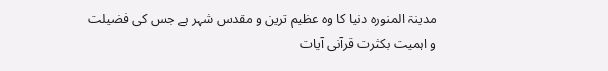مدینۃ المنورہ دنیا کا وہ عظیم ترین و مقدس شہر ہے جس کی فضیلت و اہمیت بکثرت قرآنی آیات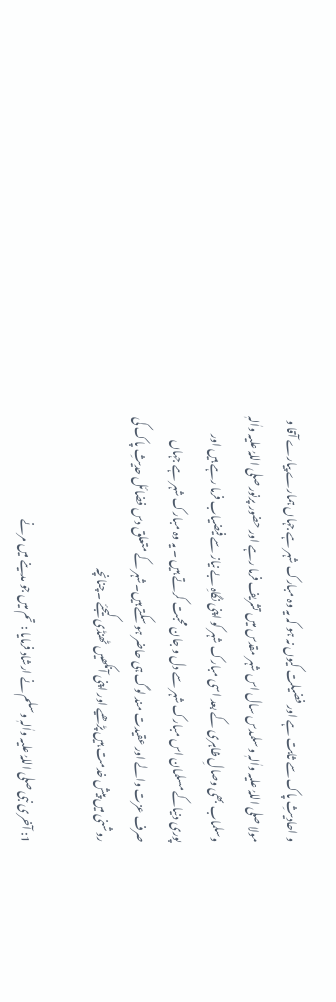و احادیثِ پاک سے ثابت ہے اور فضیلت کیوں نہ ہو کہ یہ وہ مبارک شہر ہے جہاں ہمارے پیارے آقا و مولا صلی اللہُ علیہ واٰلہٖ وسلمدس سال اس شہر مقدس میں تشریف فرما رہے اور حضور پرنور صلی اللہُ علیہ واٰلہٖ وسلماب بھی وصالِ ظاہری کے بعد اسی مبارک شہر کو اپنی نگاہِ بے نیاز سے فیضیاب فرما رہے ہیں اور پوری دنیاکے مسلمان اس مبارک شہر سے دل و جان محبت کرتے ہیں ۔ یہ وہ مبارک شہر ہے جہاں صرف عزت والے اور عقیدت مند لوگ ہی حاضر ہو سکتے ہیں۔شہر کے متعلق دس فضائل حدیثِ پاک کی روشنی میں پیش خدمت ہیں پڑھیے اور اپنی آنکھیں ٹھنڈی کیجئے ۔چنانچہ

1: آخری نبی صلی اللہُ علیہ واٰلہٖ وسلم نے ارشاد فرمایا : تم میں جو مدینے میں مرنے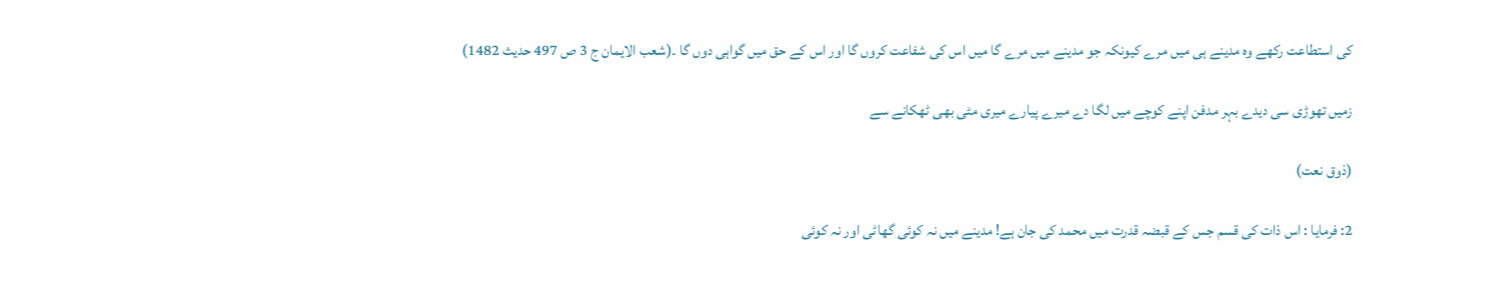کی استطاعت رکھے وہ مدینے ہی میں مرے کیونکہ جو مدینے میں مرے گا میں اس کی شفاعت کروں گا اور اس کے حق میں گواہی دوں گا ۔(شعب الایمان ج 3 ص 497 حدیث 1482)

زمیں تھوڑی سی دیدے بہر مدفن اپنے کوچے میں لگا دے میرے پیارے میری مٹی بھی ٹھکانے سے

(ذوق نعت)

2: فرمایا : اس ذات کی قسم جس کے قبضہ قدرت میں محمد کی جان ہے! مدینے میں نہ کوئی گھاٹی اور نہ کوئی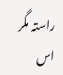راستہ مگر اس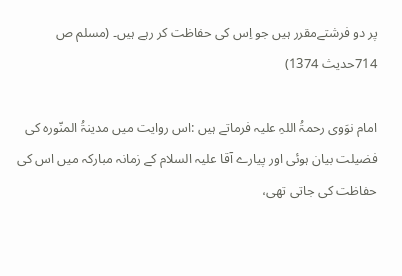پر دو فرشتےمقرر ہیں جو اِس کی حفاظت کر رہے ہیں۔ (مسلم ص 714حدیث 1374)

امام نوَوی رحمۃُ اللہِ علیہ فرماتے ہیں :اس روایت میں مدینۃُ المنّورہ کی فضیلت بیان ہوئی اور پیارے آقا علیہ السلام کے زمانہ مبارکہ میں اس کی حفاظت کی جاتی تھی،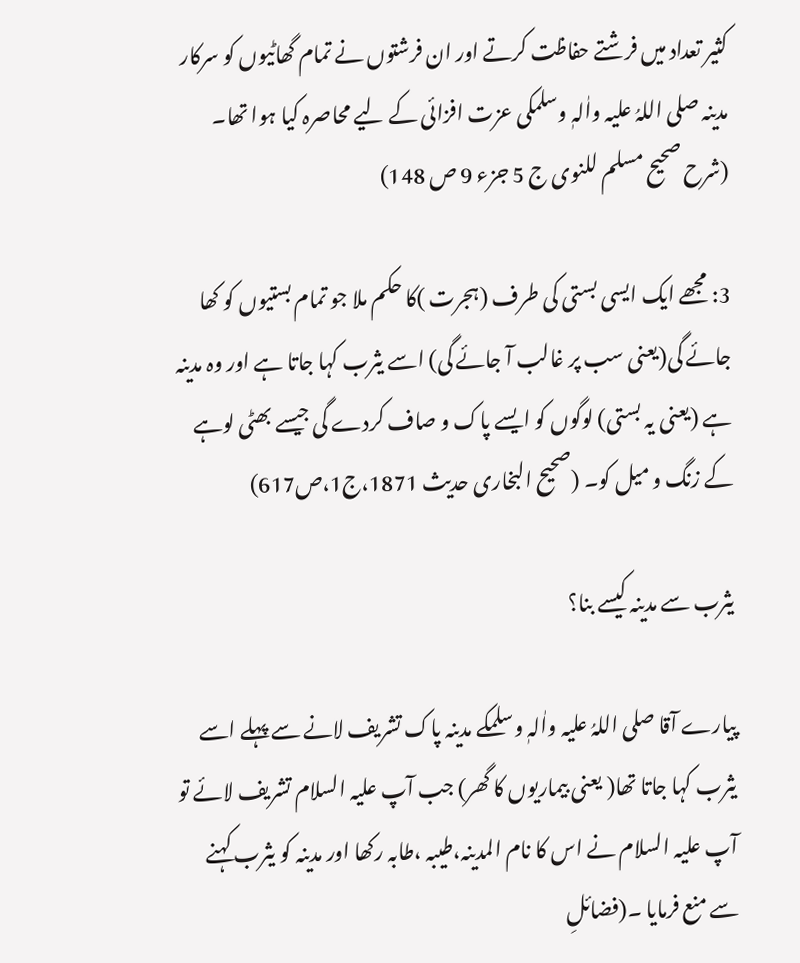کثیر تعداد میں فرشتے حفاظت کرتے اور ان فرشتوں نے تمام گھاٹیوں کو سرکار مدینہ صلی اللہُ علیہ واٰلہٖ وسلمکی عزت افزائی کے لیے محاصرہ کیا ہوا تھا۔ (شرح صحیح مسلم للنوی ج 5 جزء 9 ص 148)

3: مجھے ایک ایسی بستی کی طرف (ہجرت )کا حکم ملا جو تمام بستیوں کو کھا جائے گی(یعنی سب پر غالب آ جائے گی) اسے یثرب کہا جاتا ہے اور وہ مدینہ ہے (یعنی یہ بستی) لوگوں کو ایسے پاک و صاف کردے گی جیسے بھٹی لوہے کے زنگ و میل کو۔ (صحیح البخاری حدیث 1871،ج1،ص617)

یثرب سے مدینہ کیسے بنا؟

پیارے آقا صلی اللہُ علیہ واٰلہٖ وسلمکے مدینہ پاک تشریف لانے سے پہلے اسے یثرب کہا جاتا تھا( یعنی بیماریوں کا گھر) جب آپ علیہ السلام تشریف لائے تو آپ علیہ السلام نے اس کا نام المدینہ،طیبہ ،طابہ رکھا اور مدینہ کو یثرب کہنے سے منع فرمایا ۔(فضائلِ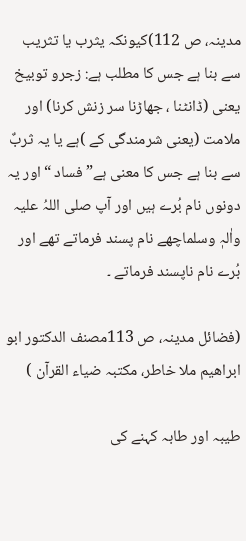مدینہ، ص 112)کیونکہ یثرب یا تثریب سے بنا ہے جس کا مطلب ہے: زجرو توبیخ یعنی (ڈانٹنا ، جھاڑنا سر زنش کرنا) اور ملامت (یعنی شرمندگی کے )ہے یا یہ ثربٌ سے بنا ہے جس کا معنی ہے” فساد “اور یہ دونوں نام بُرے ہیں اور آپ صلی اللہُ علیہ واٰلہٖ وسلماچھے نام پسند فرماتے تھے اور بُرے نام ناپسند فرماتے ۔

(فضائل مدینہ، ص 113مصنف الدکتور ابو ابراھیم ملا خاطر، مکتبہ ضیاء القرآن )

طیبہ اور طابہ کہنے کی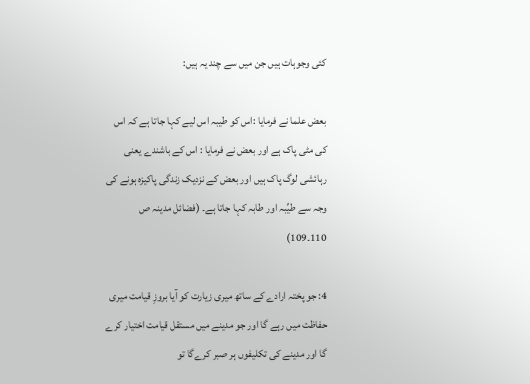کئی وجوہات ہیں جن میں سے چند یہ ہیں:

بعض علما نے فرمایا :اس کو طیبہ اس لیے کہا جاتا ہے کہ اس کی مٹی پاک ہے اور بعض نے فرمایا : اس کے باشندے یعنی رہائشی لوگ پاک ہیں اور بعض کے نزدیک زندگی پاکیزہ ہونے کی وجہ سے طیِّبہ اور طابہ کہا جاتا ہے۔ (فضائل مدینہ ص 110۔109)

4: جو پختہ ارادے کے ساتھ میری زیارت کو آیا بروزِ قیامت میری حفاظت میں رہے گا اور جو مدینے میں مستقل قیامت اختیار کرے گا اور مدینے کی تکلیفوں ہر صبر کرےگا تو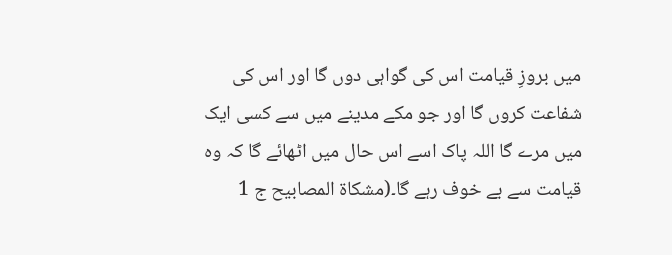میں بروزِ قیامت اس کی گواہی دوں گا اور اس کی شفاعت کروں گا اور جو مکے مدینے میں سے کسی ایک میں مرے گا اللہ پاک اسے اس حال میں اٹھائے گا کہ وہ قیامت سے بے خوف رہے گا۔(مشکاۃ المصابیح ج 1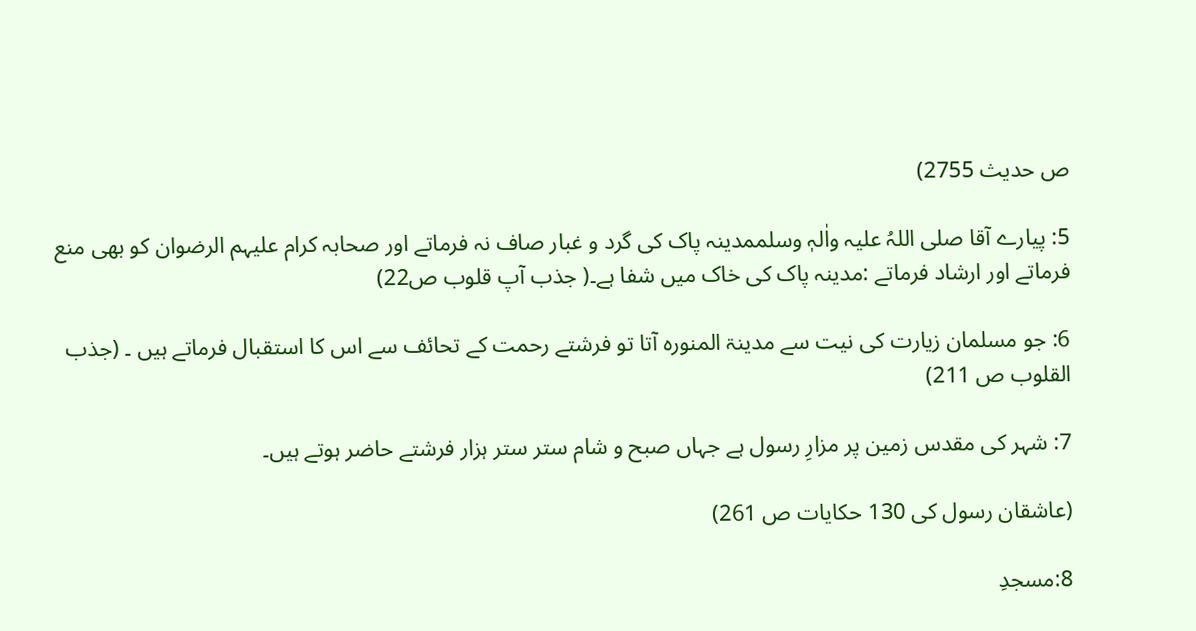ص حدیث 2755)

5: پیارے آقا صلی اللہُ علیہ واٰلہٖ وسلممدینہ پاک کی گرد و غبار صاف نہ فرماتے اور صحابہ کرام علیہم الرضوان کو بھی منع فرماتے اور ارشاد فرماتے :مدینہ پاک کی خاک میں شفا ہے۔( جذب آپ قلوب ص22)

6: جو مسلمان زیارت کی نیت سے مدینۃ المنورہ آتا تو فرشتے رحمت کے تحائف سے اس کا استقبال فرماتے ہیں ۔ (جذب القلوب ص 211)

7: شہر کی مقدس زمین پر مزارِ رسول ہے جہاں صبح و شام ستر ستر ہزار فرشتے حاضر ہوتے ہیں۔

(عاشقان رسول کی 130 حکایات ص 261)

8:مسجدِ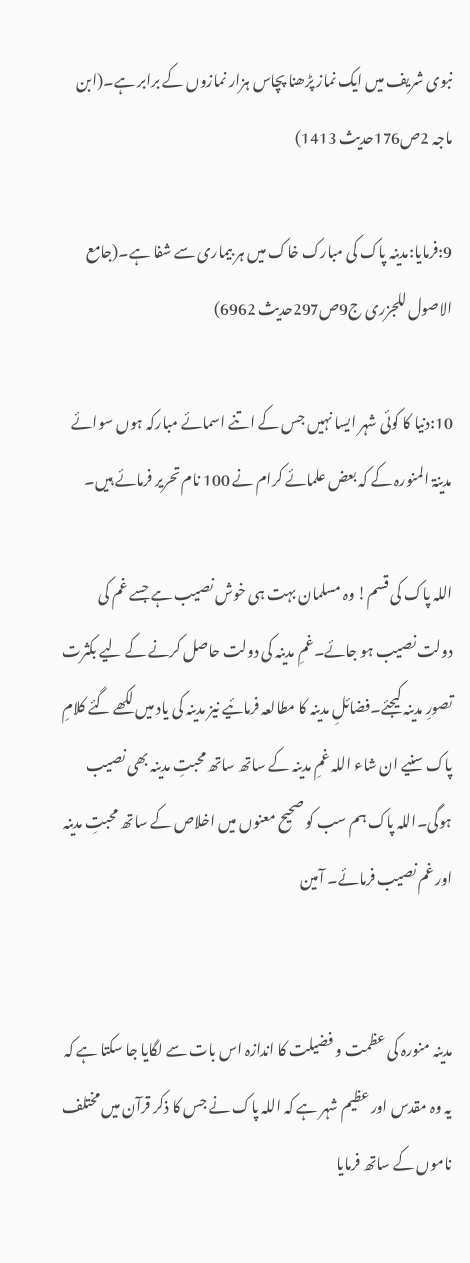نبوی شریف میں ایک نماز پڑھنا پچاس ہزار نمازوں کے برابر ہے۔(ابن ماجہ 2ص176حدیث 1413)

9:فرمایا:مدینہ پاک کی مبارک خاک میں ہر بیماری سے شفا ہے۔(جامع الاصول للجزری ج9ص297حدیث 6962)

10:دنیا کا کوئی شہر ایسا نہیں جس کے اتنے اسمائے مبارکہ ہوں سوائے مدینۃ المنورہ کے کہ بعض علمائے کرام نے 100 نام تحریر فرمائے ہیں۔

اللہ پاک کی قسم! وہ مسلمان بہت ہی خوش نصیب ہے جسے غم کی دولت نصیب ہو جائے۔غمِ مدینہ کی دولت حاصل کرنے کے لیے بکثرت تصورِ مدینہ کیجئے۔فضائلِ مدینہ کا مطالعہ فرمائیے نیز مدینہ کی یاد میں لکھے گئے کلامِ پاک سنیے ان شاء اللہ غمِ مدینہ کے ساتھ ساتھ محبتِ مدینہ بھی نصیب ہوگی۔اللہ پاک ہم سب کو صحیح معنوں میں اخلاص کے ساتھ محبتِ مدینہ اور غم نصیب فرمائے۔ آمین


مدینہ منورہ کی عظمت و فضیلت کا اندازہ اس بات سے لگایا جا سکتا ہے کہ  یہ وہ مقدس اور عظیم شہر ہے کہ اللہ پاک نے جس کا ذکر قرآن میں مختلف ناموں کے ساتھ فرمایا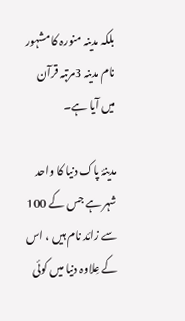بلکہ مدینہ منورہ کا مشہور نام مدینہ 3مرتبہ قرآن میں آیا ہے۔

مدینۂ پاک دنیا کا واحد شہر ہے جس کے 100 سے زائد نام ہیں ، اس کے عِلاوہ دنیا میں کوئی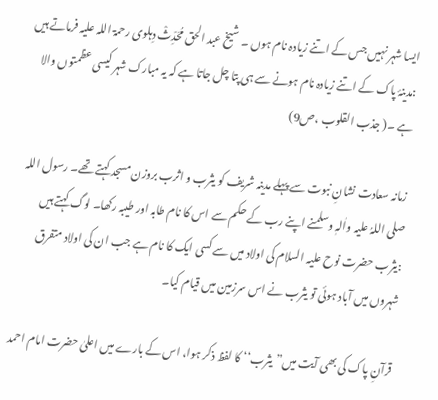ایسا شہر نہیں جس کے اتنے زیادہ نام ہوں ۔ شیخ عبد الحق مُحَدِّثْ دِہلوی رحمۃ اللہ علیہ فرماتے ہیں :مدینۂ پاک کے اتنے زیادہ نام ہونے سے ہی پتا چل جاتا ہے کہ یہ مبارک شہر کیسی عظمتوں والا ہے ۔( جذب القلوب ،ص9)

زمانہ سعادت نشانِ نبوت سے پہلے مدینہ شریف کو یثرب و اثرب بروزن مسجد کہتے تھے۔ رسول اللہ صلی اللہُ علیہ واٰلہٖ وسلمنے اپنے رب کے حکم سے اس کا نام طابہ اور طیبہ رکھا۔ لوگ کہتے ہیں :یثرب حضرت نوح علیہ السلام کی اولاد میں سے کسی ایک کا نام ہے جب ان کی اولاد متفرق شہروں میں آباد ہوئی تو یثرب نے اس سرزمین میں قیام کیا۔

قرآنِ پاک کی بھی آیت میں”یثرب‘‘ کا لفظ ذکر ہوا، اس کے بارے میں اعلیٰ حضرت امام احمد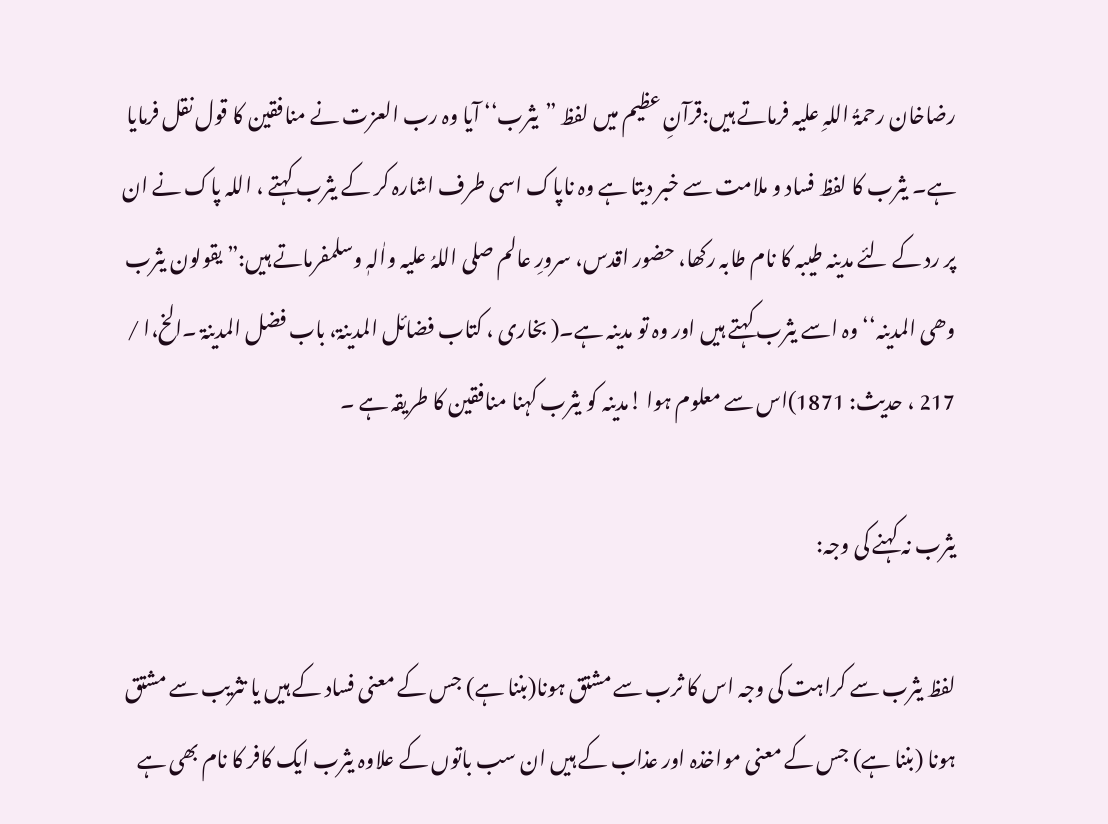رضاخان رحمۃُ اللہِ علیہ فرماتے ہیں:قرآنِ عظیم میں لفظ ”یثرب‘‘ آیا وہ رب العزت نے منافقین کا قول نقل فرمایا ہے۔ یثرب کا لفظ فساد و ملامت سے خبر دیتا ہے وہ ناپاک اسی طرف اشارہ کر کے یثرب کہتے ، اللہ پاک نے ان پر رد کے لئے مدینہ طیبہ کا نام طابہ رکھا، حضور اقدس، سرورِ عالم صلی اللہُ علیہ واٰلہٖ وسلمفرماتے ہیں:” یقولون یثرب وھی المدینہ‘‘وہ اسے یثرب کہتے ہیں اور وہ تو مدینہ ہے۔( بخاری ، کتاب فضائل المدینۃ، باب فضل المدینۃ ۔الخ،ا / 217 ، حدیث: 1871)اس سے معلوم ہوا !مدینہ کو یثرب کہنا منافقین کا طریقہ ہے ۔

یثرب نہ کہنے کی وجہ:

لفظ یثرب سے کراہت کی وجہ اس کا ثرب سے مشتق ہونا(بننا ہے) جس کے معنی فساد کے ہیں یا تثریب سے مشتق ہونا (بننا ہے) جس کے معنی مواخذہ اور عذاب کے ہیں ان سب باتوں کے علاوہ یثرب ایک کافر کا نام بھی ہے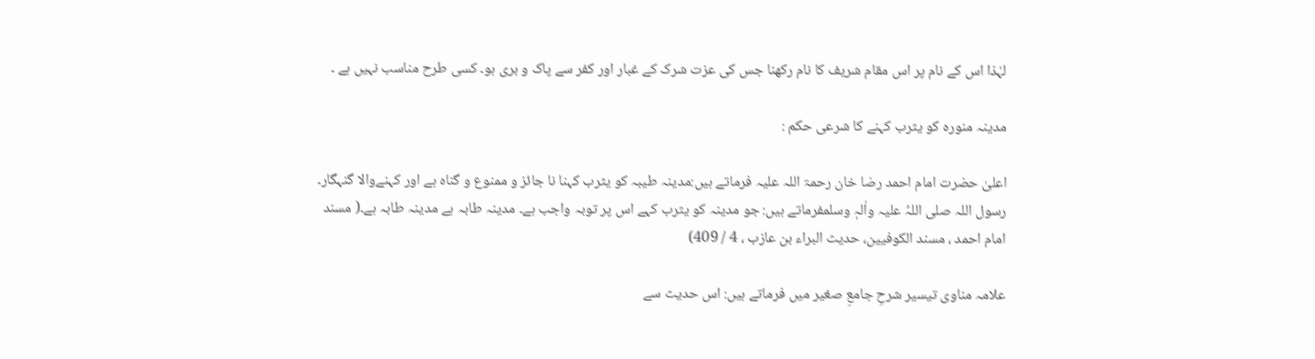لہٰذا اس کے نام پر اس مقام شریف کا نام رکھنا جس کی عزت شرک کے غبار اور کفر سے پاک و بری ہو۔ کسی طرح مناسب نہیں ہے ۔

مدینہ منورہ کو یثرب کہنے کا شرعی حکم :

اعلیٰ حضرت امام احمد رضا خان رحمۃ اللہ علیہ فرماتے ہیں:مدینہ طیبہ کو یثرب کہنا نا جائز و ممنوع و گناہ ہے اور کہنےوالا گنہگار۔ رسول اللہ صلی اللہُ علیہ واٰلہٖ وسلمفرماتے ہیں: جو مدینہ کو یثرب کہے اس پر توبہ واجب ہے۔ مدینہ طابہ ہے مدینہ طابہ ہے۔( مسند امام احمد ، مسند الکوفیین، حدیث البراء بن عازب ، 4 / 409)

علامہ مناوی تیسیر شرحِ جامعِ صغیر میں فرماتے ہیں: اس حدیث سے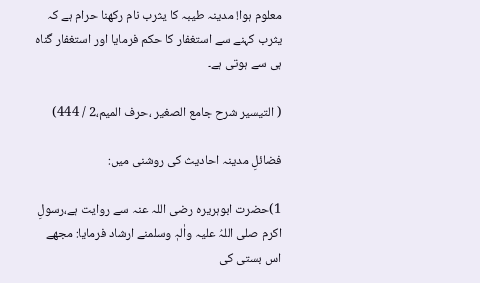معلوم ہوا! مدینہ طیبہ کا یثرب نام رکھنا حرام ہے کہ یثرب کہنے سے استغفار کا حکم فرمایا اور استغفار گناہ ہی سے ہوتی ہے۔

( التیسیر شرح جامع الصغير ،حرف المیم،2 / 444)

فضائلِ مدینہ احادیث کی روشنی میں:

1)حضرت ابوہریرہ رضی اللہ عنہ سے روایت ہے،رسولِ اکرم صلی اللہُ علیہ واٰلہٖ وسلمنے ارشاد فرمایا: مجھے اس بستی کی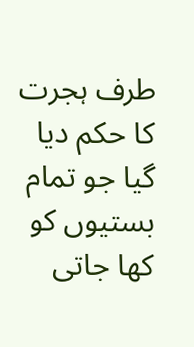طرف ہجرت کا حکم دیا گیا جو تمام بستیوں کو کھا جاتی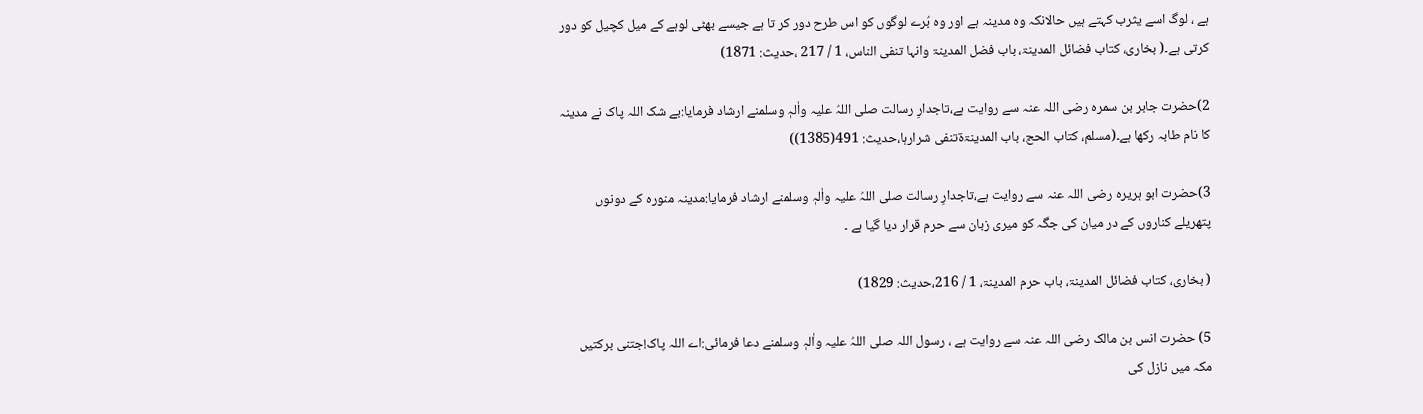ہے ، لوگ اسے یثرب کہتے ہیں حالانکہ وہ مدینہ ہے اور وہ بُرے لوگوں کو اس طرح دور کر تا ہے جیسے بھٹی لوہے کے میل کچیل کو دور کرتی ہے۔( بخاری، کتاب فضائل المدینۃ، باب فضل المدینۃ وانہا تنفی الناس، 1 / 217 ،حدیث: 1871)

2)حضرت جابر بن سمرہ رضی اللہ عنہ سے روایت ہے،تاجدارِ رسالت صلی اللہُ علیہ واٰلہٖ وسلمنے ارشاد فرمایا:بے شک اللہ پاک نے مدینہ کا نام طابہ رکھا ہے۔(مسلم، کتاب الحج، باب المدینۃۃتنفی شرارہا،حدیث: 491(1385))

3)حضرت ابو ہریرہ رضی اللہ عنہ سے روایت ہے،تاجدارِ رسالت صلی اللہُ علیہ واٰلہٖ وسلمنے ارشاد فرمایا:مدینہ منورہ کے دونوں پتھریلے کناروں کے در میان کی جگہ کو میری زبان سے حرم قرار دیا گیا ہے ۔

( بخاری، کتاب فضائل المدینۃ، باب حرم المدينۃ، 1 / 216،حدیث: 1829)

5) حضرت انس بن مالک رضی اللہ عنہ سے روایت ہے ، رسول اللہ صلی اللہُ علیہ واٰلہٖ وسلمنے دعا فرمائی:اے اللہ پاک!جتنی برکتیں مکہ میں نازل کی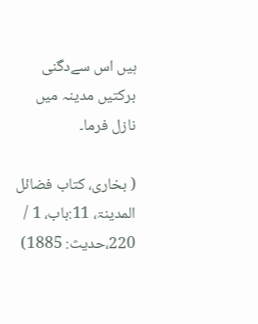ہیں اس سےدگنی برکتیں مدینہ میں نازل فرما۔

( بخاری، کتاب فضائل المدينۃ، 11:باب، 1 / 220،حدیث: 1885)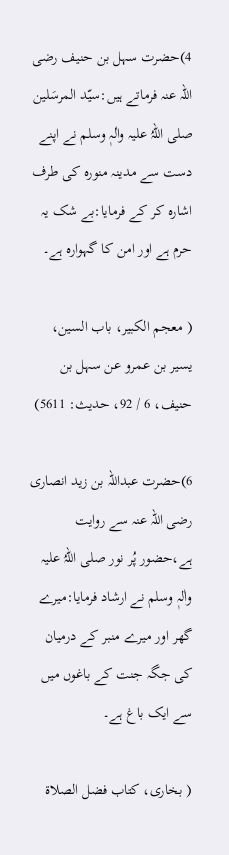4)حضرت سہل بن حنیف رضی اللہ عنہ فرماتے ہیں:سیّد المرسَلین صلی اللہُ علیہ واٰلہٖ وسلم نے اپنے دست سے مدینہ منورہ کی طرف اشارہ کر کے فرمایا:بے شک یہ حرم ہے اور امن کا گہوارہ ہے۔

( معجم الکبیر، باب السین، یسیر بن عمرو عن سہل بن حنیف، 6 / 92، حدیث: 5611)

6)حضرت عبداللہ بن زید انصاری رضی اللہ عنہ سے روایت ہے،حضور پُر نور صلی اللہُ علیہ واٰلہٖ وسلم نے ارشاد فرمایا:میرے گھر اور میرے منبر کے درمیان کی جگہ جنت کے باغوں میں سے ایک باغ ہے۔

( بخاری، کتاب فضل الصلاۃ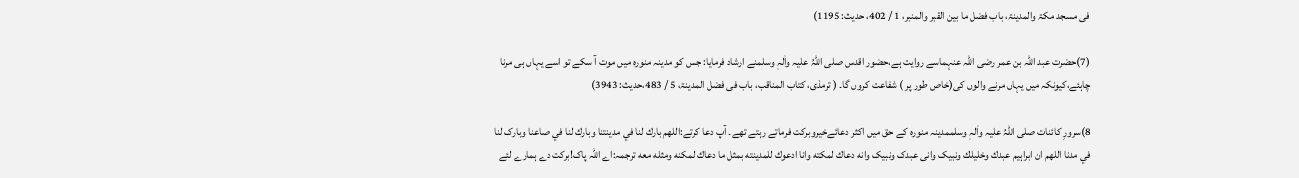فی مسجد مکۃ والمدینۃ، باب فضل ما بین القبر والمنبر، 1 / 402، حدیث: 1195)

(7)حضرت عبد اللہ بن عمر رضی اللہ عنہماسے روایت ہے،حضور اقدس صلی اللہُ علیہ واٰلہٖ وسلمنے ارشاد فرمایا: جس کو مدینہ منورہ میں موت آ سکے تو اسے یہاں ہی مرنا چاہئے،کیونکہ میں یہاں مرنے والوں کی(خاص طور پر ) شفاعت کروں گا۔ ( ترمذی، کتاب المناقب، باب فی فضل المدینۃ، 5 / 483،حدیث: 3943)

8)سرورِ کائنات صلی اللہُ علیہ واٰلہٖ وسلممدینہ منورہ کے حق میں اکثر دعائےخیروبرکت فرماتے رہتے تھے۔ آپ دعا کرتے:اللهم بارك لنا في مدينتنا وبارك لنا في صاعنا وبارک لنا في مدنا اللهم ان ابراہیم عبدك وخليلك ونبیک وانی عبدک ونبیک وانه دعاك لمكته وانا ادعوك للمدينته بمثل ما دعاك لمكنه ومثله معه ترجمہ:اے اللہ پاک!برکت دے ہمارے لئے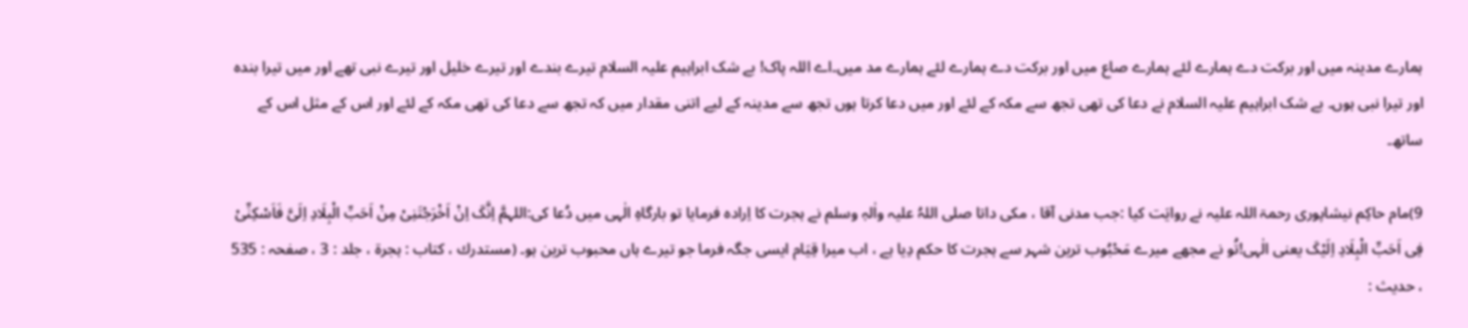ہمارے مدینہ میں اور برکت دے ہمارے لئے ہمارے صاع میں اور برکت دے ہمارے لئے ہمارے مد میں۔اے اللہ پاک! بے شک ابراہیم علیہ السلام تیرے بندے اور تیرے خلیل اور تیرے نبی تھے اور میں تیرا بندہ اور تیرا نبی ہوں۔ بے شک ابراہیم علیہ السلام نے دعا کی تھی تجھ سے مکہ کے لئے اور میں دعا کرتا ہوں تجھ سے مدینہ کے لیے اتنی مقدار میں کہ تجھ سے دعا کی تھی مکہ کے لئے اور اس کے مثل اس کے ساتھ۔

9)مام حاکِم نیشاپوری رحمۃ اللہ علیہ نے روایَت کیا :جب مدنی آقا ، مکی داتا صلی اللہُ علیہ واٰلہٖ وسلم نے ہجرت کا اِرادہ فرمایا تو بارگاہِ الٰہی میں دُعا کی:اللہمَّ اِنَّکَ اِنْ اَخْرَجْتَنِیْ مِنْ اَحَبِّ الْبِلَادِ اِلَیَّ فَاَسْکِنِّیْ فِی اَحَبِّ الْبِلَادِ اِلَیْکَ یعنی الٰہی!تُو نے مجھے میرے مَحْبُوب ترین شہر سے ہجرت کا حکم دِیا ہے ، اب میرا قِیَام ایسی جگہ فرما جو تیرے ہاں محبوب ترین ہو۔ (مستدرك ، كتاب : ہجرۃ ، جلد : 3 ، صفحہ : 535 ، حدیث :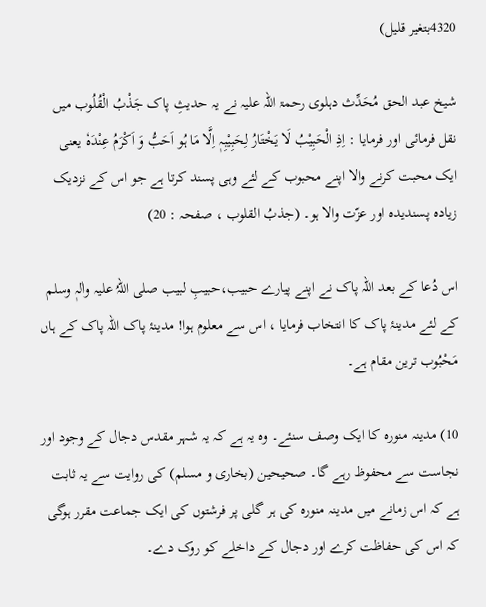4320بتغیر قلیل)

شیخ عبد الحق مُحَدِّث دہلوی رحمۃ اللہ علیہ نے یہ حدیثِ پاک جَذْبُ الْقُلُوب میں نقل فرمائی اور فرمایا : اِذِ الْحَبِیْبُ لَا یَخْتَارُ لِحَبِیْبِہٖ اِلَّا مَا ہُو اَحَبُّ وَ اَکْرَمُ عِنْدَہٗ یعنی ایک محبت کرنے والا اپنے محبوب کے لئے وہی پسند کرتا ہے جو اس کے نزدیک زیادہ پسندیدہ اور عزّت والا ہو۔ (جذبُ القلوب ، صفحہ : 20)

اس دُعا کے بعد اللہ پاک نے اپنے پیارے حبیب،حبیبِ لبیب صلی اللہُ علیہ واٰلہٖ وسلم کے لئے مدینۂ پاک کا انتخاب فرمایا ، اس سے معلوم ہوا! مدینۂ پاک اللہ پاک کے ہاں مَحْبُوب ترین مقام ہے۔

10) مدینہ منورہ کا ایک وصف سنئے۔ وہ یہ ہے کہ یہ شہر مقدس دجال کے وجود اور نجاست سے محفوظ رہے گا۔ صحیحین (بخاری و مسلم) کی روایت سے یہ ثابت ہے کہ اس زمانے میں مدینہ منورہ کی ہر گلی پر فرشتوں کی ایک جماعت مقرر ہوگی کہ اس کی حفاظت کرے اور دجال کے داخلے کو روک دے۔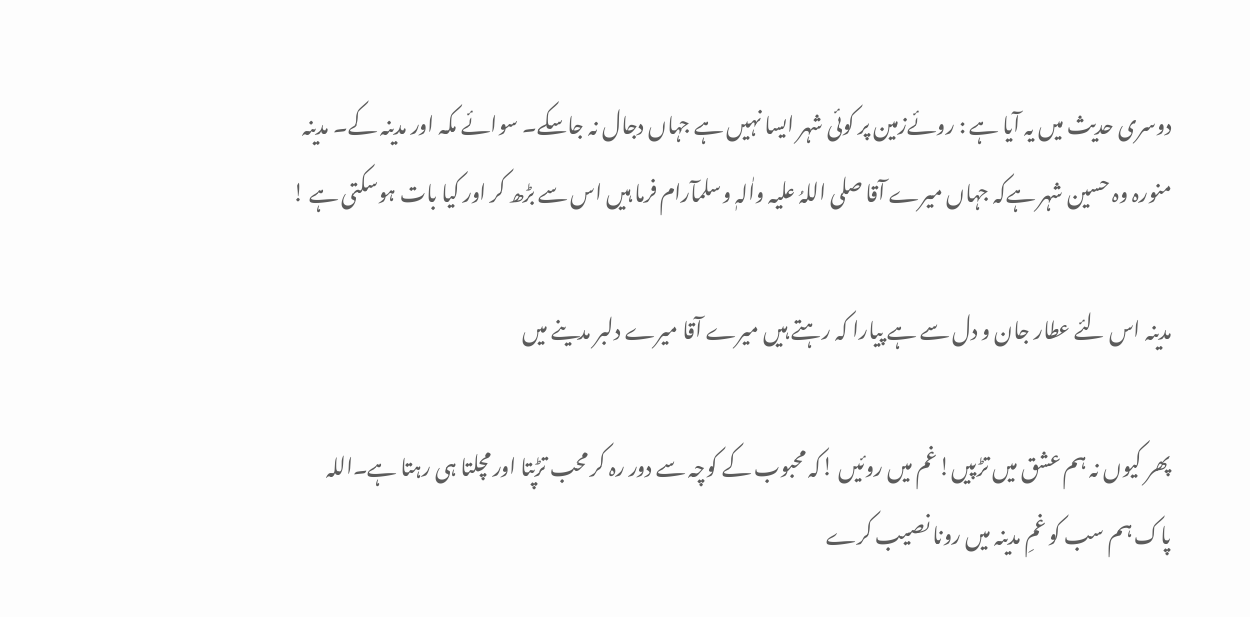دوسری حدیث میں یہ آیا ہے : روئےزمین پر کوئی شہر ایسا نہیں ہے جہاں دجال نہ جاسکے۔ سوائے مکہ اور مدینہ کے۔ مدینہ منورہ وہ حسین شہر ہےکہ جہاں میرے آقا صلی اللہُ علیہ واٰلہٖ وسلمآرام فرما ہیں اس سے بڑھ کر اور کیا بات ہوسکتی ہے !

مدینہ اس لئے عطار جان و دل سے ہے پیارا کہ رہتے ہیں میرے آقا میرے دلبر مدینے میں

پھر کیوں نہ ہم عشق میں تڑپیں!غم میں روئیں !کہ محبوب کے کوچہ سے دور رہ کر محب تڑپتا اور مچلتا ہی رہتا ہے۔اللہ پاک ہم سب کو غمِ مدینہ میں رونا نصیب کرے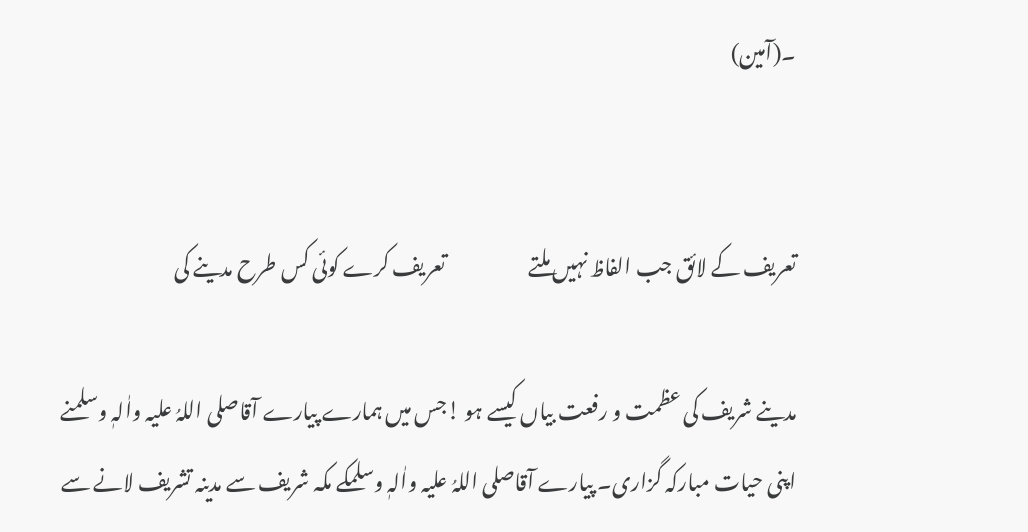۔(آمین)


تعریف کے لائق جب الفاظ نہیں ملتے                     تعریف کرے کوئی کس طرح مدینے کی

مدینے شریف کی عظمت و رفعت بیاں کیسے ہو !جس میں ہمارے پیارے آقاصلی اللہُ علیہ واٰلہٖ وسلمنے اپنی حیات مبارکہ گزاری۔ پیارے آقاصلی اللہُ علیہ واٰلہٖ وسلمکے مکہ شریف سے مدینہ تشریف لانے سے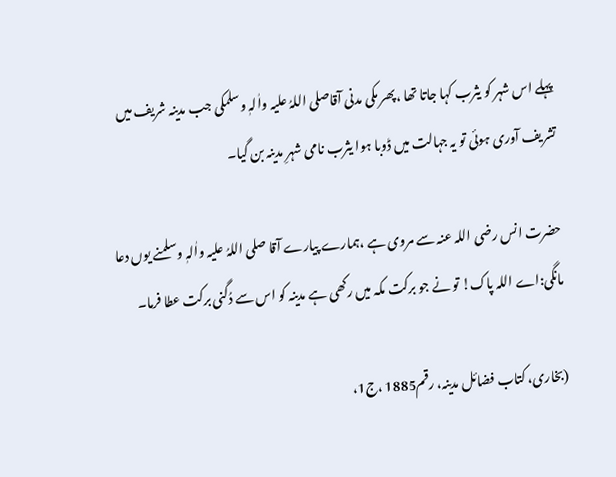پہلے اس شہر کو یثرب کہا جاتا تھا ،پھر مکی مدنی آقاصلی اللہُ علیہ واٰلہٖ وسلمکی جب مدینہ شریف میں تشریف آوری ہوئی تو یہ جہالت میں ڈوبا ہوا یثرب نامی شہرِ مدینہ بن گیا۔

حضرت انس رضی اللہ عنہ سے مروی ہے ،ہمارے پیارے آقا صلی اللہُ علیہ واٰلہٖ وسلمنے یوں دعا مانگی:اے اللہ پاک! تو نے جو برکت مکہ میں رکھی ہے مدینہ کو اس سے دُگنی برکت عطا فرما۔

(بخاری، کتاب فضائل مدینہ، رقم1885 ،ج1،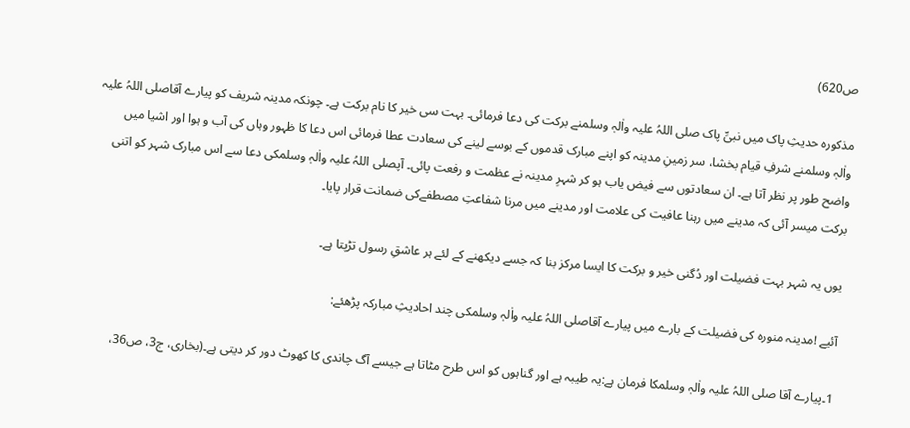ص620)

مذکورہ حدیثِ پاک میں نبیِّ پاک صلی اللہُ علیہ واٰلہٖ وسلمنے برکت کی دعا فرمائی۔ بہت سی خیر کا نام برکت ہے۔ چونکہ مدینہ شریف کو پیارے آقاصلی اللہُ علیہ واٰلہٖ وسلمنے شرفِ قیام بخشا، سر زمینِ مدینہ کو اپنے مبارک قدموں کے بوسے لینے کی سعادت عطا فرمائی اس دعا کا ظہور وہاں کی آب و ہوا اور اشیا میں واضح طور پر نظر آتا ہے۔ ان سعادتوں سے فیض یاب ہو کر شہرِ مدینہ نے عظمت و رفعت پائی۔ آپصلی اللہُ علیہ واٰلہٖ وسلمکی دعا سے اس مبارک شہر کو اتنی برکت میسر آئی کہ مدینے میں رہنا عافیت کی علامت اور مدینے میں مرنا شفاعتِ مصطفےکی ضمانت قرار پایا۔

یوں یہ شہر بہت فضیلت اور دُگنی خیر و برکت کا ایسا مرکز بنا کہ جسے دیکھنے کے لئے ہر عاشقِ رسول تڑپتا ہے۔

آئیے !مدینہ منورہ کی فضیلت کے بارے میں پیارے آقاصلی اللہُ علیہ واٰلہٖ وسلمکی چند احادیثِ مبارکہ پڑھئے:

1۔پیارے آقا صلی اللہُ علیہ واٰلہٖ وسلمکا فرمان ہے:یہ طیبہ ہے اور گناہوں کو اس طرح مٹاتا ہے جیسے آگ چاندی کا کھوٹ دور کر دیتی ہے۔(بخاری، ج3، ص36،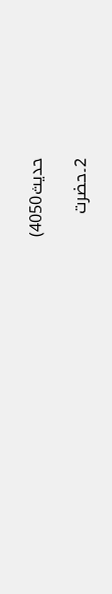حدیث4050)

2۔حضرت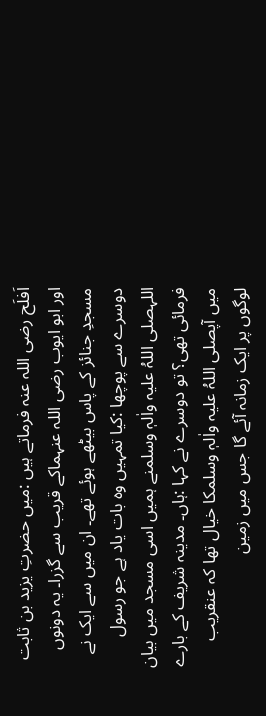اَفلَح رضی اللہ عنہ فرماتے ہیں :میں حضرتِ یزید بن ثابت اور ابو ایوب رضی اللہ عنہماکے قریب سے گزرا۔ یہ دونوں مسجدِ جنائز کے پاس بیٹھے ہوئے تھے۔ ان میں سے ایک نے دوسرے سے پوچھا :کیا تمہیں وہ بات یاد ہے جو رسول اللہصلی اللہُ علیہ واٰلہٖ وسلمنے ہمیں اسی مسجد میں بیان فرمائی تھی؟ تو دوسرے نے کہا :ہاں۔ مدینہ شریف کے بارے میں آپصلی اللہُ علیہ واٰلہٖ وسلمکا خیال تھا کہ عنقریب لوگوں پر ایک زمانہ آئے گا جس میں زمین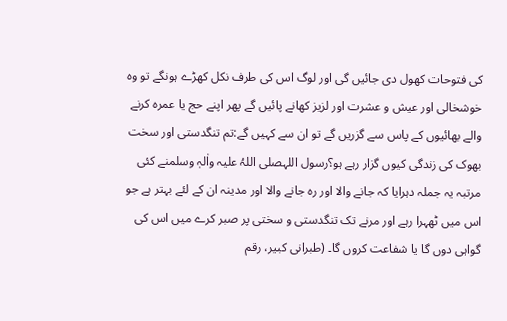کی فتوحات کھول دی جائیں گی اور لوگ اس کی طرف نکل کھڑے ہونگے تو وہ خوشخالی اور عیش و عشرت اور لزیز کھانے پائیں گے پھر اپنے حج یا عمرہ کرنے والے بھائیوں کے پاس سے گزریں گے تو ان سے کہیں گے:تم تنگدستی اور سخت بھوک کی زندگی کیوں گزار رہے ہو؟رسول اللہصلی اللہُ علیہ واٰلہٖ وسلمنے کئی مرتبہ یہ جملہ دہرایا کہ جانے والا اور رہ جانے والا اور مدینہ ان کے لئے بہتر ہے جو اس میں ٹھہرا رہے اور مرنے تک تنگدستی و سختی پر صبر کرے میں اس کی گواہی دوں گا یا شفاعت کروں گا۔ (طبرانی کبیر، رقم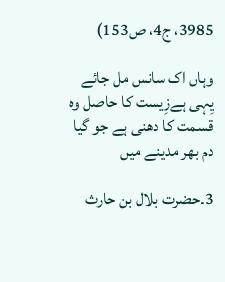3985، ج4، ص153)

وہاں اک سانس مل جائے یِہی ہےزِیست کا حاصل وہ قسمت کا دھنی ہے جو گیا دم بهر مدینے میں

3۔حضرت بلال بن حارث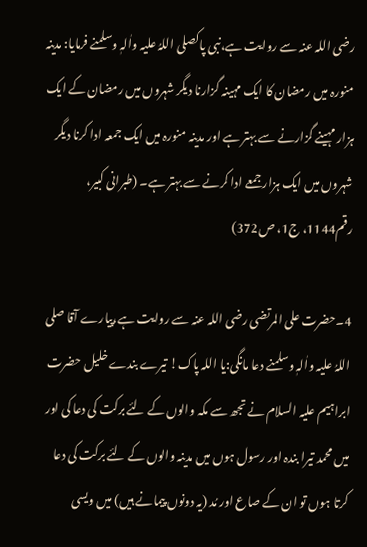رضی اللہ عنہ سے روایت ہے،نبی پاکصلی اللہُ علیہ واٰلہٖ وسلمنے فرمایا: مدینہ منورہ میں رمضان کا ایک مہینہ گزارنا دیگر شہروں میں رمضان کے ایک ہزار مہینے گزارنے سے بہتر ہے اور مدینہ منورہ میں ایک جمعہ ادا کرنا دیگر شہروں میں ایک ہزار جمعے ادا کرنے سے بہتر ہے۔ (طبرانی کبیر، رقم1144، ج1، ص372)

4۔حضرت علی المرتضی رضی اللہ عنہ سے روایت ہے،پیارے آقا صلی اللہُ علیہ واٰلہٖ وسلمنے دعا مانگی:یا اللہ پاک! تیرے بندے خلیل حضرت ابراہیم علیہ السلام نے تجھ سے مکہ والوں کے لئے برکت کی دعا کی اور میں محمد تیرا بندہ اور رسول ہوں میں مدینہ والوں کے لئے برکت کی دعا کرتا ہوں تو ان کے صاع اور مُد (یہ دونوں پیمانے ہیں) میں ویسی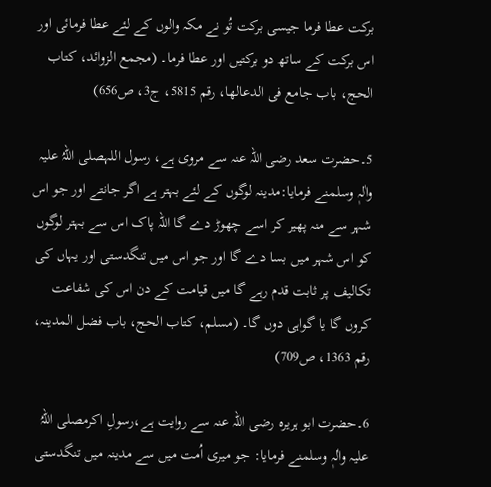برکت عطا فرما جیسی برکت تُو نے مکہ والوں کے لئے عطا فرمائی اور اس برکت کے ساتھ دو برکتیں اور عطا فرما۔ (مجمع الزوائد، کتاب الحج، باب جامع فی الدعالھا، رقم 5815، ج3، ص656)

5۔حضرت سعد رضی اللہ عنہ سے مروی ہے، رسول اللہصلی اللہُ علیہ واٰلہٖ وسلمنے فرمایا:مدینہ لوگوں کے لئے بہتر ہے اگر جانتے اور جو اس شہر سے منہ پھیر کر اسے چھوڑ دے گا اللہ پاک اس سے بہتر لوگوں کو اس شہر میں بسا دے گا اور جو اس میں تنگدستی اور یہاں کی تکالیف پر ثابت قدم رہے گا میں قیامت کے دن اس کی شفاعت کروں گا یا گواہی دوں گا۔ (مسلم، کتاب الحج، باب فضل المدینہ، رقم 1363، ص709)

6۔حضرت ابو ہریرہ رضی اللہ عنہ سے روایت ہے،رسولِ اکرمصلی اللہُ علیہ واٰلہٖ وسلمنے فرمایا: جو میری اُمت میں سے مدینہ میں تنگدستی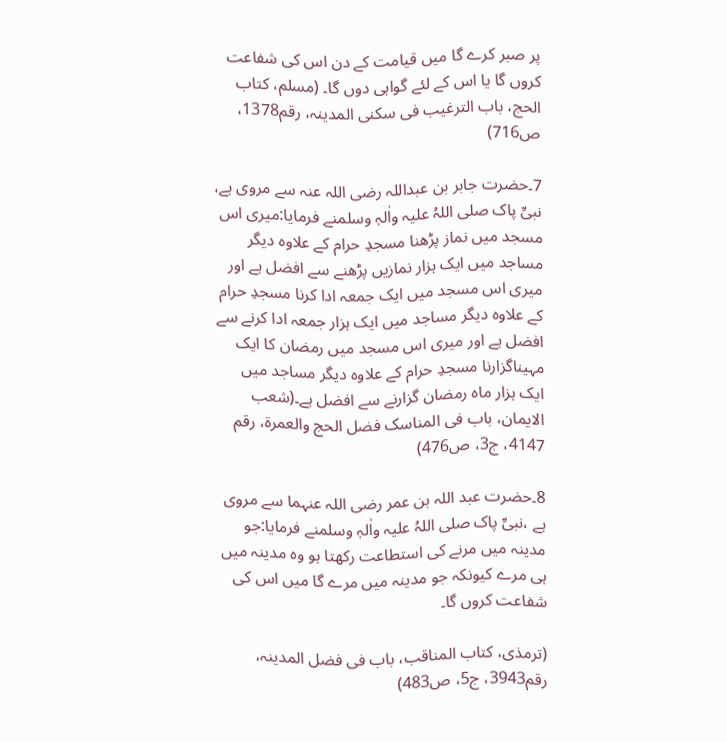پر صبر کرے گا میں قیامت کے دن اس کی شفاعت کروں گا یا اس کے لئے گواہی دوں گا۔ (مسلم، کتاب الحج، باب الترغیب فی سکنی المدینہ، رقم1378، ص716)

7۔حضرت جابر بن عبداللہ رضی اللہ عنہ سے مروی ہے، نبیِّ پاک صلی اللہُ علیہ واٰلہٖ وسلمنے فرمایا:میری اس مسجد میں نماز پڑھنا مسجدِ حرام کے علاوہ دیگر مساجد میں ایک ہزار نمازیں پڑھنے سے افضل ہے اور میری اس مسجد میں ایک جمعہ ادا کرنا مسجدِ حرام کے علاوہ دیگر مساجد میں ایک ہزار جمعہ ادا کرنے سے افضل ہے اور میری اس مسجد میں رمضان کا ایک مہیناگزارنا مسجدِ حرام کے علاوہ دیگر مساجد میں ایک ہزار ماہ رمضان گزارنے سے افضل ہے۔(شعب الایمان، باب فی المناسک فضل الحج والعمرۃ، رقم 4147، ج3، ص476)

8۔حضرت عبد اللہ بن عمر رضی اللہ عنہما سے مروی ہے ،نبیِّ پاک صلی اللہُ علیہ واٰلہٖ وسلمنے فرمایا:جو مدینہ میں مرنے کی استطاعت رکھتا ہو وہ مدینہ میں ہی مرے کیونکہ جو مدینہ میں مرے گا میں اس کی شفاعت کروں گا۔

(ترمذی، کتاب المناقب، باب فی فضل المدینہ، رقم3943، ج5، ص483)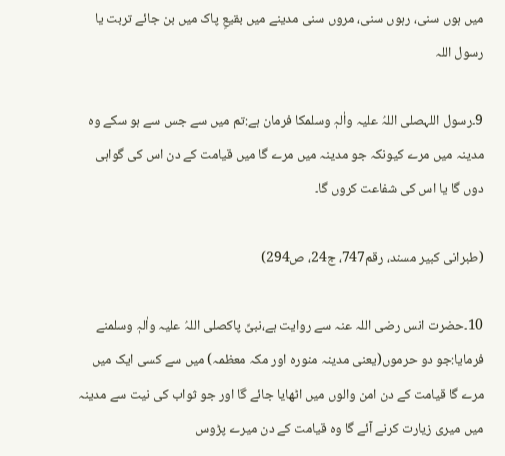میں ہوں سنی، رہوں سنی، مروں سنی مدینے میں بقیعِ پاک میں بن جائے تربت یا رسول اللہ

9۔رسول اللہصلی اللہُ علیہ واٰلہٖ وسلمکا فرمان ہے:تم میں سے جس سے ہو سکے وہ مدینہ میں مرے کیونکہ جو مدینہ میں مرے گا میں قیامت کے دن اس کی گواہی دوں گا یا اس کی شفاعت کروں گا۔

(طبرانی کبیر مسند، رقم747، ج24، ص294)

10۔حضرت انس رضی اللہ عنہ سے روایت ہے،نبیِّ پاکصلی اللہُ علیہ واٰلہٖ وسلمنے فرمایا:جو دو حرموں(یعنی مدینہ منورہ اور مکہ معظمہ) میں سے کسی ایک میں مرے گا قیامت کے دن امن والوں میں اٹھایا جائے گا اور جو ثواب کی نیت سے مدینہ میں میری زیارت کرنے آئے گا وہ قیامت کے دن میرے پڑوس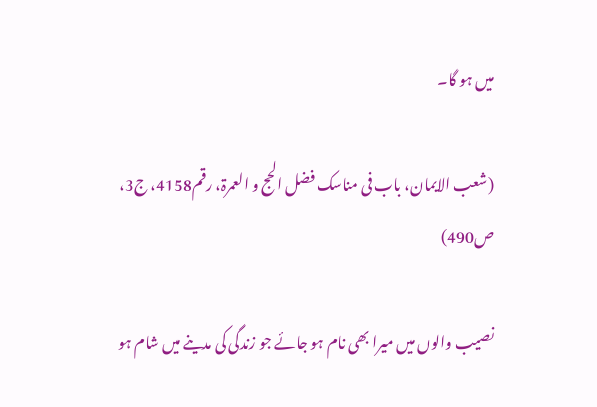میں ہو گا۔

(شعب الایمان، باب فی مناسک فضل الحج و العمرۃ، رقم4158، ج3، ص490)

نصیب والوں میں میرا بھی نام ہو جائے جو زندگی کی مدینے میں شام ہو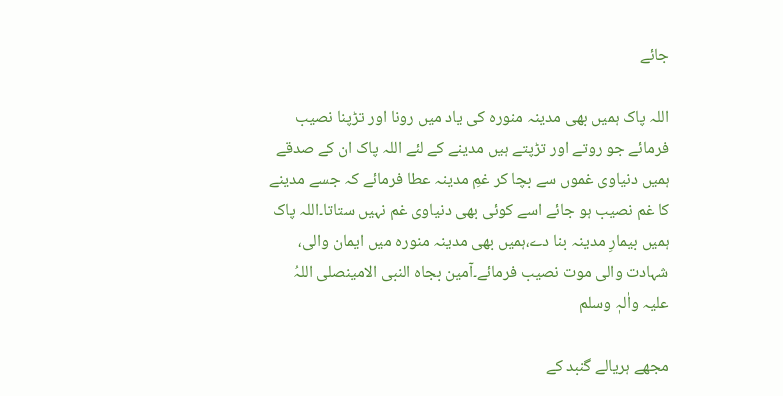جائے

اللہ پاک ہمیں بھی مدینہ منورہ کی یاد میں رونا اور تڑپنا نصیب فرمائے جو روتے اور تڑپتے ہیں مدینے کے لئے اللہ پاک ان کے صدقے ہمیں دنیاوی غموں سے بچا کر غمِ مدینہ عطا فرمائے کہ جسے مدینے کا غم نصیب ہو جائے اسے کوئی بھی دنیاوی غم نہیں ستاتا۔اللہ پاک ہمیں بیمارِ مدینہ بنا دے،ہمیں بھی مدینہ منورہ میں ایمان والی، شہادت والی موت نصیب فرمائے۔آمین بجاہ النبی الامینصلی اللہُ علیہ واٰلہٖ وسلم

مجھے ہریالے گنبد کے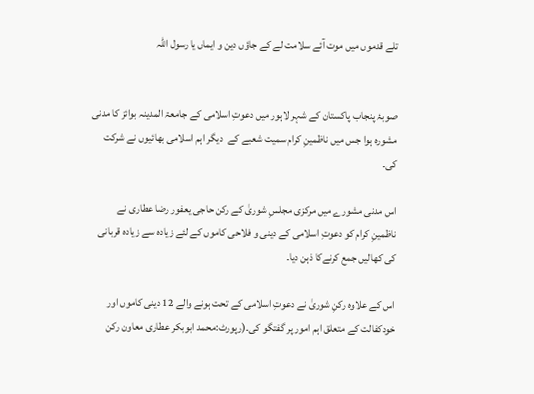تلے قدموں میں موت آئے سلامت لے کے جاؤں دین و ایماں یا رسول اللہ


صوبۂ پنجاب پاکستان کے شہر لاہور میں دعوتِ اسلامی کے جامعۃ المدینہ بوائز کا مدنی مشورہ ہوا جس میں ناظمینِ کرام سمیت شعبے کے  دیگر اہم اسلامی بھائیوں نے شرکت کی۔

اس مدنی مشورے میں مرکزی مجلسِ شوریٰ کے رکن حاجی یعفور رضا عطاری نے ناظمینِ کرام کو دعوتِ اسلامی کے دینی و فلاحی کاموں کے لئے زیادہ سے زیادہ قربانی کی کھالیں جمع کرنےکا ذہن دیا۔

اس کے علاوہ رکنِ شوریٰ نے دعوتِ اسلامی کے تحت ہونے والے 12 دینی کاموں اور خودکفالت کے متعلق اہم امور پر گفتگو کی۔(رپورٹ:محمد ابوبکر عطاری معاون رکن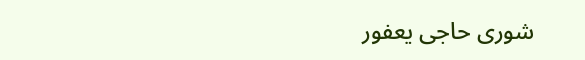شوری حاجی یعفور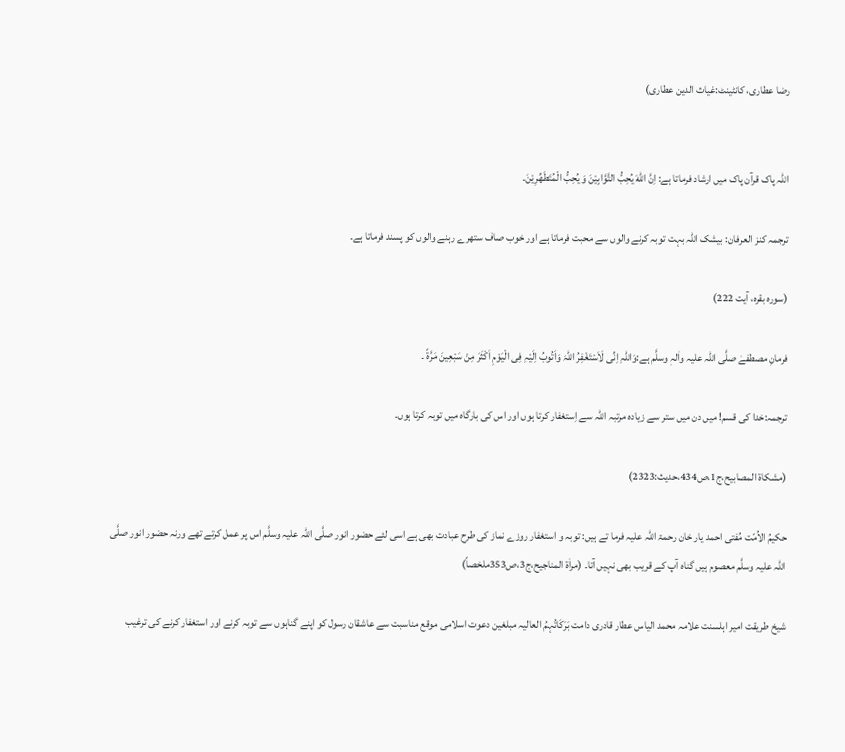رضا عطاری، کانٹینٹ:غیاث الدین عطاری)


اللہ پاک قرآن پاک میں ارشاد فرماتا ہے: اِنَّ اللّٰهَ یُحِبُّ التَّوَّابِیْنَ وَ یُحِبُّ الْمُتَطَهِّرِیْنَ۔

ترجمہ کنز العرفان: بیشک اللہ بہت توبہ کرنے والوں سے محبت فرماتا ہے اور خوب صاف ستھرے رہنے والوں کو پسند فرماتا ہے۔

(سورہ بقرہ، آیت 222)

فرمانِ مصطفےٰ صلَّی اللہ علیہ واٰلہٖ وسلَّم ہے:وَاللہِ اِنِّی لَاَسْتَغْفِرُ اللہَ وَاَتُوبُ اِلَیْہِ فِی الْیَوْمِ اَکْثَرَ مِنْ سَبْعِینَ مَرَّۃً ۔

ترجمہ:خدا کی قسم! میں دن میں ستر سے زیادہ مرتبہ اللہ سے اِستغفار کرتا ہوں اور اس کی بارگاہ میں توبہ کرتا ہوں۔

(مشکاۃ المصابیح،ج1،ص434،حدیث:2323)

حکیمُ الاُمّت مُفتی احمد یار خان رحمۃ اللہ علیہ فرما تے ہیں: توبہ و استغفار روزے نماز کی طرح عبادت بھی ہے اسی لئے حضور انور صلَّی اللہ علیہ وسلَّم اس پر عمل کرتے تھے ورنہ حضور انور صلَّی اللہ علیہ وسلَّم معصوم ہیں گناہ آپ کے قریب بھی نہیں آتا۔ (مراٰۃ المناجیح،ج3،ص353ملخصاً)

شیخ طریقت امیر اہلسنت علامہ محمد الیاس عطار قادری دامت بَرَکَاتُہمُ العالیہ مبلغین دعوت اسلامی موقع مناسبت سے عاشقان رسول کو اپنے گناہوں سے توبہ کرنے اور استغفار کرنے کی ترغیب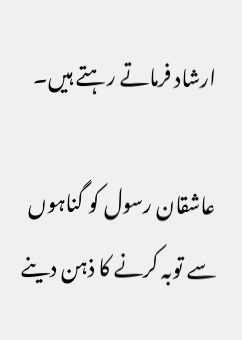ارشاد فرماتے رہتے ہیں۔

عاشقان رسول کو گناہوں سے توبہ کرنے کا ذہن دینے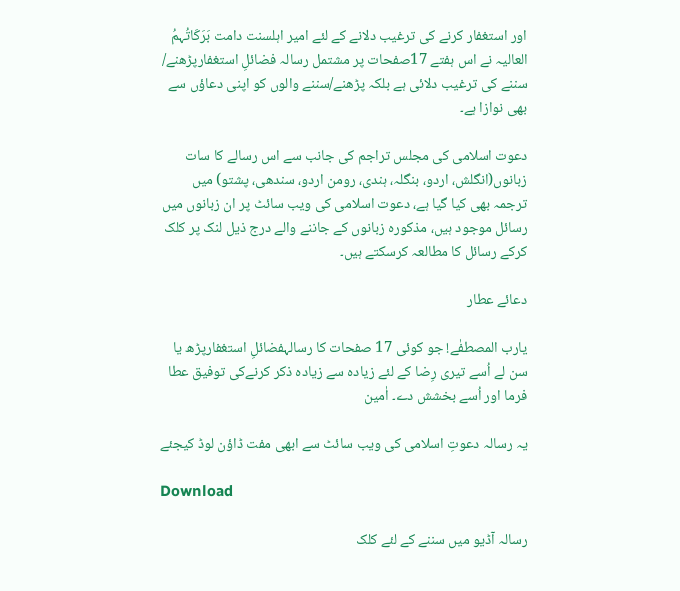اور استغفار کرنے کی ترغیب دلانے کے لئے امیر اہلسنت دامت بَرَکَاتُہمُ العالیہ نے اس ہفتے 17صفحات پر مشتمل رسالہ فضائلِ استغفارپڑھنے/ سننے کی ترغیب دلائی ہے بلکہ پڑھنے/سننے والوں کو اپنی دعاؤں سے بھی نوازا ہے۔

دعوت اسلامی کی مجلس تراجم کی جانب سے اس رسالے کا سات زبانوں(انگلش، اردو، بنگلہ، ہندی، رومن اردو، سندھی، پشتو) میں ترجمہ بھی کیا گیا ہے، دعوت اسلامی کی ویب سائٹ پر ان زبانوں میں رسائل موجود ہیں، مذکورہ زبانوں کے جاننے والے درج ذیل لنک پر کلک کرکے رسائل کا مطالعہ کرسکتے ہیں۔

دعائے عطار

یارب المصطفٰے! جو کوئی 17 صفحات کا رسالہفضائلِ استغفارپڑھ یا سن لے اُسے تیری رِضا کے لئے زیادہ سے زیادہ ذکر کرنےکی توفیق عطا فرما اور اُسے بخشش دے۔ اٰمین

یہ رسالہ دعوتِ اسلامی کی ویب سائٹ سے ابھی مفت ڈاؤن لوڈ کیجئے

Download

رسالہ آڈیو میں سننے کے لئے کلک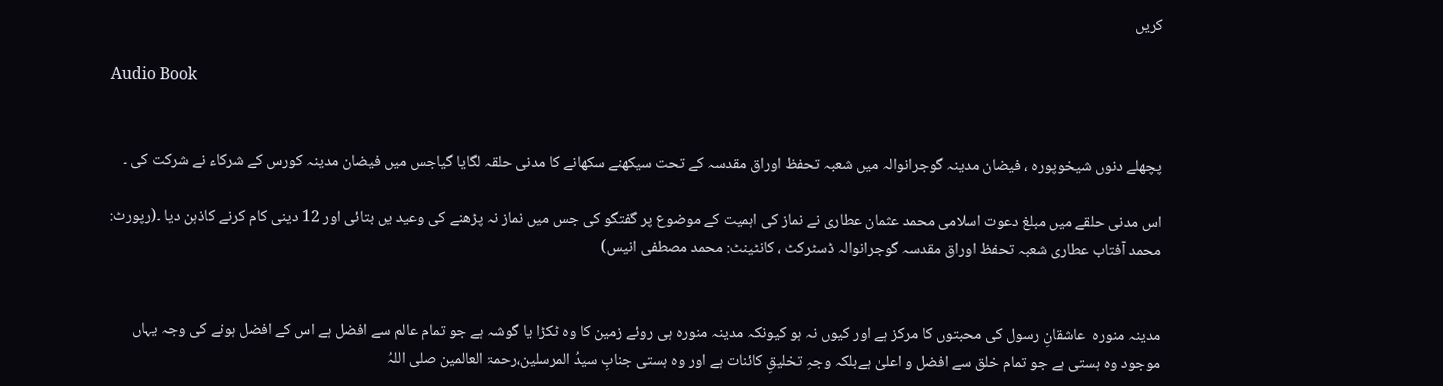کریں

Audio Book


پچھلے دنوں شیخوپورہ ، فیضان مدینہ گوجرانوالہ میں شعبہ تحفظ اوراق مقدسہ کے تحت سیکھنے سکھانے کا مدنی حلقہ لگایا گیاجس میں فیضان مدینہ کورس کے شرکاء نے شرکت کی ۔

اس مدنی حلقے میں مبلغ دعوت اسلامی محمد عثمان عطاری نے نماز کی اہمیت کے موضوع پر گفتگو کی جس میں نماز نہ پڑھنے کی وعید یں بتائی اور 12 دینی کام کرنے کاذہن دیا ۔(رپورٹ: محمد آفتاب عطاری شعبہ تحفظ اوراق مقدسہ گوجرانوالہ ڈسٹرکٹ ، کانٹینٹ: محمد مصطفی انیس)


مدینہ منورہ  عاشقانِ رسول کی محبتوں کا مرکز ہے اور کیوں نہ ہو کیونکہ مدینہ منورہ ہی روئے زمین کا وہ ٹکڑا یا گوشہ ہے جو تمام عالم سے افضل ہے اس کے افضل ہونے کی وجہ یہاں موجود وہ ہستی ہے جو تمام خلق سے افضل و اعلیٰ ہےبلکہ وجہِ تخلیقِ کائنات ہے اور وہ ہستی جنابِ سیدُ المرسلین،رحمۃ العالمین صلی اللہُ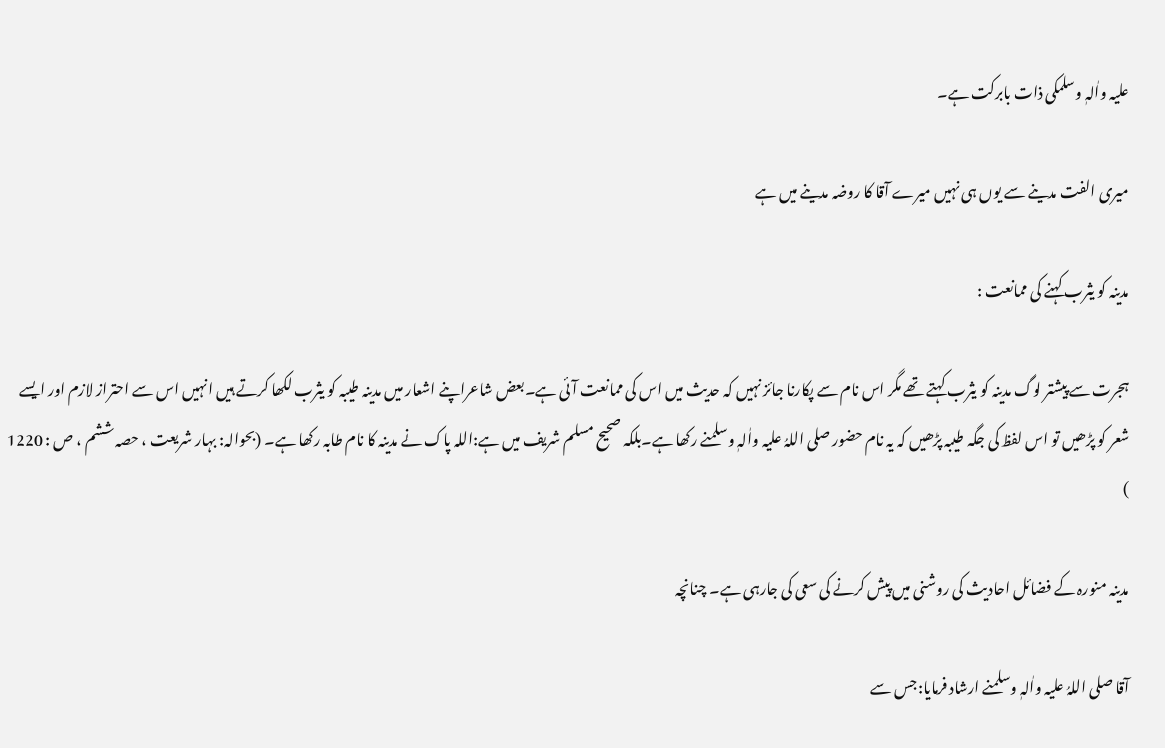علیہ واٰلہٖ وسلمکی ذات بابرکت ہے۔

میری الفت مدینے سے یوں ہی نہیں میرے آقا کا روضہ مدینے میں ہے

مدینہ کو یثرب کہنے کی ممانعت :

ہجرت سے پیشتر لوگ مدینہ کو یثرب کہتے تھے مگر اس نام سے پکارنا جائز نہیں کہ حدیث میں اس کی ممانعت آئی ہے۔بعض شاعراپنے اشعار میں مدینہ طیبہ کو یثرب لکھا کرتے ہیں انہیں اس سے احتراز لازم اور ایسے شعر کو پڑھیں تو اس لفظ کی جگہ طیبہ پڑھیں کہ یہ نام حضور صلی اللہُ علیہ واٰلہٖ وسلمنے رکھا ہے۔بلکہ صحیح مسلم شریف میں ہے:اللہ پاک نے مدینہ کا نام طابہ رکھا ہے۔ (بحوالہ: بہار شریعت ، حصہ ششم ، ص : 1220 )

مدینہ منورہ کے فضائل احادیث کی روشنی میں پیش کرنے کی سعی کی جارہی ہے۔ چنانچہ

آقا صلی اللہُ علیہ واٰلہٖ وسلمنے ارشاد فرمایا:جس سے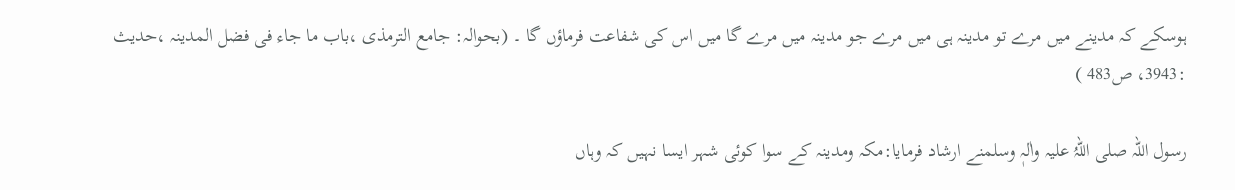ہوسکے کہ مدینے میں مرے تو مدینہ ہی میں مرے جو مدینہ میں مرے گا میں اس کی شفاعت فرماؤں گا ۔ (بحوالہ: جامع الترمذی ،باب ما جاء فی فضل المدینہ ،حدیث :3943، ص483 )

رسول اللہ صلی اللہُ علیہ واٰلہٖ وسلمنے ارشاد فرمایا:مکہ ومدینہ کے سوا کوئی شہر ایسا نہیں کہ وہاں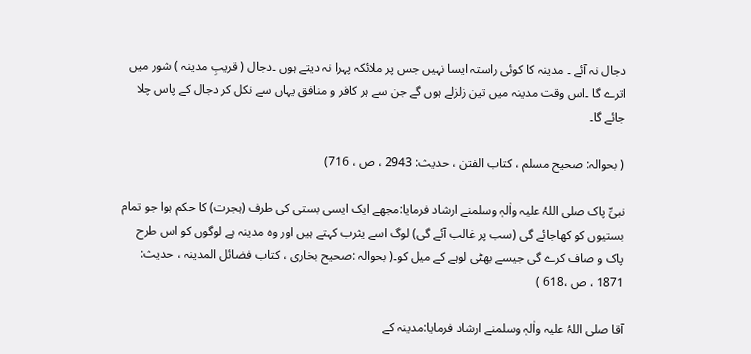دجال نہ آئے ۔ مدینہ کا کوئی راستہ ایسا نہیں جس پر ملائکہ پہرا نہ دیتے ہوں ۔دجال ( قریبِ مدینہ ) شور میں اترے گا ۔اس وقت مدینہ میں تین زلزلے ہوں گے جن سے ہر کافر و منافق یہاں سے نکل کر دجال کے پاس چلا جائے گا۔

( بحوالہ: صحیح مسلم ، کتاب الفتن ، حدیث: 2943 ، ص ، 716)

نبیِّ پاک صلی اللہُ علیہ واٰلہٖ وسلمنے ارشاد فرمایا:مجھے ایک ایسی بستی کی طرف (ہجرت) کا حکم ہوا جو تمام بستیوں کو کھاجائے گی (سب پر غالب آئے گی) لوگ اسے یثرب کہتے ہیں اور وہ مدینہ ہے لوگوں کو اس طرح پاک و صاف کرے گی جیسے بھٹی لوہے کے میل کو۔( بحوالہ :صحیح بخاری ، کتاب فضائل المدینہ ، حدیث: 1871 ، ص ،618 )

آقا صلی اللہُ علیہ واٰلہٖ وسلمنے ارشاد فرمایا:مدینہ کے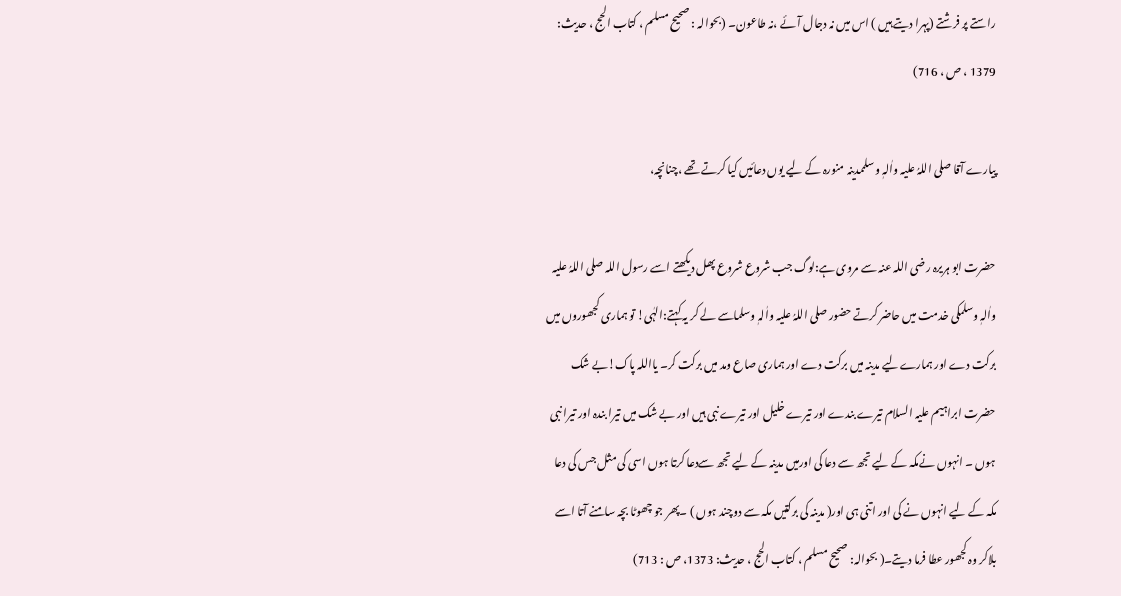راستے پر فرشتے (پہرا دیتے ہیں ) اس میں نہ دجال آئے ،نہ طاعون۔ (بحوالہ : صحیح مسلم ، کتاب الحج ، حدیث: 1379 ، ص ، 716)

پیارے آقا صلی اللہُ علیہ واٰلہٖ وسلممدینہ منورہ کے لیے یوں دعائیں کیا کرتے تھے ،چنانچہ،

حضرت ابو ہریرہ رضی اللہ عنہ سے مروی ہے:لوگ جب شروع شروع پھل دیکھتے اسے رسول اللہ صلی اللہُ علیہ واٰلہٖ وسلمکی خدمت میں حاضر کرتے حضور صلی اللہُ علیہ واٰلہٖ وسلماسے لے کر یہ کہتے:الہٰی! تو ہماری کجھوروں میں برکت دے اور ہمارےلیے مدینہ میں برکت دے اور ہماری صاع ومد میں برکت کر۔ یااللہ پاک!بے شک حضرت ابراہیم علیہ السلام تیرے بندے اور تیرے خلیل اور تیرے نبی ہیں اور بے شک میں تیرا بندہ اور تیرا نبی ہوں ۔ انہوں نےمکہ کے لیے تجھ سے دعا کی اورمیں مدینہ کے لیے تجھ سےدعا کرتا ہوں اسی کی مثل جس کی دعا مکہ کے لیے انہوں نے کی اور اتنی ہی اور( مدینہ کی برکتیں مکہ سے دوچند ہوں ) ۔پھر جو چھوٹا بچہ سامنے آتا اسے بلاکر وہ کجھور عطا فرما دیتے۔( بحوالہ: صحیح مسلم ، کتاب الحج ، حدیث: 1373، ص : 713)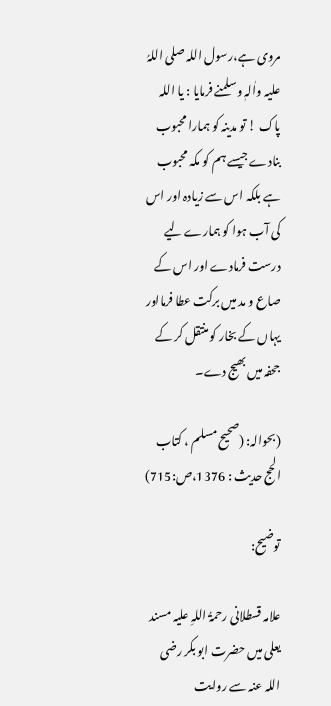مروی ہے،رسول اللہ صلی اللہُ علیہ واٰلہٖ وسلمنے فرمایا : یا اللہ پاک ! تو مدینہ کو ہمارا محبوب بنادے جیسے ہم کو مکہ محبوب ہے بلکہ اس سے زیادہ اور اس کی آب ہوا کو ہمارے لیے درست فرمادے اور اس کے صاع و مد میں برکت عطا فرمااور یہاں کے بخار کو منتقل کر کے جحفہ میں بھیج دے۔

(بحوالہ: (صحیح مسلم ، کتاب الحج حدیث : 1376،ص:715)

توضیح:

علامہ قسطلانی رحمۃُ اللہِ علیہ مسند یعلی میں حضرت ابو بکر رضی اللہ عنہ سے روایت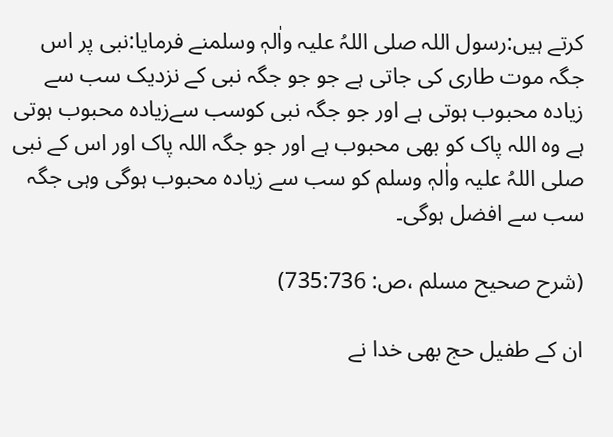کرتے ہیں:رسول اللہ صلی اللہُ علیہ واٰلہٖ وسلمنے فرمایا:نبی پر اس جگہ موت طاری کی جاتی ہے جو جو جگہ نبی کے نزدیک سب سے زیادہ محبوب ہوتی ہے اور جو جگہ نبی کوسب سےزیادہ محبوب ہوتی ہے وہ اللہ پاک کو بھی محبوب ہے اور جو جگہ اللہ پاک اور اس کے نبی صلی اللہُ علیہ واٰلہٖ وسلم کو سب سے زیادہ محبوب ہوگی وہی جگہ سب سے افضل ہوگی۔

(شرح صحیح مسلم ،ص: 735:736)

ان کے طفیل حج بھی خدا نے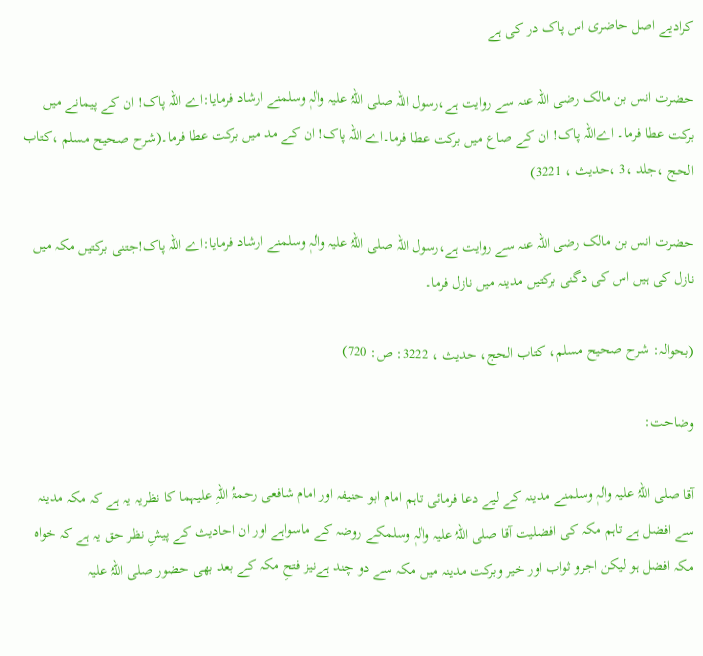کرادیے اصل حاضری اس پاک در کی ہے

حضرت انس بن مالک رضی اللہ عنہ سے روایت ہے،رسول اللہ صلی اللہُ علیہ واٰلہٖ وسلمنے ارشاد فرمایا:اے اللہ پاک! ان کے پیمانے میں برکت عطا فرما۔ اےاللہ پاک! ان کے صاع میں برکت عطا فرما۔اے اللہ پاک! ان کے مد میں برکت عطا فرما۔(شرح صحیح مسلم ،کتاب الحج ،جلد ،3 ،حدیث ، 3221)

حضرت انس بن مالک رضی اللہ عنہ سے روایت ہے،رسول اللہ صلی اللہُ علیہ واٰلہٖ وسلمنے ارشاد فرمایا:اے اللہ پاک!جتنی برکتیں مکہ میں نازل کی ہیں اس کی دگنی برکتیں مدینہ میں نازل فرما۔

(بحوالہ: شرح صحیح مسلم، کتاب الحج، حدیث ، 3222: ص: 720)

وضاحت:

آقا صلی اللہُ علیہ واٰلہٖ وسلمنے مدینہ کے لیے دعا فرمائی تاہم امام ابو حنیفہ اور امام شافعی رحمۃُ اللہِ علیہما کا نظریہ یہ ہے کہ مکہ مدینہ سے افضل ہے تاہم مکہ کی افضلیت آقا صلی اللہُ علیہ واٰلہٖ وسلمکے روضہ کے ماسواہے اور ان احادیث کے پیشِ نظر حق یہ ہے کہ خواہ مکہ افضل ہو لیکن اجرو ثواب اور خیر وبرکت مدینہ میں مکہ سے دو چند ہےنیز فتحِ مکہ کے بعد بھی حضور صلی اللہُ علیہ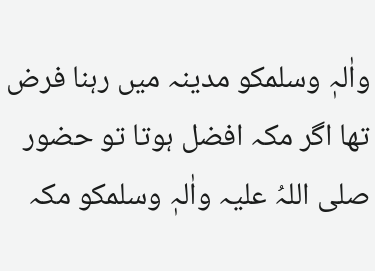واٰلہٖ وسلمکو مدینہ میں رہنا فرض تھا اگر مکہ افضل ہوتا تو حضور صلی اللہُ علیہ واٰلہٖ وسلمکو مکہ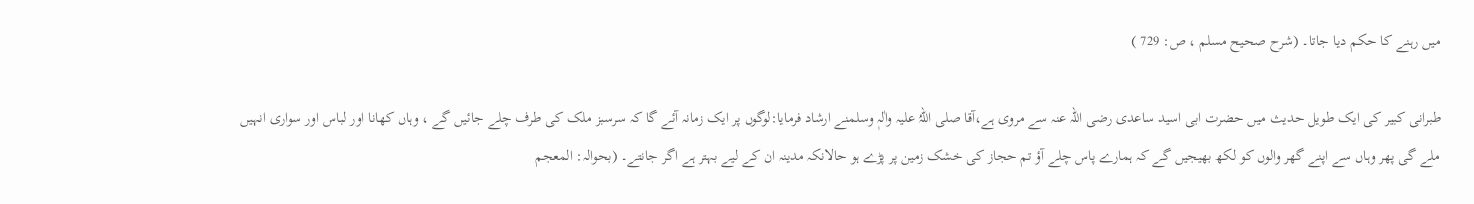میں رہنے کا حکم دیا جاتا۔ (شرح صحیح مسلم ، ص: 729 )

طبرانی کبیر کی ایک طویل حدیث میں حضرت ابی اسید ساعدی رضی اللہ عنہ سے مروی ہے،آقا صلی اللہُ علیہ واٰلہٖ وسلمنے ارشاد فرمایا:لوگوں پر ایک زمانہ آئے گا کہ سرسبز ملک کی طرف چلے جائیں گے ، وہاں کھانا اور لباس اور سواری انہیں ملے گی پھر وہاں سے اپنے گھر والوں کو لکھ بھیجیں گے کہ ہمارے پاس چلے آؤ تم حجاز کی خشک زمین پر پڑے ہو حالانکہ مدینہ ان کے لیے بہتر ہے اگر جانتے۔ (بحوالہ: المعجم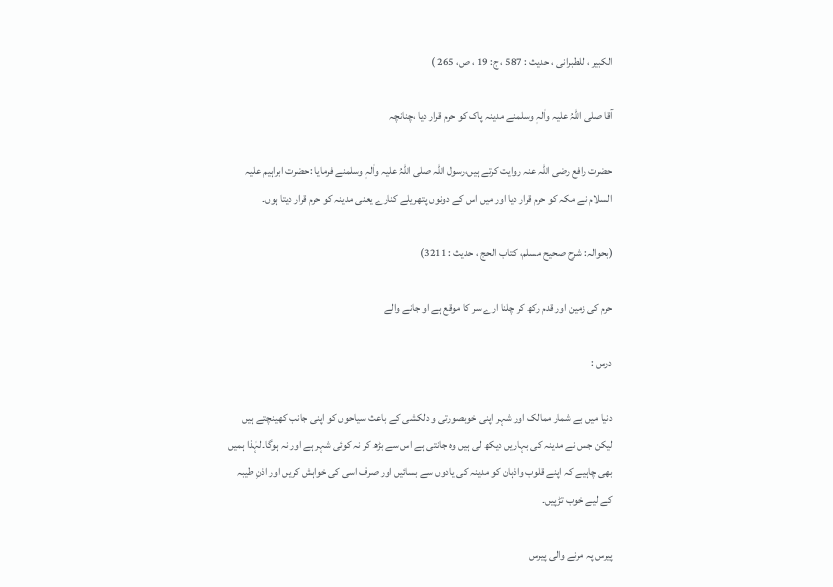الکبیر ، للطبرانی ، حدیث : 587 ، ج: 19 ، ص، 265 )

آقا صلی اللہُ علیہ واٰلہٖ وسلمنے مدینہ پاک کو حرم قرار دیا ،چنانچہ

حضرت رافع رضی اللہ عنہ روایت کرتے ہیں،رسول اللہ صلی اللہُ علیہ واٰلہٖ وسلمنے فرمایا :حضرت ابراہیم علیہ السلام نے مکہ کو حرم قرار دیا اور میں اس کے دونوں پتھریلے کنارے یعنی مدینہ کو حرم قرار دیتا ہوں۔

(بحوالہ: شرح صحیح مسلم، کتاب الحج ، حدیث : 3211)

حرم کی زمین اور قدم رکھ کر چلنا ارے سر کا موقع ہے او جانے والے

درس :

دنیا میں بے شمار ممالک اور شہر اپنی خوبصورتی و دلکشی کے باعث سیاحوں کو اپنی جانب کھینچتے ہیں لیکن جس نے مدینہ کی بہاریں دیکھ لی ہیں وہ جانتی ہے اس سے بڑھ کر نہ کوئی شہر ہے اور نہ ہوگا۔لہٰذا ہمیں بھی چاہیے کہ اپنے قلوب واذہان کو مدینہ کی یادوں سے بسائیں اور صرف اسی کی خواہش کریں اور اذنِ طیبہ کے لیے خوب تڑپیں۔

پیرس پہ مرنے والی پیرس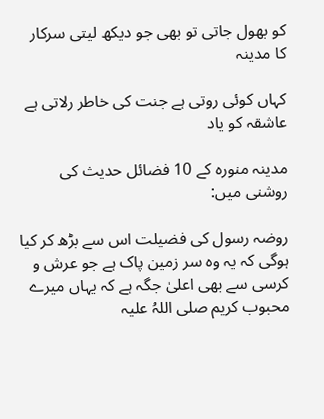کو بھول جاتی تو بھی جو دیکھ لیتی سرکار کا مدینہ

کہاں کوئی روتی ہے جنت کی خاطر رلاتی ہے عاشقہ کو یاد

مدینہ منورہ کے 10 فضائل حدیث کی روشنی میں:

روضہ رسول کی فضیلت اس سے بڑھ کر کیا ہوگی کہ یہ وہ سر زمین پاک ہے جو عرش و کرسی سے بھی اعلیٰ جگہ ہے کہ یہاں میرے محبوب کریم صلی اللہُ علیہ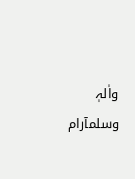واٰلہٖ وسلمآرام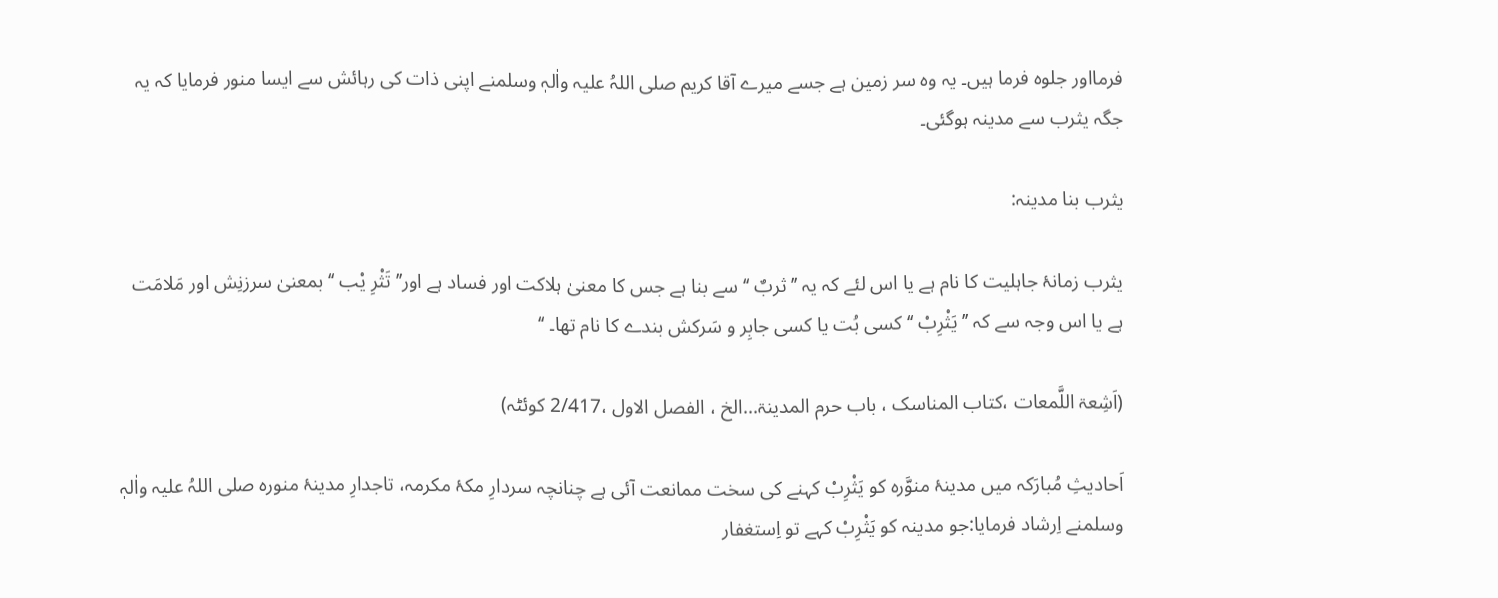فرمااور جلوہ فرما ہیں۔ یہ وہ سر زمین ہے جسے میرے آقا کریم صلی اللہُ علیہ واٰلہٖ وسلمنے اپنی ذات کی رہائش سے ایسا منور فرمایا کہ یہ جگہ یثرب سے مدینہ ہوگئی۔

یثرب بنا مدینہ:

یثرب زمانۂ جاہلیت کا نام ہے یا اس لئے کہ یہ ’’ ثربٌ ‘‘ سے بنا ہے جس کا معنیٰ ہلاکت اور فساد ہے اور’’ تَثْرِ یْب ‘‘ بمعنیٰ سرزنِش اور مَلامَت ہے یا اس وجہ سے کہ ’’ یَثْرِبْ ‘‘ کسی بُت یا کسی جابِر و سَرکش بندے کا نام تھا۔ ‘‘

(اَشِعۃ اللَّمعات ،کتاب المناسک ، باب حرم المدینۃ...الخ ، الفصل الاول ،2/417 کوئٹہ)

اَحادیثِ مُبارَکہ میں مدینۂ منوَّرہ کو یَثْرِبْ کہنے کی سخت ممانعت آئی ہے چنانچہ سردارِ مکۂ مکرمہ، تاجدارِ مدینۂ منورہ صلی اللہُ علیہ واٰلہٖ وسلمنے اِرشاد فرمایا:جو مدینہ کو یَثْرِبْ کہے تو اِستغفار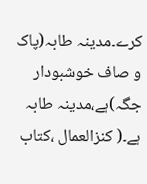کرے۔مدینہ طابہ(پاک و صاف خوشبودار جگہ)ہے،مدینہ طابہ ہے۔( کنزالعمال ،کتاب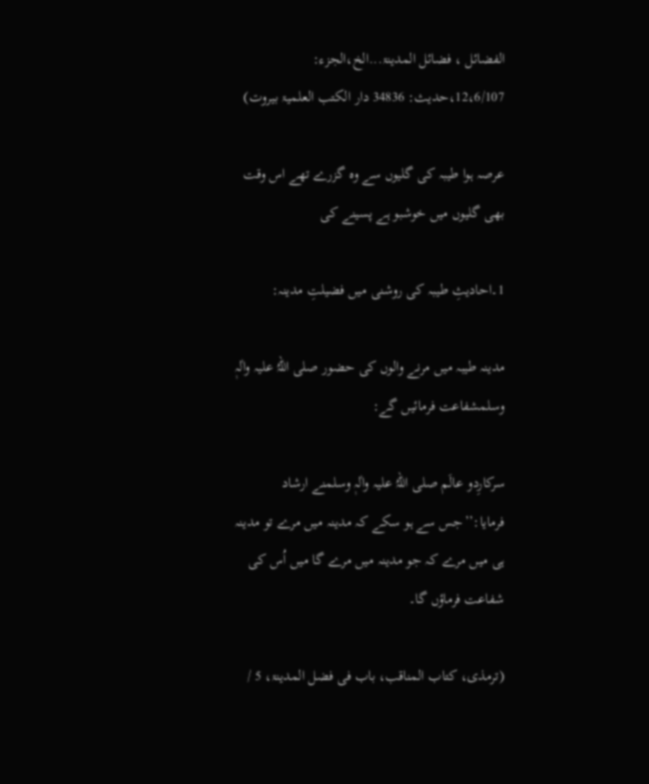الفضائل ، فضائل المدینۃ...الخ،الجزء: 12،6/107،حدیث: 34836 دار الکتب العلميۃ بیروت)

عرصہ ہوا طیبہ کی گلیوں سے وہ گزرے تھے اس وقت بھی گلیوں میں خوشبو ہے پسینے کی

1۔احادیثِ طیبہ کی روشنی میں فضیلتِ مدینہ:

مدینہ طیبہ میں مرنے والوں کی حضور صلی اللہُ علیہ واٰلہٖ وسلمشفاعت فرمائیں گے:

سرکارِدو عالَم صلی اللہُ علیہ واٰلہٖ وسلمنے ارشاد فرمایا:’’جس سے ہو سکے کہ مدینہ میں مرے تو مدینہ ہی میں مرے کہ جو مدینہ میں مرے گا میں اُس کی شفاعت فرماؤں گا۔

(ترمذی، کتاب المناقب، باب فی فضل المدینۃ، 5 /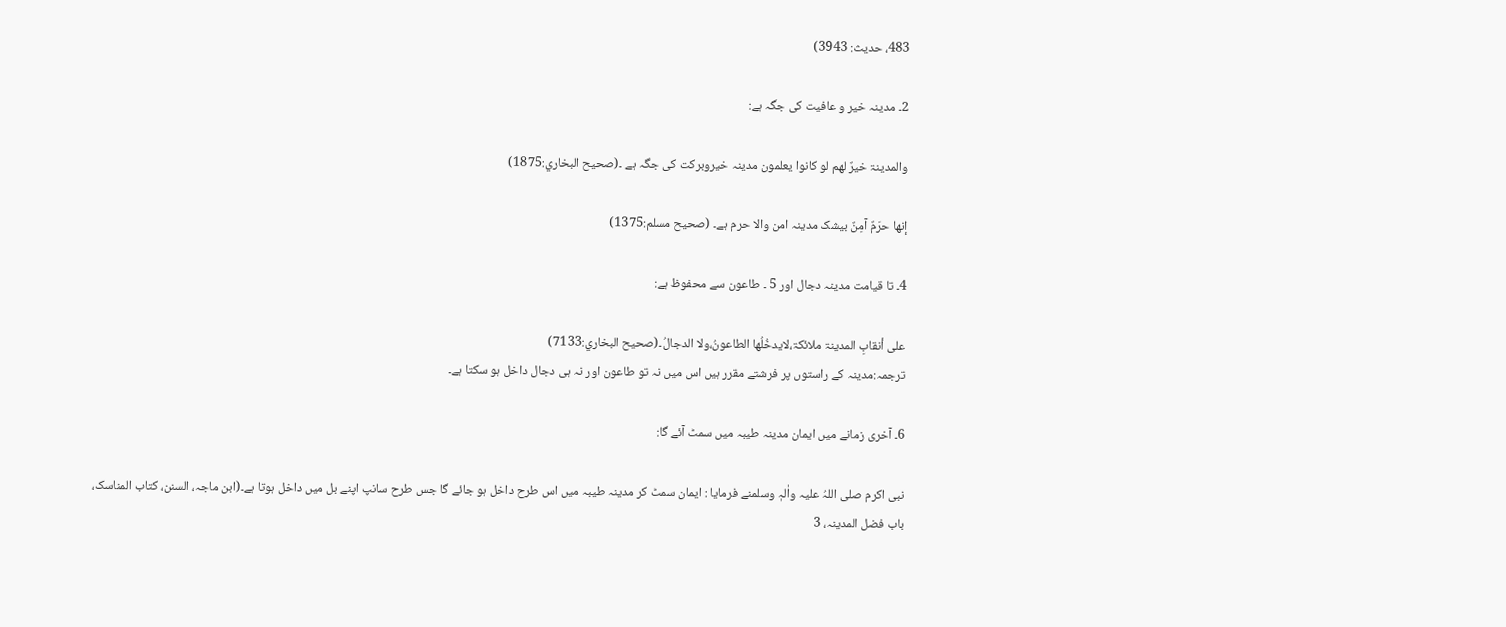483، حدیث: 3943)

2۔ مدینہ خیر و عافیت کی جگہ ہے:

والمدينۃ خيرٌ لهم لو كانوا يعلمون مدینہ خیروبرکت کی جگہ ہے ۔(صحيح البخاري:1875)

إنها حرَمٌ آمِنٌ بیشک مدینہ امن والا حرم ہے۔ (صحيح مسلم:1375)

4۔ تا قیامت مدینہ دجال اور 5 ۔ طاعون سے محفوظ ہے:

على أنقابِ المدينۃ ملائكۃ،لايدخُلُها الطاعونُ،ولا الدجالُ۔(صحيح البخاري:7133)
ترجمہ:مدینہ کے راستوں پر فرشتے مقرر ہیں اس میں نہ تو طاعون اور نہ ہی دجال داخل ہو سکتا ہے۔

6۔ آخری زمانے میں ایمان مدینہ طیبہ میں سمٹ آئے گا:

نبی اکرم صلی اللہُ علیہ واٰلہٖ وسلمنے فرمایا : ایمان سمٹ کر مدینہ طیبہ میں اس طرح داخل ہو جائے گا جس طرح سانپ اپنے بل میں داخل ہوتا ہے۔(ابن ماجہ، السنن، کتاب المناسک، باب فضل المدينہ، 3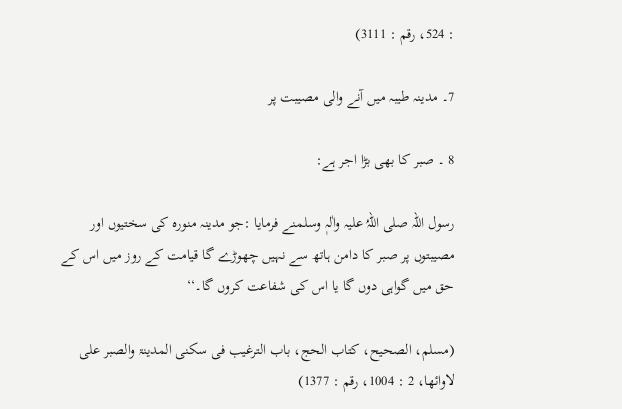: 524، رقم : 3111)

7۔ مدینہ طیبہ میں آنے والی مصیبت پر

8 ۔ صبر کا بھی بڑا اجر ہے:

رسول اللہ صلی اللہُ علیہ واٰلہٖ وسلمنے فرمایا :جو مدینہ منورہ کی سختیوں اور مصیبتوں پر صبر کا دامن ہاتھ سے نہیں چھوڑے گا قیامت کے روز میں اس کے حق میں گواہی دوں گا یا اس کی شفاعت کروں گا۔‘‘

(مسلم، الصحيح، کتاب الحج، باب الترغيب فی سکنی المدينۃ والصبر علی لاوائها، 2 : 1004، رقم : 1377)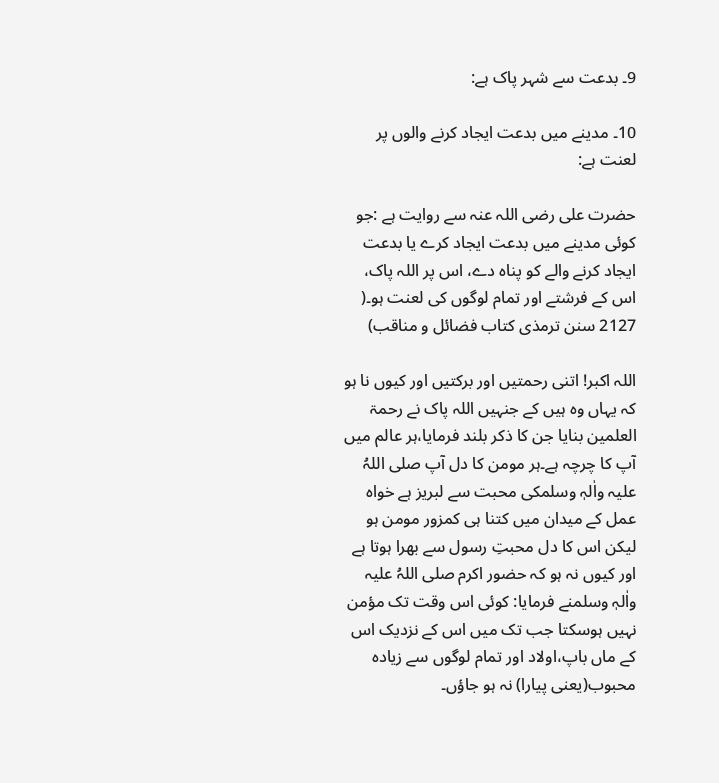9۔ بدعت سے شہر پاک ہے:

10۔ مدینے میں بدعت ایجاد کرنے والوں پر لعنت ہے:

حضرت علی رضی اللہ عنہ سے روایت ہے :جو کوئی مدینے میں بدعت ایجاد کرے یا بدعت ایجاد کرنے والے کو پناہ دے، اس پر اللہ پاک، اس کے فرشتے اور تمام لوگوں کی لعنت ہو۔( 2127 سنن ترمذی کتاب فضائل و مناقب)

اللہ اکبر! اتنی رحمتیں اور برکتیں اور کیوں نا ہو کہ یہاں وہ ہیں کے جنہیں اللہ پاک نے رحمۃ العلمین بنایا جن کا ذکر بلند فرمایا،ہر عالم میں آپ کا چرچہ ہے۔ہر مومن کا دل آپ صلی اللہُ علیہ واٰلہٖ وسلمکی محبت سے لبریز ہے خواہ عمل کے میدان میں کتنا ہی کمزور مومن ہو لیکن اس کا دل محبتِ رسول سے بھرا ہوتا ہے اور کیوں نہ ہو کہ حضور اکرم صلی اللہُ علیہ واٰلہٖ وسلمنے فرمایا: کوئی اس وقت تک مؤمن نہیں ہوسکتا جب تک میں اس کے نزدیک اس کے ماں باپ،اولاد اور تمام لوگوں سے زیادہ محبوب(یعنی پیارا) نہ ہو جاؤں۔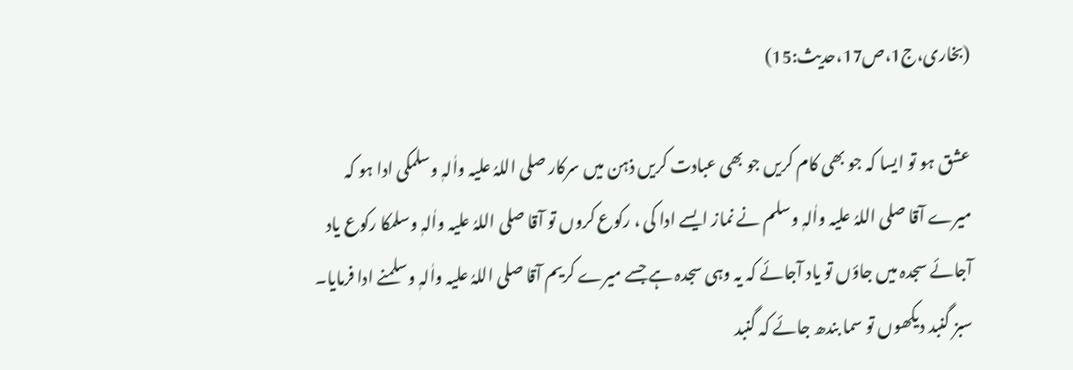(بخاری،ج1،ص17،حدیث:15)

عشق ہو تو ایسا کہ جو بھی کام کریں جو بھی عبادت کریں ذہن میں سرکار صلی اللہُ علیہ واٰلہٖ وسلمکی ادا ہو کہ میرے آقا صلی اللہُ علیہ واٰلہٖ وسلم نے نماز ایسے ادا کی ، رکوع کروں تو آقا صلی اللہُ علیہ واٰلہٖ وسلمکا رکوع یاد آجائے سجدہ میں جاؤں تو یاد آجائے کہ یہ وہی سجدہ ہے جسے میرے کریم آقا صلی اللہُ علیہ واٰلہٖ وسلمنے ادا فرمایا۔ سبز گنبد دیکھوں تو سما بندھ جائے کہ گنبد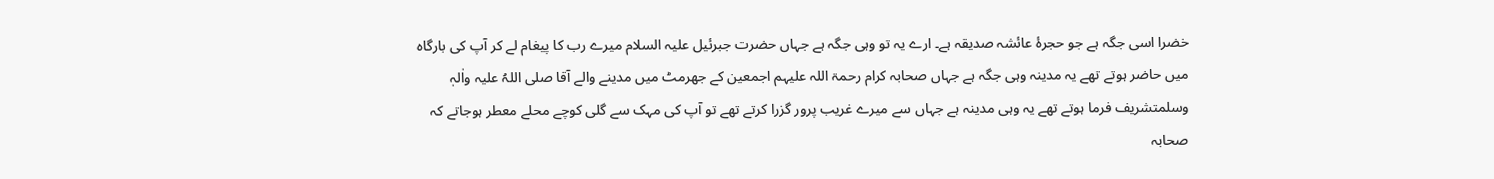خضرا اسی جگہ ہے جو حجرۂ عائشہ صدیقہ ہے۔ ارے یہ تو وہی جگہ ہے جہاں حضرت جبرئیل علیہ السلام میرے رب کا پیغام لے کر آپ کی بارگاہ میں حاضر ہوتے تھے یہ مدینہ وہی جگہ ہے جہاں صحابہ کرام رحمۃ اللہ علیہم اجمعین کے جھرمٹ میں مدینے والے آقا صلی اللہُ علیہ واٰلہٖ وسلمتشریف فرما ہوتے تھے یہ وہی مدینہ ہے جہاں سے میرے غریب پرور گزرا کرتے تھے تو آپ کی مہک سے گلی کوچے محلے معطر ہوجاتے کہ صحابہ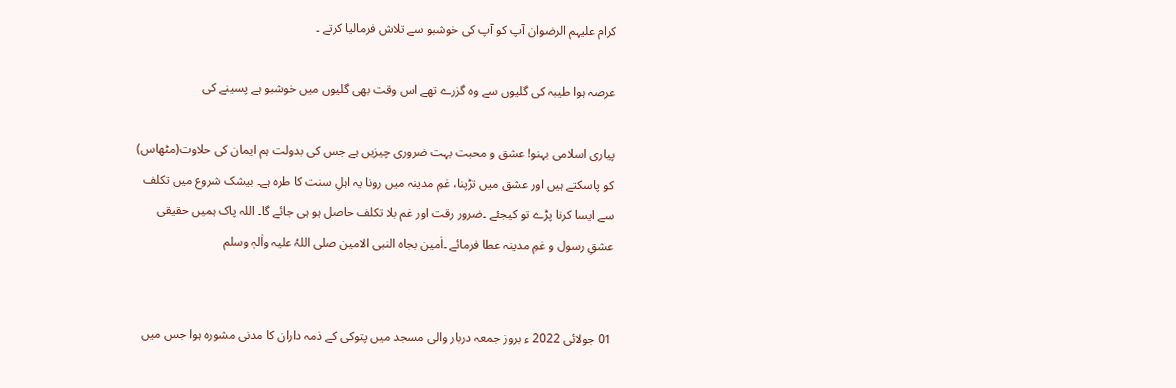کرام علیہم الرضوان آپ کو آپ کی خوشبو سے تلاش فرمالیا کرتے ۔

عرصہ ہوا طیبہ کی گلیوں سے وہ گزرے تھے اس وقت بھی گلیوں میں خوشبو ہے پسینے کی

پیاری اسلامی بہنو! عشق و محبت بہت ضروری چیزیں ہے جس کی بدولت ہم ایمان کی حلاوت(مٹھاس) کو پاسکتے ہیں اور عشق میں تڑپنا، غمِ مدینہ میں رونا یہ اہلِ سنت کا طرہ ہے۔ بیشک شروع میں تکلف سے ایسا کرنا پڑے تو کیجئے ۔ضرور رقت اور غم بلا تکلف حاصل ہو ہی جائے گا۔ اللہ پاک ہمیں حقیقی عشقِ رسول و غمِ مدینہ عطا فرمائے ۔اٰمین بجاہ النبی الامین صلی اللہُ علیہ واٰلہٖ وسلم


01 جولائی 2022 ء بروز جمعہ دربار والی مسجد میں پتوکی کے ذمہ داران کا مدنی مشورہ ہوا جس میں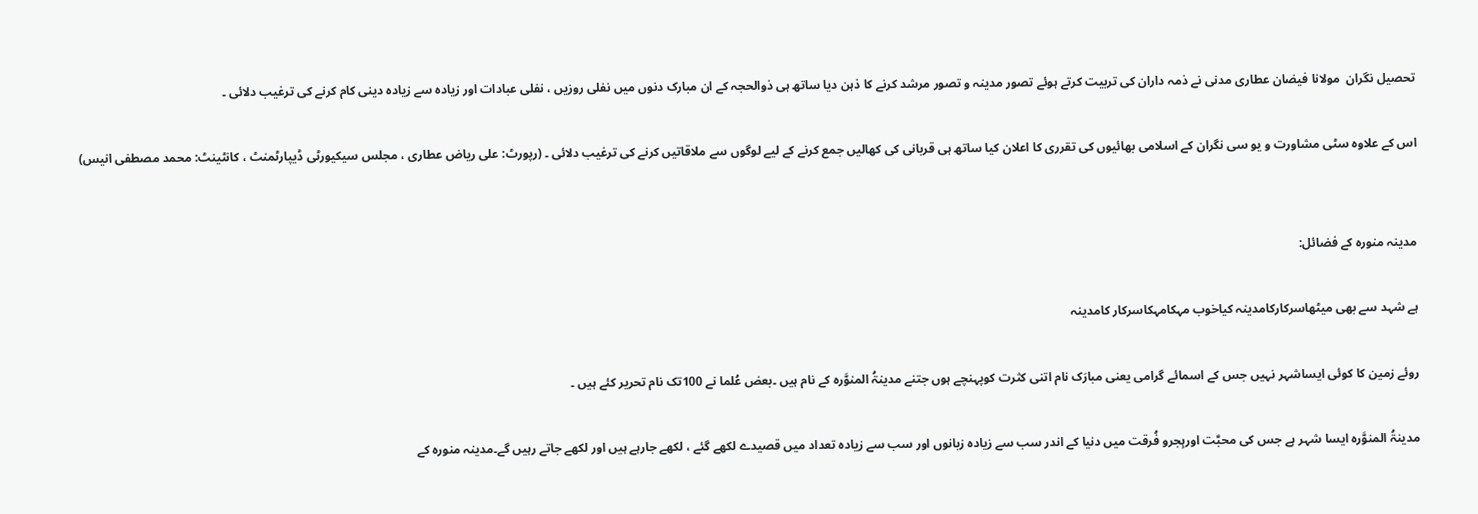تحصیل نگران  مولانا فیضان عطاری مدنی نے ذمہ داران کی تربیت کرتے ہوئے تصور مدینہ و تصور مرشد کرنے کا ذہن دیا ساتھ ہی ذوالحجہ کے ان مبارک دنوں میں نفلی روزیں ، نفلی عبادات اور زیادہ سے زیادہ دینی کام کرنے کی ترغیب دلائی ۔

اس کے علاوہ سٹی مشاورت و یو سی نگران کے اسلامی بھائیوں کی تقرری کا اعلان کیا ساتھ ہی قربانی کی کھالیں جمع کرنے کے لیے لوگوں سے ملاقاتیں کرنے کی ترغیب دلائی ۔ (رپورٹ: علی ریاض عطاری ، مجلس سیکیورٹی ڈیپارٹمنٹ ، کانٹینٹ: محمد مصطفی انیس)


مدینہ منورہ کے فضائل:

ہے شہد سے بھی میٹھاسرکارکامدینہ کیاخوب مہکامہکاسرکار کامدینہ

روئے زمین کا کوئی ایساشہر نہیں جس کے اسمائے گرامی یعنی مبارَک نام اتنی کثرت کوپہنچے ہوں جتنے مدینۃُ المنوَّرہ کے نام ہیں ۔بعض عُلما نے 100تک نام تحریر کئے ہیں ۔

مدینۃُ المنوَّرہ ایسا شہر ہے جس کی محبَّت اورہِجرو فُرقت میں دنیا کے اندر سب سے زیادہ زبانوں اور سب سے زیادہ تعداد میں قصیدے لکھے گئے ، لکھے جارہے ہیں اور لکھے جاتے رہیں گے۔مدینہ منورہ کے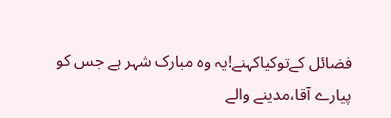فضائل کےتوکیاکہنے!یہ وہ مبارک شہر ہے جس کو پیارے آقا،مدینے والے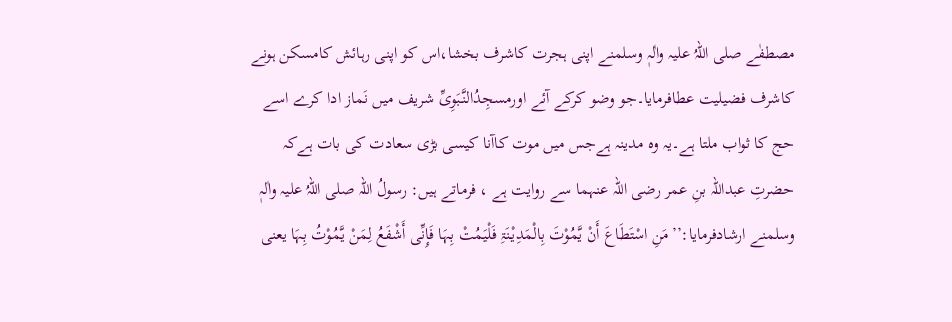مصطفٰے صلی اللہُ علیہ واٰلہٖ وسلمنے اپنی ہجرت کاشرف بخشا،اس کو اپنی رہائش کامسکن ہونے کاشرف فضیلیت عطافرمایا۔جو وضو کرکے آئے اورمسجِدُالنَّبَوِیِّ شریف میں نَماز ادا کرے اسے حج کا ثواب ملتا ہے۔یہ وہ مدینہ ہےجس میں موت کاآنا کیسی بڑی سعادت کی بات ہےکہ حضرتِ عبداللہ بنِ عمر رضی اللہ عنہما سے روایت ہے ، فرماتے ہیں: رسولُ اللہ صلی اللہُ علیہ واٰلہٖ وسلمنے ارشادفرمایا:’’مَنِ اسْتَطَاعَ أَنْ یَّمُوْتَ بِالْمَدِیْنَۃِ فَلْیَمُتْ بِہَا فَإِنِّی أَشْفَعُ لِمَنْ یَّمُوْتُ بِہَا یعنی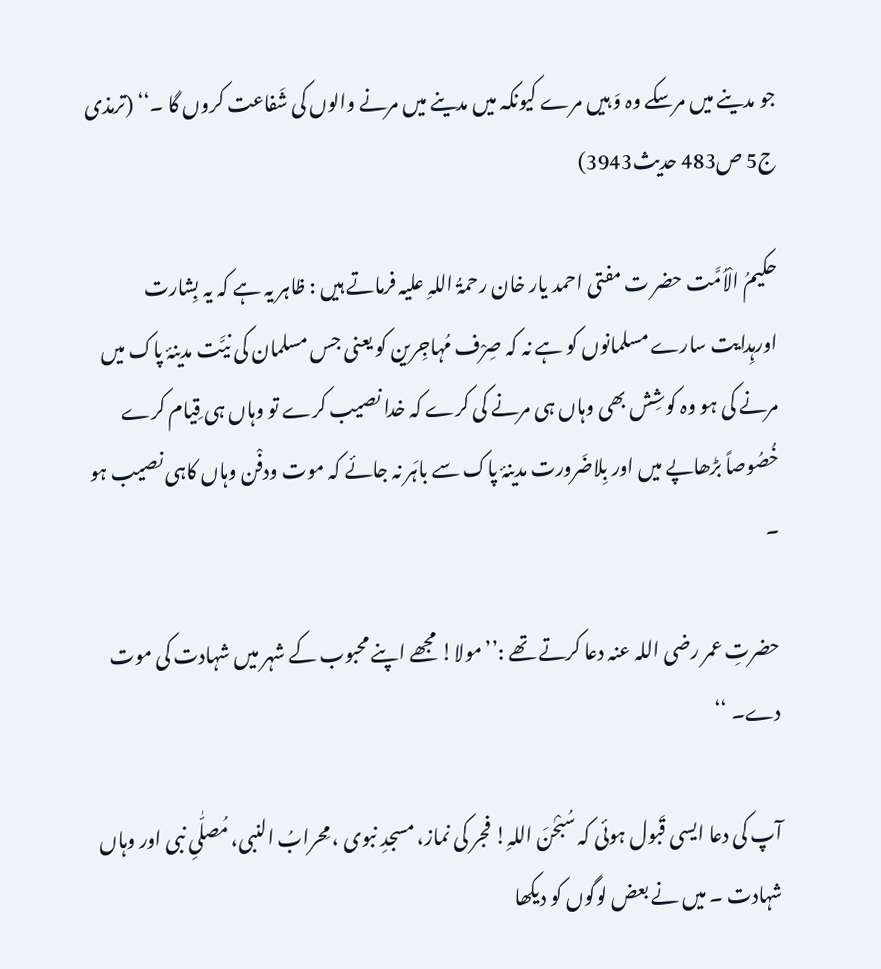جو مدینے میں مرسکے وہ وَ ہیں مرے کیونکہ میں مدینے میں مرنے والوں کی شَفاعت کروں گا ۔‘‘ (ترمذی ج5 ص483 حدیث3943)

حکیمُ الْاُمَّت حضر ت مفتی احمد یار خان رحمۃُ اللہِ علیہ فرماتے ہیں : ظاہر یہ ہے کہ یہ بِشارت اورہِدایت سارے مسلمانوں کو ہے نہ کہ صِرْف مُہاجِرین کو یعنی جس مسلمان کی نیَّت مدینۂ پاک میں مرنے کی ہو وہ کوشِش بھی وہاں ہی مرنے کی کرے کہ خدا نصیب کرے تو وہاں ہی قِیام کرے خُصُوصاً بڑھاپے میں اور بِلاضَرورت مدینۂ پاک سے باہَر نہ جائے کہ موت ودفْن وہاں کاہی نصیب ہو ۔

حضرتِ عمر رضی اللہ عنہ دعا کرتے تھے :’’مولا! مجھے اپنے محبوب کے شہر میں شہادت کی موت دے۔ ‘‘

آپ کی دعا ایسی قَبول ہوئی کہ سُبْحٰنَ اللہِ! فجر کی نماز، مسجدِ نبوی ، مِحرابُ النبی، مُصلّٰیِ نبی اور وہاں شہادت ۔ میں نے بعض لوگوں کو دیکھا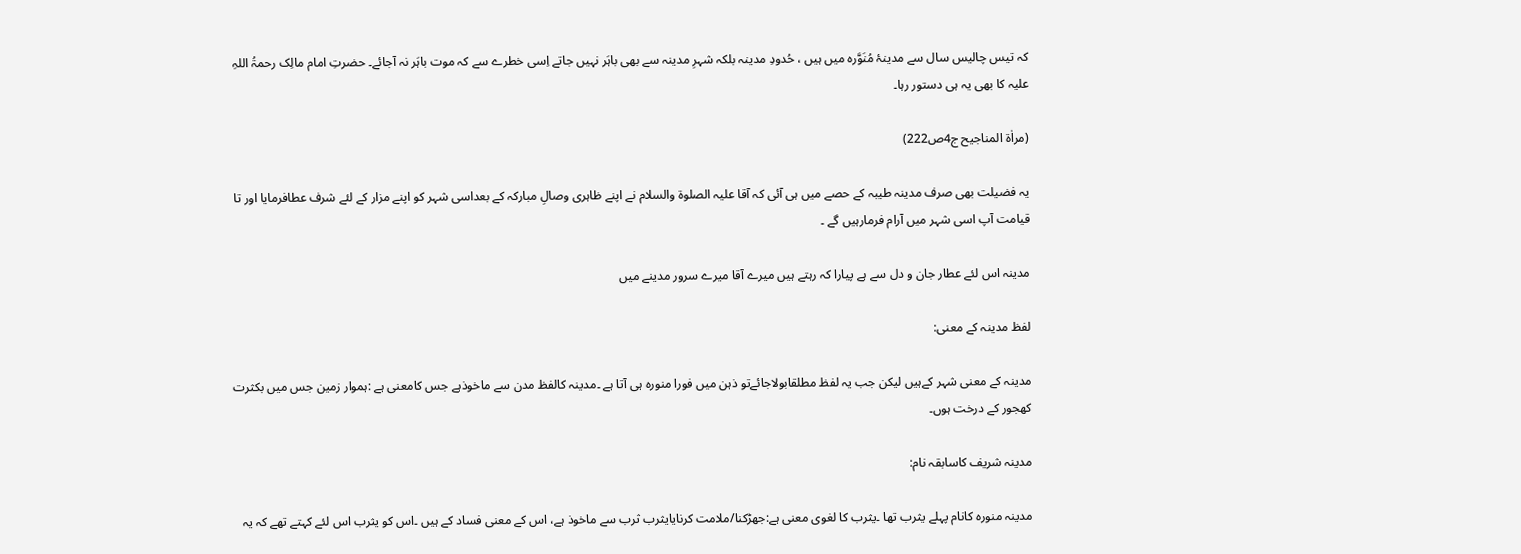کہ تیس چالیس سال سے مدینۂ مُنَوَّرہ میں ہیں ، حُدودِ مدینہ بلکہ شہرِ مدینہ سے بھی باہَر نہیں جاتے اِسی خطرے سے کہ موت باہَر نہ آجائے۔ حضرتِ امام مالِک رحمۃُ اللہِ علیہ کا بھی یہ ہی دستور رہا۔

(مراٰۃ المناجیح ج4ص222)

یہ فضیلت بھی صرف مدینہ طیبہ کے حصے میں ہی آئی کہ آقا علیہ الصلوۃ والسلام نے اپنے ظاہری وصالِ مبارکہ کے بعداسی شہر کو اپنے مزار کے لئے شرف عطافرمایا اور تا قیامت آپ اسی شہر میں آرام فرمارہیں گے ۔

مدینہ اس لئے عطار جان و دل سے ہے پیارا کہ رہتے ہیں میرے آقا میرے سرور مدینے میں

لفظ مدینہ کے معنی:

مدینہ کے معنی شہر کےہیں لیکن جب یہ لفظ مطلقابولاجائےتو ذہن میں فورا منورہ ہی آتا ہے ۔مدینہ کالفظ مدن سے ماخوذہے جس کامعنی ہے :ہموار زمین جس میں بکثرت کھجور کے درخت ہوں۔

مدینہ شریف کاسابقہ نام:

مدینہ منورہ کانام پہلے یثرب تھا ۔یثرب کا لغوی معنی ہے:جھڑکنا/ملامت کرنایایثرب ثرب سے ماخوذ ہے، اس کے معنی فساد کے ہیں ۔اس کو یثرب اس لئے کہتے تھے کہ یہ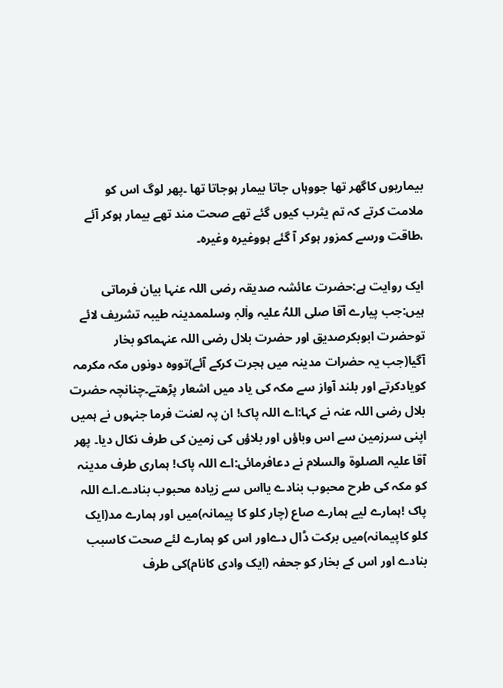بیماریوں کاگھر تھا جووہاں جاتا بیمار ہوجاتا تھا ۔پھر لوگ اس کو ملامت کرتے کہ تم یثرب کیوں گئے تھے صحت مند تھے بیمار ہوکر آئے ،طاقت ورسے کمزور ہوکر آ گئے ہووغیرہ وغیرہ۔

ایک روایت ہے:حضرت عائشہ صدیقہ رضی اللہ عنہا بیان فرماتی ہیں:جب پیارے آقا صلی اللہُ علیہ واٰلہٖ وسلممدینہ طیبہ تشریف لائے توحضرت ابوبکرصدیق اور حضرت بلال رضی اللہ عنہماکو بخار آگیا(جب یہ حضرات مدینہ میں ہجرت کرکے آئے)تووہ دونوں مکہ مکرمہ کویادکرتے اور بلند آواز سے مکہ کی یاد میں اشعار پڑھتے۔چنانچہ حضرت بلال رضی اللہ عنہ نے کہا:اے اللہ پاک! ان پہ لعنت فرما جنہوں نے ہمیں اپنی سرزمین سے اس وباؤں اور بلاؤں کی زمین کی طرف نکال دیا۔ پھر آقا علیہ الصلوۃ والسلام نے دعافرمائی:اے اللہ پاک! ہماری طرف مدینہ کو مکہ کی طرح محبوب بنادے یااس سے زیادہ محبوب بنادے۔اے اللہ پاک !ہمارے لیے ہمارے صاع (چار کلو کا پیمانہ)میں اور ہمارے مد(ایک کلو کاپیمانہ)میں برکت ڈال دےاور اس کو ہمارے لئے صحت کاسبب بنادے اور اس کے بخار کو جحفہ (ایک وادی کانام)کی طرف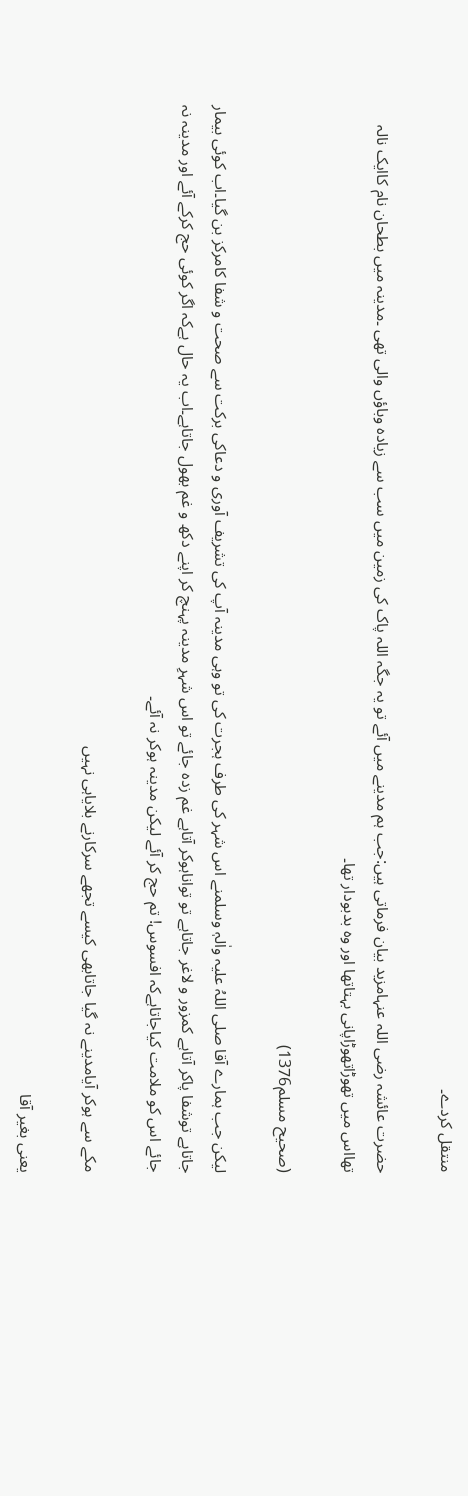منتقل کردے۔

حضرت عائشہ رضی اللہ عنہامزید بیان فرماتی ہیں:جب ہم مدینے میں آئے تو یہ جگہ اللہ پاک کی زمین میں سب سے زیادہ وباؤں والی تھی ۔مدینہ میں بطحان نام کاایک نالہ تھااس میں تھوڑاتھوڑاپانی بہتاتھا اور وہ بدبودار تھا۔

(صحیح مسلم1376)

لیکن جب ہمارے آقا صلی اللہُ علیہ واٰلہٖ وسلمنے اس شہر کی طرف ہجرت کی تو وہی مدینہ آپ کی تشریف آوری و دعاکی برکت سے صحت و شفا کامرکز بن گیا۔اب کوئی بیمار جاتاہے توشفا پاکر آتاہے کمزور و لاغر جاتاہے تو تواناہوکر آتاہے غم زدہ جائے تو اس شہرِ مدینہ پہنچ کر اپنے دکھ و غم بھول جاتاہے۔اب یہ حال ہےکہ اگر کوئی حج کرکے آئے اور مدینہ نہ جائے اس کو ملامت کیاجاتاہےکہ افسوس! تم حج کر آئے لیکن مدینہ ہوکر نہ آئے۔

مکے سے ہوکر آیامدینے نہ گیا جاتابھی کیسے تجھے سرکارنے بلایاہی نہیں

یعنی بغیر آقا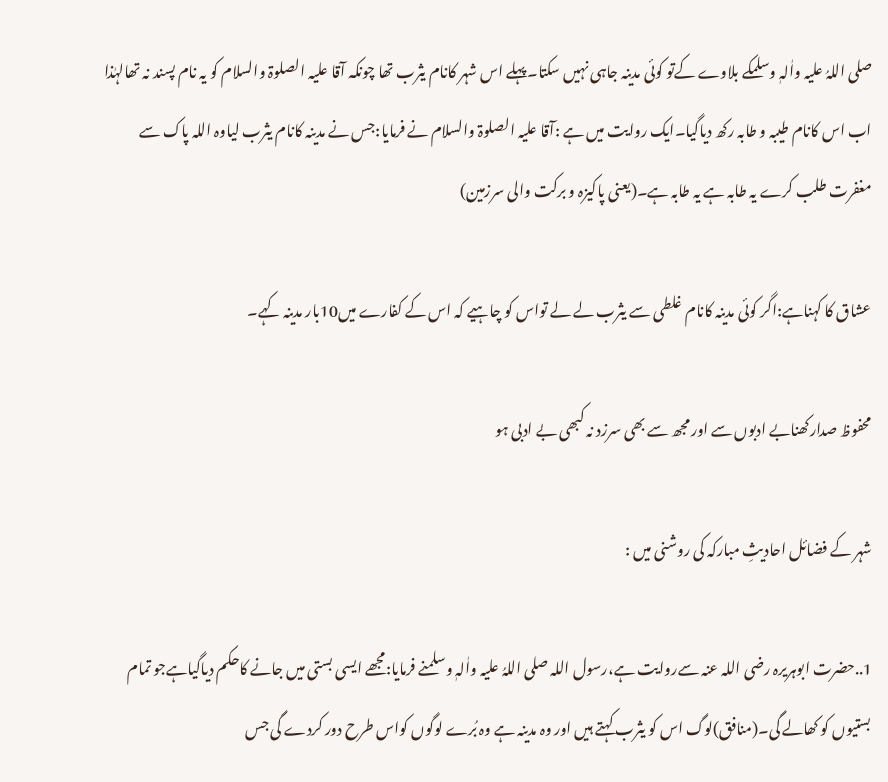صلی اللہُ علیہ واٰلہٖ وسلمکے بلاوے کےتو کوئی مدینہ جاہی نہیں سکتا۔پہلے اس شہر کانام یثرب تھا چونکہ آقا علیہ الصلوۃ والسلام کو یہ نام پسند نہ تھالہٰذا اب اس کانام طیبہ و طابہ رکھ دیاگیا۔ایک روایت میں ہے :آقا علیہ الصلوۃ والسلام نے فرمایا:جس نے مدینہ کانام یثرب لیاوہ اللہ پاک سے مغفرت طلب کرے یہ طابہ ہے یہ طابہ ہے۔(یعنی پاکیزہ و برکت والی سرزمین)

عشاق کا کہناہے:اگر کوئی مدینہ کانام غلطی سے یثرب لے لے تواس کو چاہیے کہ اس کے کفارے میں10بار مدینہ کہے۔

محفوظ صدارکھنابے ادبوں سے اور مجھ سے بھی سرزد نہ کبھی بے ادبی ہو

شہر کے فضائل احادیثِ مبارکہ کی روشنی میں :

1..حضرت ابوہریرہ رضی اللہ عنہ سےروایت ہے،رسول اللہ صلی اللہُ علیہ واٰلہٖ وسلمنے فرمایا:مجھے ایسی بستی میں جانے کاحکم دیاگیاہےجو تمام بستیوں کو کھالے گی۔(منافق)لوگ اس کو یثرب کہتے ہیں اور وہ مدینہ ہے وہ بُرے لوگوں کواس طرح دور کردے گی جس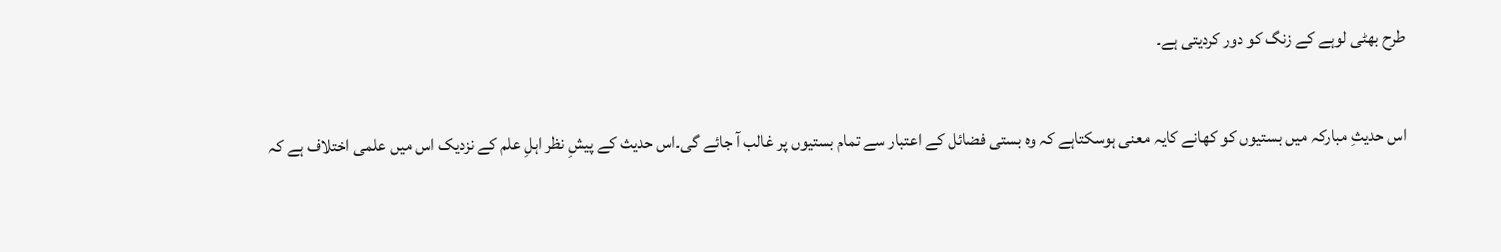طرح بھٹی لوہے کے زنگ کو دور کردیتی ہے۔

اس حدیثِ مبارکہ میں بستیوں کو کھانے کایہ معنی ہوسکتاہے کہ وہ بستی فضائل کے اعتبار سے تمام بستیوں پر غالب آ جائے گی۔اس حدیث کے پیشِ نظر اہلِ علم کے نزدیک اس میں علمی اختلاف ہے کہ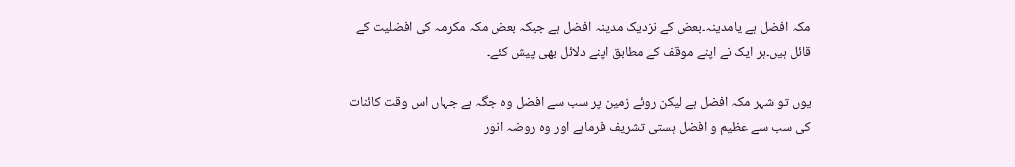مکہ افضل ہے یامدینہ۔بعض کے نزدیک مدینہ افضل ہے جبکہ بعض مکہ مکرمہ کی افضلیت کے قائل ہیں۔ہر ایک نے اپنے موقف کے مطابق اپنے دلائل بھی پیش کئے۔

یوں تو شہر مکہ افضل ہے لیکن روئے زمین پر سب سے افضل وہ جگہ ہے جہاں اس وقت کائنات کی سب سے عظیم و افضل ہستی تشریف فرماہے اور وہ روضہ انور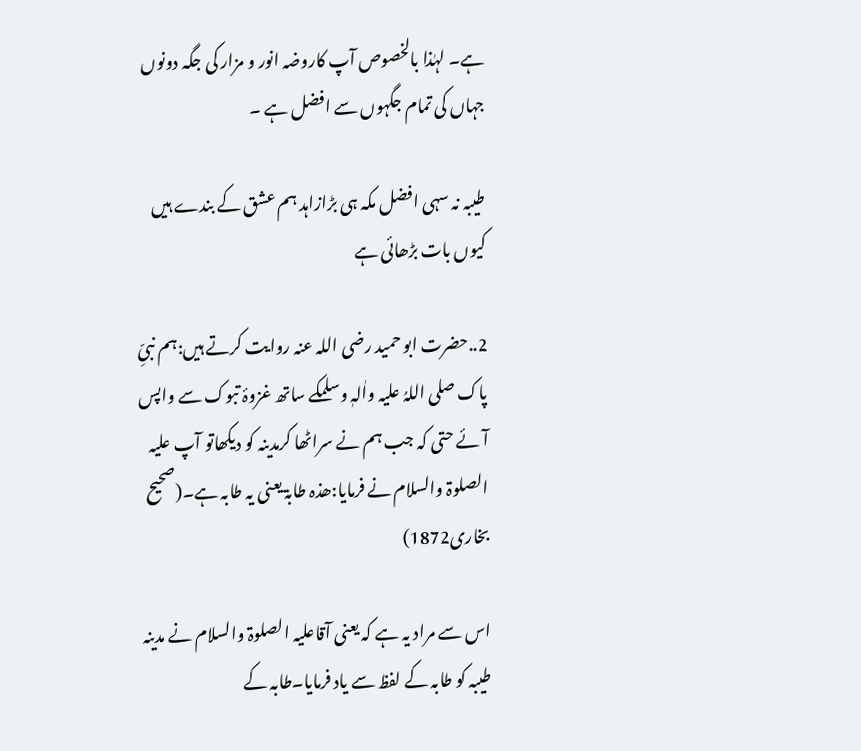ہے۔ لہٰذا بالخصوص آپ کاروضہ انور و مزار کی جگہ دونوں جہاں کی تمام جگہوں سے افضل ہے ۔

طیبہ نہ سہی افضل مکہ ہی بڑازاہد ہم عشق کے بندے ہیں کیوں بات بڑھائی ہے

2..حضرت ابو حمید رضی اللہ عنہ روایت کرتے ہیں:ہم نبیِّ پاک صلی اللہُ علیہ واٰلہٖ وسلمکے ساتھ غزوۂ تبوک سے واپس آئے حتی کہ جب ہم نے سراٹھا کرمدینہ کو دیکھاتو آپ علیہ الصلوۃ والسلام نے فرمایا:ھذہ طابۃ یعنی یہ طابہ ہے۔(صحیح بخاری1872)

اس سے مراد یہ ہے کہ یعنی آقاعلیہ الصلوۃ والسلام نے مدینہ طیبہ کو طابہ کے لفظ سے یاد فرمایا۔طابہ کے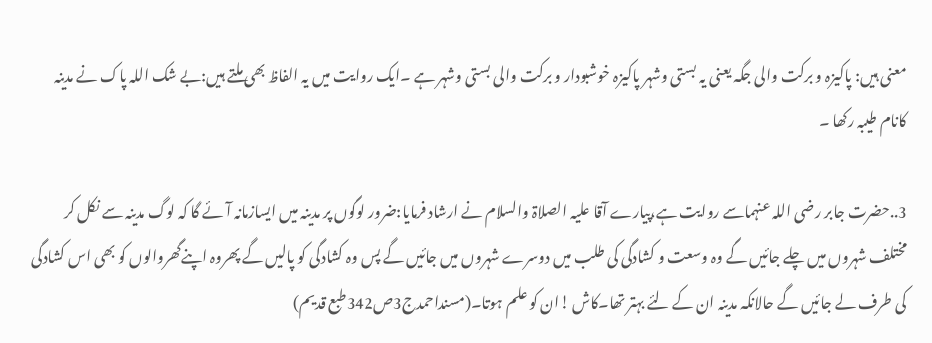معنی ہیں: پاکیزہ و برکت والی جگہ یعنی یہ بستی وشہر پاکیزہ خوشبودار و برکت والی بستی وشہر ہے ۔ایک روایت میں یہ الفاظ بھی ملتے ہیں:بے شک اللہ پاک نے مدینہ کانام طیبہ رکھا ۔

3..حضرت جابر رضی اللہ عنہماسے روایت ہے،پیارے آقا علیہ الصلاۃ والسلام نے ارشاد فرمایا:ضرور لوگوں پر مدینہ میں ایسازمانہ آ ئے گا کہ لوگ مدینہ سے نکل کر مختلف شہروں میں چلے جائیں گے وہ وسعت و کشادگی کی طلب میں دوسرے شہروں میں جائیں گے پس وہ کشادگی کو پالیں گے پھروہ اپنےگھروالوں کو بھی اس کشادگی کی طرف لے جائیں گے حالانکہ مدینہ ان کے لئے بہتر تھا۔کاش !ان کو علم ہوتا۔(مسنداحمدج3ص342طبع قدیم)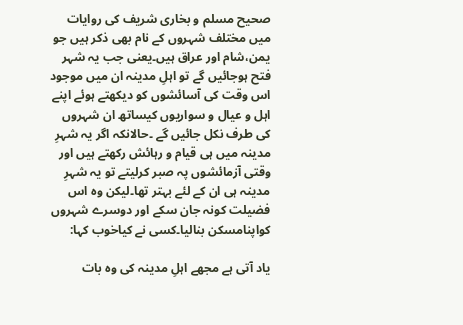صحیح مسلم و بخاری شریف کی روایات میں مختلف شہروں کے نام بھی ذکر ہیں جو یمن،شام اور عراق ہیں۔یعنی جب یہ شہر فتح ہوجائیں گے تو اہلِ مدینہ ان میں موجود اس وقت کی آسائشوں کو دیکھتے ہوئے اپنے اہل و عیال و سواریوں کیساتھ ان شہروں کی طرف نکل جائیں گے ۔حالانکہ اگر یہ شہرِ مدینہ میں ہی قیام و رہائش رکھتے ہیں اور وقتی آزمائشوں پہ صبر کرلیتے تو یہ شہرِ مدینہ ہی ان کے لئے بہتر تھا۔لیکن وہ اس فضیلت کونہ جان سکے اور دوسرے شہروں کواپنامسکن بنالیا۔کسی نے کیاخوب کہا:

یاد آتی ہے مجھے اہلِ مدینہ کی وہ بات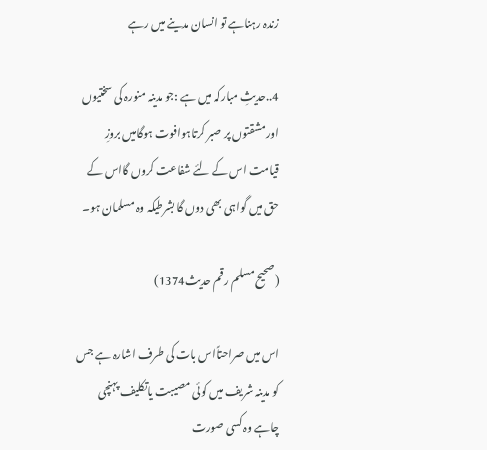زندہ رہناہے تو انسان مدینے میں رہے

4..حدیثِ مبارکہ میں ہے :جو مدینہ منورہ کی سختیوں اورمشقتوں پر صبر کرتاہوافوت ہوگامیں بروزِ قیامت اس کے لئے شفاعت کروں گااس کے حق میں گواہی بھی دوں گا بشرطیکہ وہ مسلمان ہو۔

(صحیح مسلم رقم حدیث1374)

اس میں صراحتاًاس بات کی طرف اشارہ ہے جس کو مدینہ شریف میں کوئی مصیبت یاتکلیف پہنچی چاہے وہ کسی صورت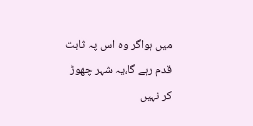میں ہواگر وہ اس پہ ثابت قدم رہے گا،یہ شہر چھوڑ کر نہیں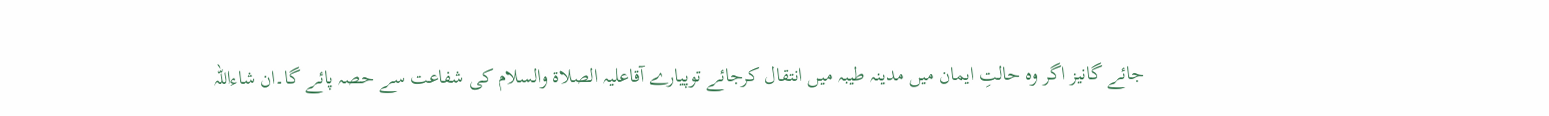جائے گانیز اگر وہ حالتِ ایمان میں مدینہ طیبہ میں انتقال کرجائے توپیارے آقاعلیہ الصلاۃ والسلام کی شفاعت سے حصہ پائے گا۔ان شاءاللہ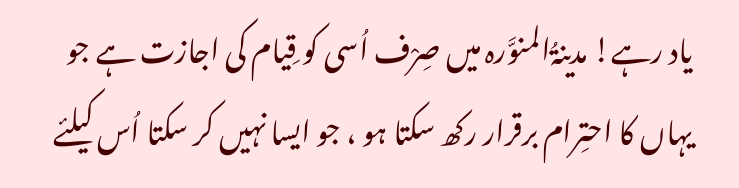یاد رہے! مدینۃُالمنوَّرہ میں صِرْف اُسی کو قِیام کی اجازت ہے جو یہاں کا احتِرام برقرار رکھ سکتا ہو ، جو ایسا نہیں کر سکتا اُس کیلئے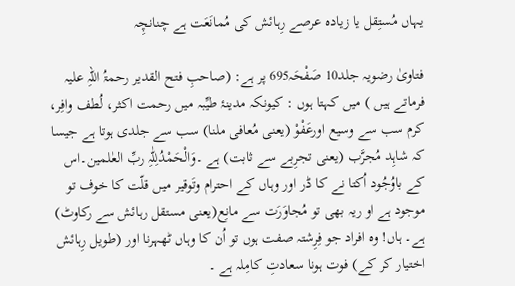یہاں مُستِقل یا زیادہ عرصے رِہائش کی مُمانَعَت ہے چنانچِہ

فتاویٰ رضویہ جلد10 صَفْحَہ695 پر ہے: (صاحبِ فتح القدیر رحمۃُ اللہِ علیہ فرماتے ہیں ) میں کہتا ہوں : کیونکہ مدینۂ طیِّبہ میں رحمت اکثر، لُطف وافِر، کرم سب سے وسیع اورعَفْوْ (یعنی مُعافی ملنا) سب سے جلدی ہوتا ہے جیسا کہ شاہِد مُجرَّب (یعنی تجرِبے سے ثابت) ہے ۔وَالْحَمْدُلِلّٰہِ ربِّ العٰلمین۔اس کے باوُجُود اُکتا نے کا ڈر اور وہاں کے احترام وتَوقیر میں قلّت کا خوف تو موجود ہے او ریہ بھی تو مُجاوَرَت سے مانِع(یعنی مستقل رہائش سے رکاوٹ) ہے۔ ہاں! وہ افراد جو فِرِشتہ صفت ہوں تو اُن کا وہاں ٹھہرنا اور (طویل رِہائش اختیار کر کے) فوت ہونا سعادتِ کامِلہ ہے ۔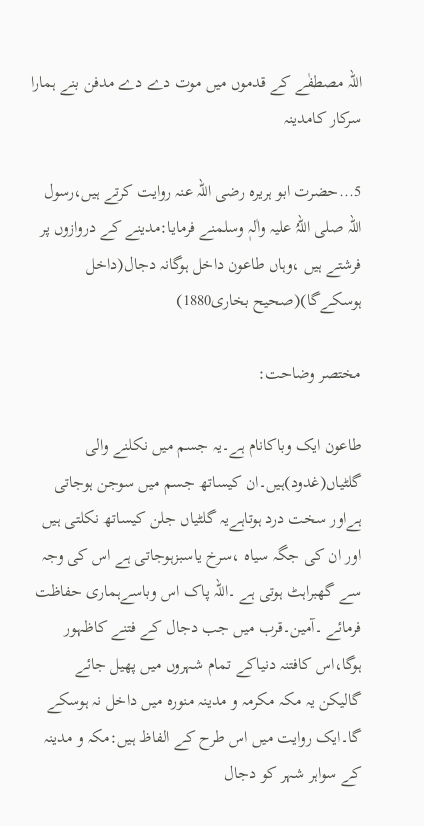اللہ مصطفٰے کے قدموں میں موت دے دے مدفن بنے ہمارا سرکار کامدینہ

5...حضرت ابو ہریرہ رضی اللہ عنہ روایت کرتے ہیں،رسول اللہ صلی اللہُ علیہ واٰلہٖ وسلمنے فرمایا:مدینے کے دروازوں پر فرشتے ہیں ،وہاں طاعون داخل ہوگانہ دجال(داخل ہوسکےگا)(صحیح بخاری1880)

مختصر وضاحت:

طاعون ایک وباکانام ہے۔یہ جسم میں نکلنے والی گلٹیاں(غدود)ہیں۔ان کیساتھ جسم میں سوجن ہوجاتی ہےاور سخت درد ہوتاہےیہ گلٹیاں جلن کیساتھ نکلتی ہیں اور ان کی جگہ سیاہ ،سرخ یاسبزہوجاتی ہے اس کی وجہ سے گھبراہٹ ہوتی ہے ۔اللہ پاک اس وباسےہماری حفاظت فرمائے ۔آمین۔قرب میں جب دجال کے فتنے کاظہور ہوگا،اس کافتنہ دنیاکے تمام شہروں میں پھیل جائے گالیکن یہ مکہ مکرمہ و مدینہ منورہ میں داخل نہ ہوسکے گا۔ایک روایت میں اس طرح کے الفاظ ہیں:مکہ و مدینہ کے سواہر شہر کو دجال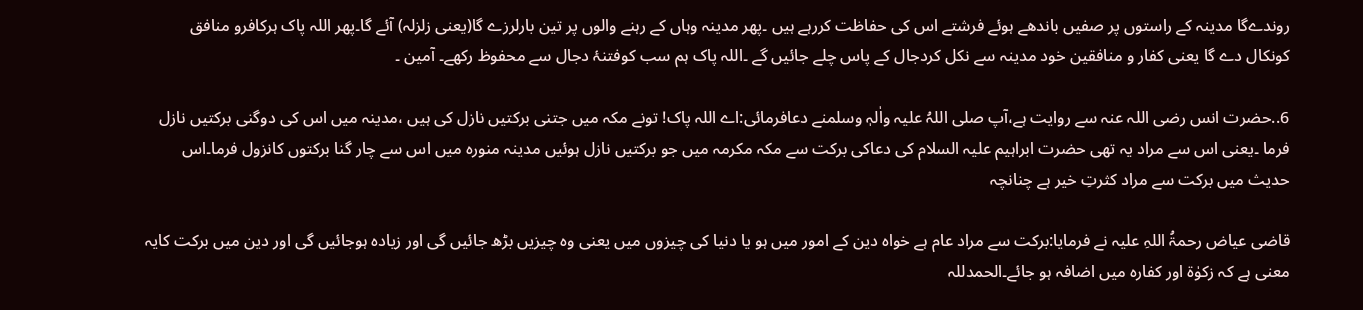روندےگا مدینہ کے راستوں پر صفیں باندھے ہوئے فرشتے اس کی حفاظت کررہے ہیں ۔پھر مدینہ وہاں کے رہنے والوں پر تین بارلرزے گا(یعنی زلزلہ) آئے گا۔پھر اللہ پاک ہرکافرو منافق کونکال دے گا یعنی کفار و منافقین خود مدینہ سے نکل کردجال کے پاس چلے جائیں گے ۔اللہ پاک ہم سب کوفتنۂ دجال سے محفوظ رکھے۔ آمین ۔

6..حضرت انس رضی اللہ عنہ سے روایت ہے،آپ صلی اللہُ علیہ واٰلہٖ وسلمنے دعافرمائی:اے اللہ پاک! تونے مکہ میں جتنی برکتیں نازل کی ہیں ،مدینہ میں اس کی دوگنی برکتیں نازل فرما ۔یعنی اس سے مراد یہ تھی حضرت ابراہیم علیہ السلام کی دعاکی برکت سے مکہ مکرمہ میں جو برکتیں نازل ہوئیں مدینہ منورہ میں اس سے چار گنا برکتوں کانزول فرما۔اس حدیث میں برکت سے مراد کثرتِ خیر ہے چنانچہ

قاضی عیاض رحمۃُ اللہِ علیہ نے فرمایا:برکت سے مراد عام ہے خواہ دین کے امور میں ہو یا دنیا کی چیزوں میں یعنی وہ چیزیں بڑھ جائیں گی اور زیادہ ہوجائیں گی اور دین میں برکت کایہ معنی ہے کہ زکوٰۃ اور کفارہ میں اضافہ ہو جائے۔الحمدللہ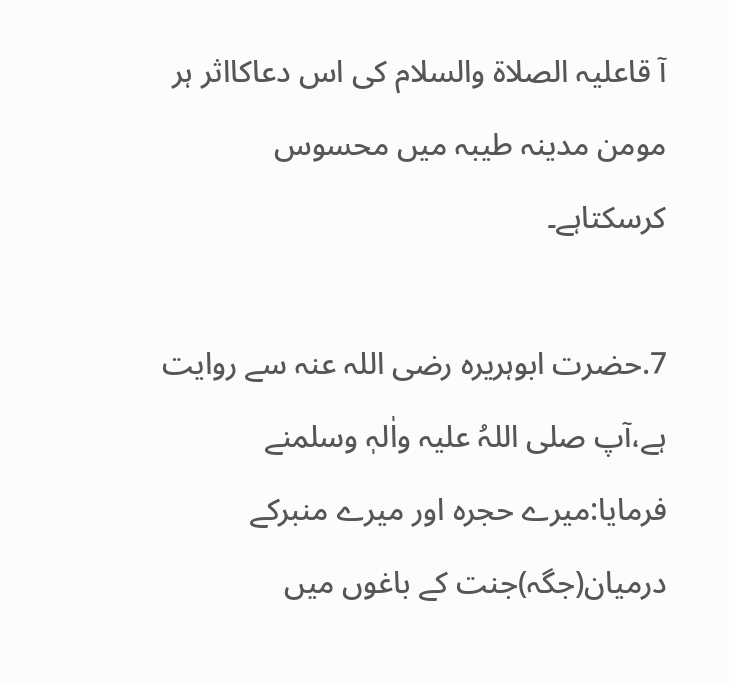آ قاعلیہ الصلاۃ والسلام کی اس دعاکااثر ہر مومن مدینہ طیبہ میں محسوس کرسکتاہے۔

7.حضرت ابوہریرہ رضی اللہ عنہ سے روایت ہے،آپ صلی اللہُ علیہ واٰلہٖ وسلمنے فرمایا:میرے حجرہ اور میرے منبرکے درمیان(جگہ)جنت کے باغوں میں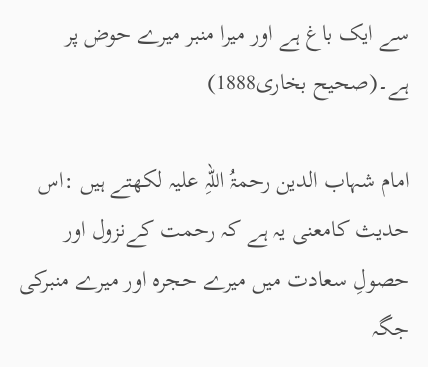سے ایک باغ ہے اور میرا منبر میرے حوض پر ہے۔(صحیح بخاری1888)

امام شہاب الدین رحمۃُ اللہِ علیہ لکھتے ہیں :اس حدیث کامعنی یہ ہے کہ رحمت کےنزول اور حصولِ سعادت میں میرے حجرہ اور میرے منبرکی جگہ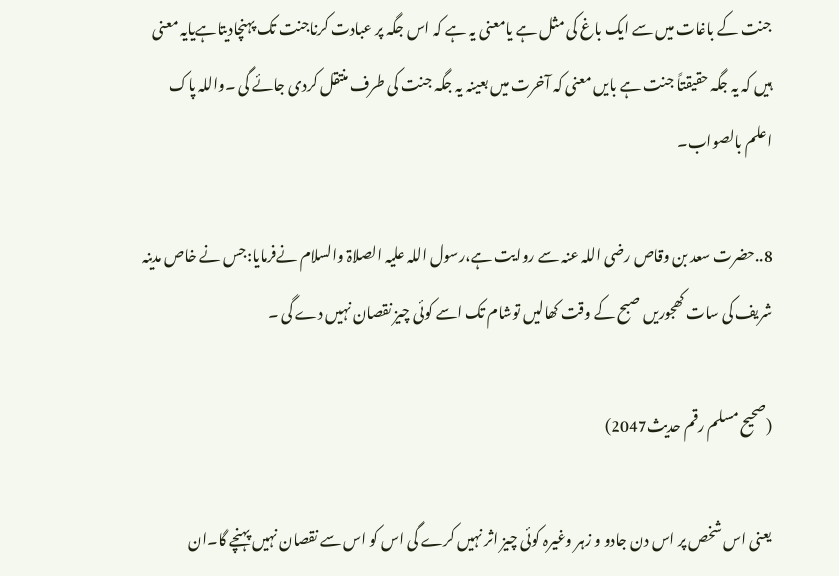جنت کے باغات میں سے ایک باغ کی مثل ہے یامعنی یہ ہے کہ اس جگہ پر عبادت کرناجنت تک پہنچادیتاہےیایہ معنی ہیں کہ یہ جگہ حقیقتاً جنت ہے بایں معنی کہ آخرت میں بعینہ یہ جگہ جنت کی طرف منتقل کردی جائے گی ۔واللہ پاک اعلم بالصواب۔

8..حضرت سعد بن وقاص رضی اللہ عنہ سے روایت ہے،رسول اللہ علیہ الصلاۃ والسلام نےفرمایا:جس نے خاص مدینہ شریف کی سات کھجوریں صبح کے وقت کھالیں توشام تک اسے کوئی چیز نقصان نہیں دے گی ۔

(صحیح مسلم رقم حدیث2047)

یعنی اس شخص پر اس دن جادو و زہر وغیرہ کوئی چیز اثر نہیں کرے گی اس کو اس سے نقصان نہیں پہنچے گا۔ان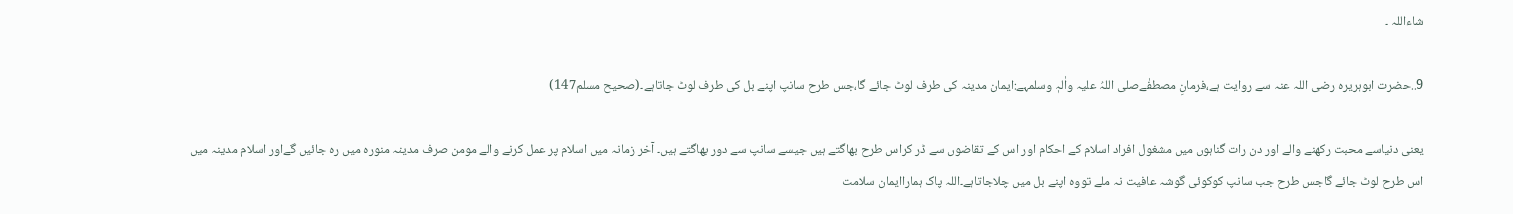شاءاللہ ۔

9..حضرت ابوہریرہ رضی اللہ عنہ سے روایت ہے،فرمانِ مصطفٰےصلی اللہُ علیہ واٰلہٖ وسلمہے:ایمان مدینہ کی طرف لوٹ جائے گا،جس طرح سانپ اپنے بل کی طرف لوٹ جاتاہے۔(صحیح مسلم147)

یعنی دنیاسے محبت رکھنے والے اور دن رات گناہوں میں مشغول افراد اسلام کے احکام اور اس کے تقاضوں سے ڈر کراس طرح بھاگتے ہیں جیسے سانپ سے دور بھاگتے ہیں۔ آخر زمانہ میں اسلام پر عمل کرنے والے مومن صرف مدینہ منورہ میں رہ جائیں گےاور اسلام مدینہ میں اس طرح لوٹ جائے گاجس طرح جب سانپ کوکوئی گوشہ عافیت نہ ملے تووہ اپنے بل میں چلاجاتاہے۔اللہ پاک ہماراایمان سلامت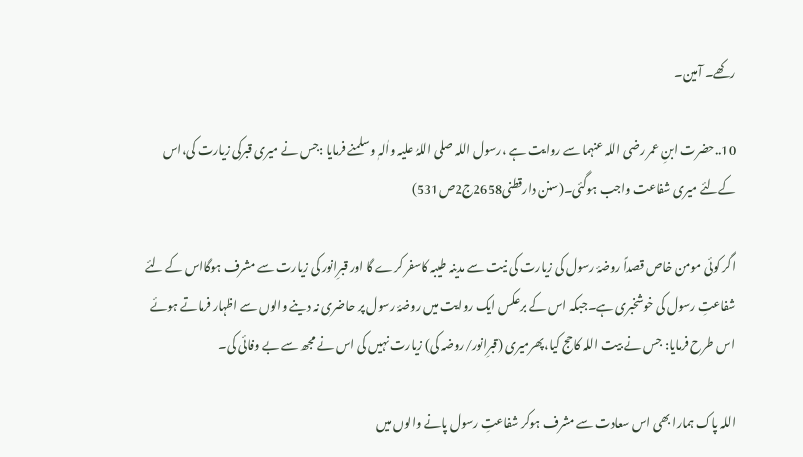رکھے۔ آمین۔

10..حضرت ابنِ عمر رضی اللہ عنہما سے روایت ہے ،رسول اللہ صلی اللہُ علیہ واٰلہٖ وسلمنے فرمایا :جس نے میری قبرکی زیارت کی،اس کےلئے میری شفاعت واجب ہوگئی۔(سنن دارقطنی2658ج2ص531)

اگر کوئی مومن خاص قصداً روضۂ رسول کی زیارت کی نیت سے مدینہ طیبہ کاسفر کرے گا اور قبرِانور کی زیارت سے مشرف ہوگااس کے لئے شفاعتِ رسول کی خوشخبری ہے۔جبکہ اس کے برعکس ایک روایت میں روضۂ رسول پر حاضری نہ دینے والوں سے اظہار فرماتے ہوئے اس طرح فرمایا: جس نے بیت اللہ کاحج کیا،پھرمیری (قبرِانور/روضہ کی) زیارت نہیں کی اس نے مجھ سے بے وفائی کی۔

اللہ پاک ہمارا بھی اس سعادت سے مشرف ہوکر شفاعتِ رسول پانے والوں میں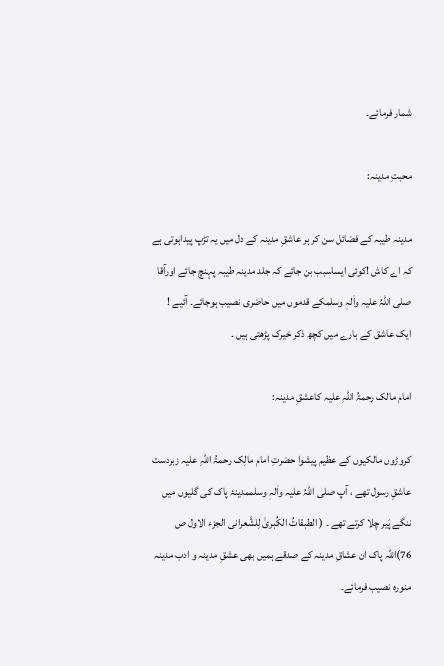شمار فرمائے۔

محبتِ مدینہ:

مدینہ طیبہ کے فضائل سن کر ہر عاشقِ مدینہ کے دل میں یہ تڑپ پیداہوتی ہے کہ اے کاش !کوئی ایساسبب بن جائے کہ جلد مدینہ طیبہ پہنچ جائے اورآقا صلی اللہُ علیہ واٰلہٖ وسلمکے قدموں میں حاضری نصیب ہوجائے۔ آئیے ! ایک عاشق کے بارے میں کچھ ذکر خیرک پڑھتی ہیں ۔

امام مالک رحمۃُ اللہِ علیہ کاعشقِ مدینہ:

کروڑوں مالکیوں کے عظیم پیشوا حضرتِ امام مالِک رحمۃُ اللہِ علیہ زبردست عاشقِ رسول تھے ، آپ صلی اللہُ علیہ واٰلہٖ وسلممدینۂ پاک کی گلیوں میں ننگے پَیر چلا کرتے تھے ۔ ( الطبقاتُ الکُبریٰ لِلشَّعرانی الجزء الاول ص 76)اللہ پاک ان عشاقِ مدینہ کے صدقے ہمیں بھی عشقِ مدینہ و ادب مدینہ منورہ نصیب فرمائے۔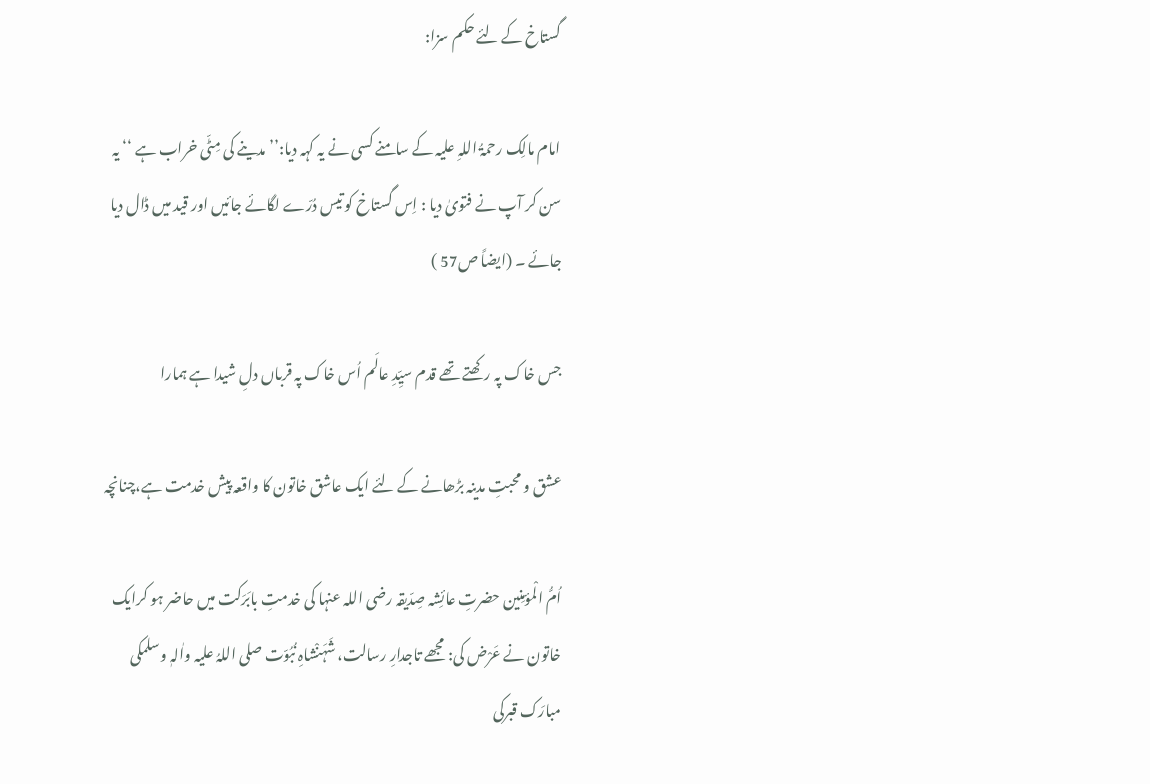گستاخ کے لئے حکم سزا:

امام مالِک رحمۃُ اللہِ علیہ کے سامنے کسی نے یہ کہہ دیا:’’مدینے کی مِٹّی خراب ہے ‘‘ یہ سن کر آپ نے فتویٰ دیا : اِس گستاخ کو تیس دُرّے لگائے جائیں اور قید میں ڈال دیا جائے ۔ (ایضاً ص57 )

جس خاک پہ رکھتے تھے قدم سیِّدِ عالَم اُس خاک پہ قرباں دلِ شیدا ہے ہمارا

عشق و محبتِ مدینہ بڑھانے کے لئے ایک عاشق خاتون کا واقعہ پیش خدمت ہے،چنانچہ

اُمُّ الْمؤمِنین حضرتِ عائِشہ صِدّیقہ رضی اللہ عنہا کی خدمتِ بابَرَکت میں حاضر ہو کرایک خاتون نے عَرْض کی: مجھے تاجدارِ رسالت، شَہَنْشاہِ نُبُوّت صلی اللہُ علیہ واٰلہٖ وسلمکی مبارَک قبرکی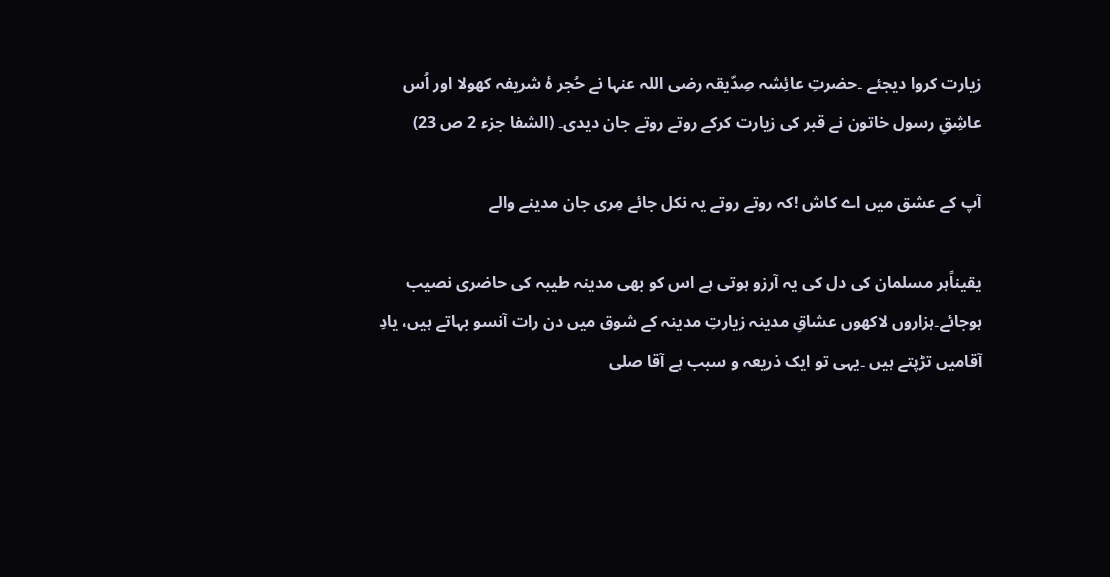زیارت کروا دیجئے ۔حضرتِ عائِشہ صِدّیقہ رضی اللہ عنہا نے حُجر ۂ شریفہ کھولا اور اُس عاشِقِ رسول خاتون نے قبر کی زیارت کرکے روتے روتے جان دیدی۔ (الشفا جزء 2 ص 23)

آپ کے عشق میں اے کاش !کہ روتے روتے یہ نکل جائے مِری جان مدینے والے

یقیناًہر مسلمان کی دل کی یہ آرزو ہوتی ہے اس کو بھی مدینہ طیبہ کی حاضری نصیب ہوجائے۔ہزاروں لاکھوں عشاقِ مدینہ زیارتِ مدینہ کے شوق میں دن رات آنسو بہاتے ہیں، یادِ آقامیں تڑپتے ہیں ۔یہی تو ایک ذریعہ و سبب ہے آقا صلی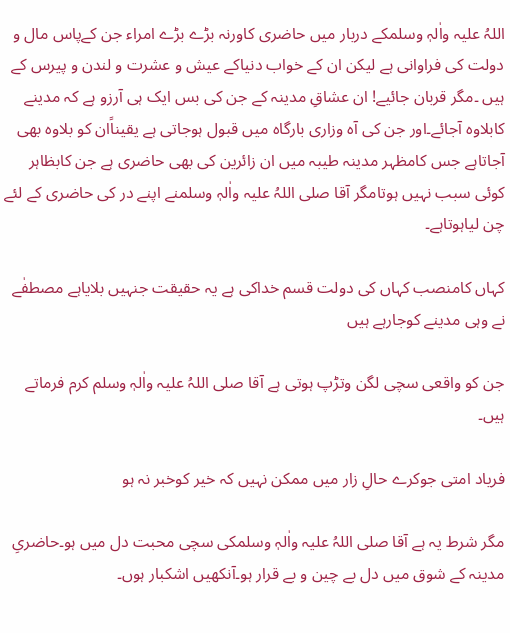اللہُ علیہ واٰلہٖ وسلمکے دربار میں حاضری کاورنہ بڑے بڑے امراء جن کےپاس مال و دولت کی فراوانی ہے لیکن ان کے خواب دنیاکے عیش و عشرت و لندن و پیرس کے ہیں ۔مگر قربان جائیے! ان عشاقِ مدینہ کے جن کی بس ایک ہی آرزو ہے کہ مدینے کابلاوہ آجائے۔اور جن کی آہ وزاری بارگاہ میں قبول ہوجاتی ہے یقیناًان کو بلاوہ بھی آجاتاہے جس کامظہر مدینہ طیبہ میں ان زائرین کی بھی حاضری ہے جن کابظاہر کوئی سبب نہیں ہوتامگر آقا صلی اللہُ علیہ واٰلہٖ وسلمنے اپنے در کی حاضری کے لئے چن لیاہوتاہے۔

کہاں کامنصب کہاں کی دولت قسم خداکی ہے یہ حقیقت جنہیں بلایاہے مصطفٰے نے وہی مدینے کوجارہے ہیں

جن کو واقعی سچی لگن وتڑپ ہوتی ہے آقا صلی اللہُ علیہ واٰلہٖ وسلم کرم فرماتے ہیں۔

فریاد امتی جوکرے حالِ زار میں ممکن نہیں کہ خیر کوخبر نہ ہو

مگر شرط یہ ہے آقا صلی اللہُ علیہ واٰلہٖ وسلمکی سچی محبت دل میں ہو۔حاضریِ مدینہ کے شوق میں دل بے چین و بے قرار ہو۔آنکھیں اشکبار ہوں۔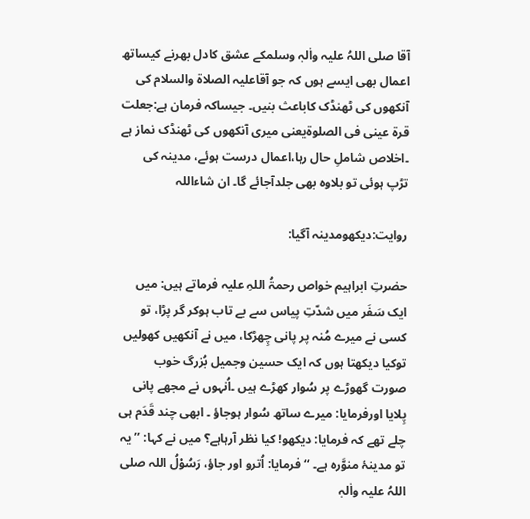آقا صلی اللہُ علیہ واٰلہٖ وسلمکے عشق کادل بھرنے کیساتھ اعمال بھی ایسے ہوں کہ جو آقاعلیہ الصلاۃ والسلام کی آنکھوں کی ٹھنڈک کاباعث بنیں۔ جیساکہ فرمان ہے:جعلت قرۃ عینی فی الصلوۃیعنی میری آنکھوں کی ٹھنڈک نماز ہے ۔اخلاص شاملِ حال رہا،اعمال درست ہوئے، مدینہ کی تڑپ ہوئی تو بلاوہ بھی جلدآجائے گا۔ ان شاءاللہ

روایت:دیکھومدینہ آگیا:

حضرتِ ابراہیم خواص رحمۃُ اللہِ علیہ فرماتے ہیں: میں ایک سَفَر میں شدّتِ پیاس سے بے تاب ہوکر گر پڑا، تو کسی نے میرے مُنہ پر پانی چِھڑکا، میں نے آنکھیں کھولیں توکیا دیکھتا ہوں کہ ایک حسین وجمیل بُزرگ خوب صورت گھوڑے پر سُوار کھڑے ہیں ۔اُنہوں نے مجھے پانی پِلایا اورفرمایا: میرے ساتھ سُوار ہوجاؤ ۔ ابھی چند قَدَم ہی چلے تھے کہ فرمایا: دیکھو! کیا نظر آرہاہے؟ میں نے کہا: ’’یہ تو مدینۂ منوَّرہ ہے۔ ‘‘ فرمایا: اُترو اور جاؤ، رَسُوْلُ اللہ صلی اللہُ علیہ واٰلہٖ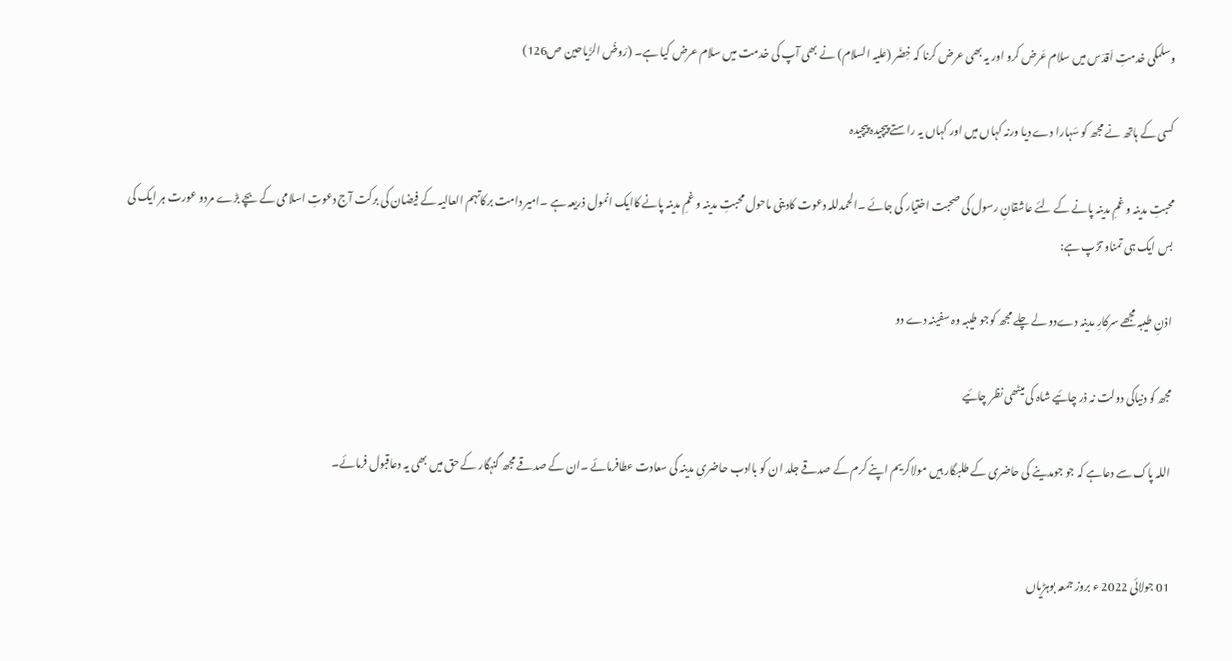وسلمکی خدمتِ اَقدَس میں سلام عَرض کرو اور یہ بھی عرض کرنا کہ خِضَر (علیہ السلام) نے بھی آپ کی خدمت میں سلام عرض کیا ہے۔ (رَوضُ الرَّیاحین ص126)

کسی کے ہاتھ نے مجھ کو سَہارا دے دیا ورنہ کہاں میں اور کہاں یہ راستے پیچیدہ پیچیدہ

محبتِ مدینہ و غمِ مدینہ پانے کے لئے عاشقانِ رسول کی صحبت اختیار کی جائے ۔الحمدللہ دعوت کادینی ماحول محبتِ مدینہ و غمِ مدینہ پانے کاایک انمول ذریعہ ہے ۔امیر دامت برکاتہم العالیہ کے فیضان کی برکت آج دعوتِ اسلامی کے بچے بڑے مردو عورت ہر ایک کی بس ایک ہی تمناو تڑپ ہے:

اذنِ طیبہ مجھے سرکارِ مدینہ دےدو لے چلے مجھ کوجو طیبہ وہ سفینہ دے دو

مجھ کو دنیاکی دولت نہ ذر چائیے شاہ کی میٹھی نظر چائیے

اللہ پاک سے دعاہے کہ جو جومدینے کی حاضری کے طلبگار ہیں مولاکریم اپنے کرم کے صدقے جلد ان کو باادب حاضریِ مدینہ کی سعادت عطافرمائے ۔ان کے صدقے مجھ گنہگار کے حق میں بھی یہ دعاقبول فرمائے۔


01 جولائی 2022 ء بروز جمعہ بوہڑیاں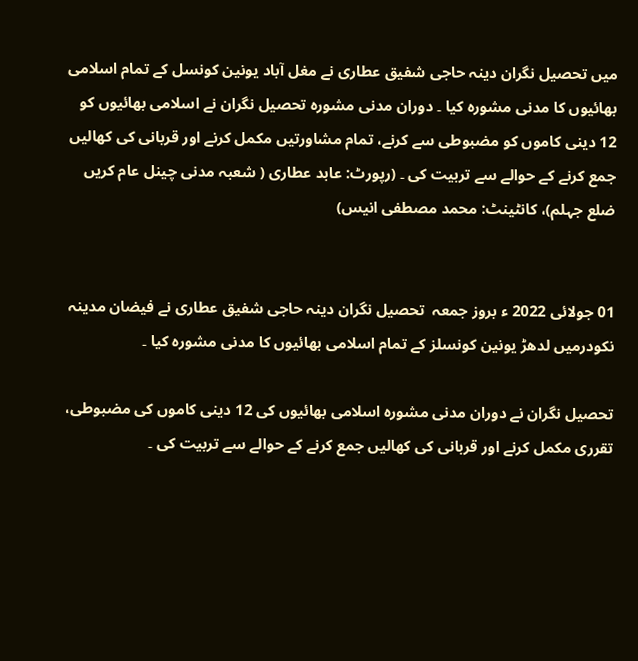میں تحصیل نگران دینہ حاجی شفیق عطاری نے مغل آباد یونین کونسل کے تمام اسلامی بھائیوں کا مدنی مشورہ کیا ۔ دوران مدنی مشورہ تحصیل نگران نے اسلامی بھائیوں کو 12 دینی کاموں کو مضبوطی سے کرنے، تمام مشاورتیں مکمل کرنے اور قربانی کی کھالیں جمع کرنے کے حوالے سے تربیت کی ۔ (رپورٹ: عابد عطاری ( شعبہ مدنی چینل عام کریں ضلع جہلم)، کانٹینٹ: محمد مصطفی انیس)


01 جولائی 2022 ء بروز جمعہ  تحصیل نگران دینہ حاجی شفیق عطاری نے فیضان مدینہ نکودرمیں لدھڑ یونین کونسلز کے تمام اسلامی بھائیوں کا مدنی مشورہ کیا ۔

تحصیل نگران نے دوران مدنی مشورہ اسلامی بھائیوں کی 12 دینی کاموں کی مضبوطی، تقرری مکمل کرنے اور قربانی کی کھالیں جمع کرنے کے حوالے سے تربیت کی ۔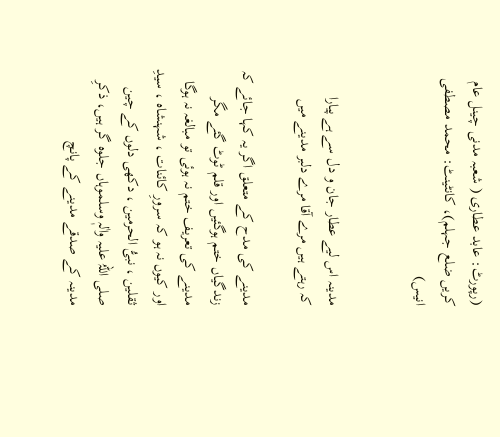(رپورٹ: عابد عطاری ( شعبہ مدنی چینل عام کریں ضلع جہلم)، کانٹینٹ: محمد مصطفی انیس)


مدینہ اس لیے عطار جان و دل سے ہے پیارا                      کہ رہتے ہیں مرے آقا مرے دلبر مدینے میں

مدینے کی مدح کے متعلق اگر یہ کہا جائے کہ زندگیاں ختم ہوگئیں اور قلم ٹوٹ گئے مگر مدینے کی تعریف ختم نہ ہوئی تو مبالغہ نہ ہوگا اور کیوں نہ ہو کہ سرورِ کائنات ، شہنشاہ ، سیدِ ثقلین ، نبیُّ الحرمین ، دکھی دلوں کے چین صلی اللہُ علیہ واٰلہٖ وسلموہاں جلوہ گر ہیں، ذکرِ مدینہ کے صدقے مدینے کے پانچ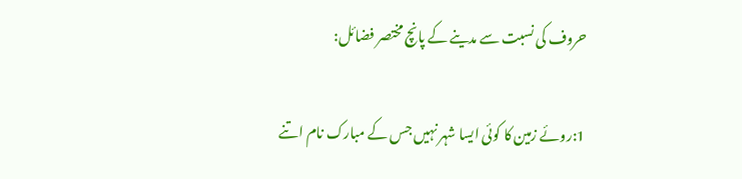حروف کی نسبت سے مدینے کے پانچ مختصر فضائل:

1:روئے زمین کا کوئی ایسا شہر نہیں جس کے مبارک نام اتنے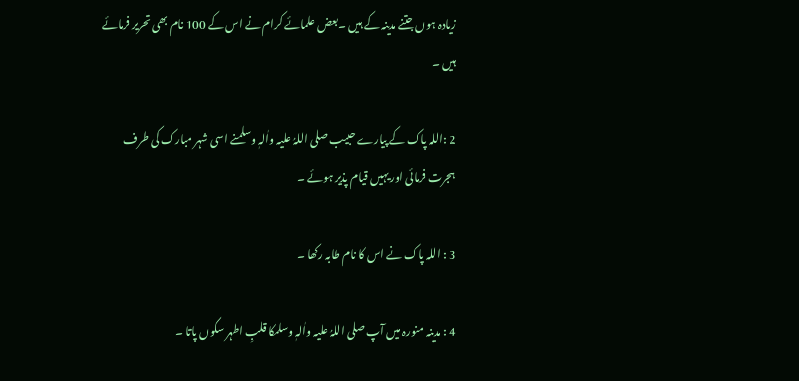زیادہ ہوں جتنے مدینہ کے ہیں ۔بعض علمائے کرام نے اس کے 100 نام بھی تحریر فرمائے ہیں ۔

2 :اللہ پاک کے پیارے حبیب صلی اللہُ علیہ واٰلہٖ وسلمنے اسی شہر مبارک کی طرف ہجرت فرمائی اور یہیں قیام پذیر ہوئے ۔

3 : اللہ پاک نے اس کا نام طابہ رکھا ۔

4 : مدینہ منورہ میں آپ صلی اللہُ علیہ واٰلہٖ وسلمکا قلبِ اطہر سکوں پاتا ۔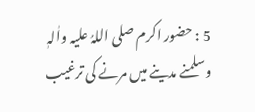5 : حضور اکرم صلی اللہُ علیہ واٰلہٖ وسلمنے مدینے میں مرنے کی ترغیب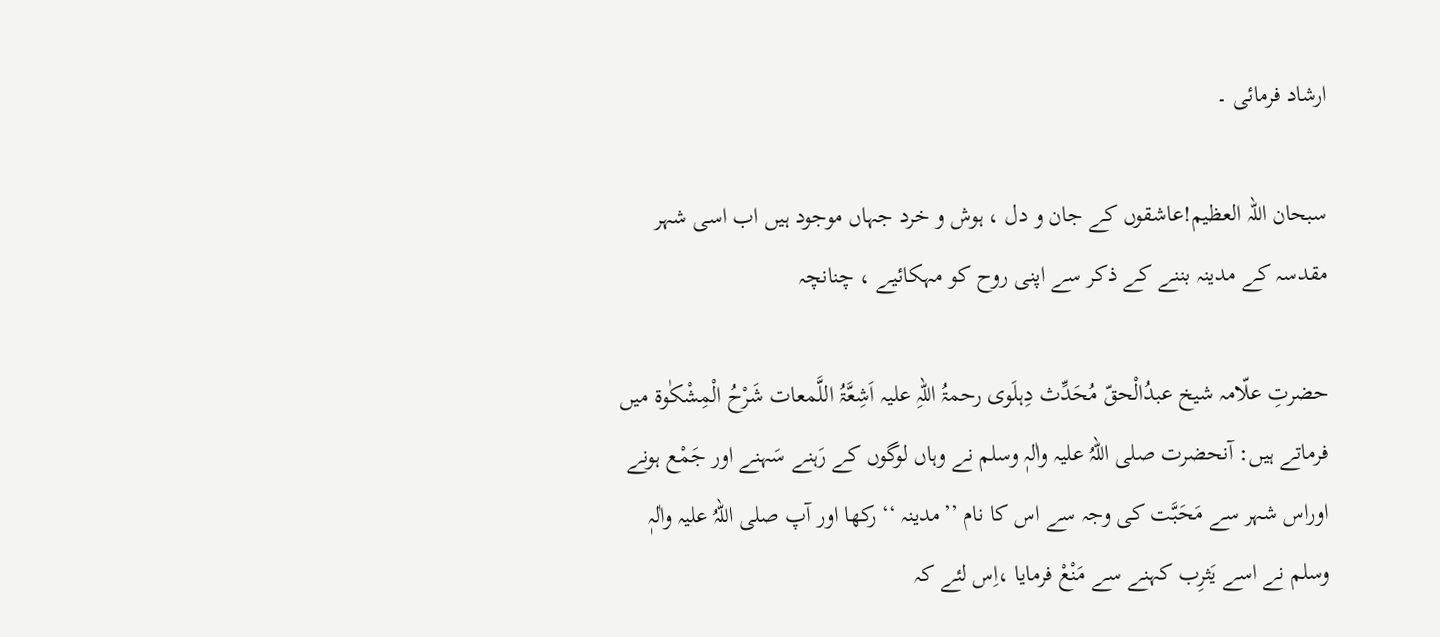ارشاد فرمائی ۔

سبحان اللہ العظیم!عاشقوں کے جان و دل ، ہوش و خرد جہاں موجود ہیں اب اسی شہر مقدسہ کے مدینہ بننے کے ذکر سے اپنی روح کو مہکائیے ، چنانچہ

حضرتِ علّامہ شیخ عبدُالْحقّ مُحَدِّث دِہلَوی رحمۃُ اللہِ علیہ اَشِعَّۃُ اللَّمعات شَرْحُ الْمِشْکٰوۃ میں فرماتے ہیں: آنحضرت صلی اللہُ علیہ واٰلہٖ وسلم نے وہاں لوگوں کے رَہنے سَہنے اور جَمْع ہونے اوراس شہر سے مَحَبَّت کی وجہ سے اس کا نام ’’مدینہ ‘‘ رکھا اور آپ صلی اللہُ علیہ واٰلہٖ وسلم نے اسے یَثرِب کہنے سے مَنْعْ فرمایا ،اِس لئے کہ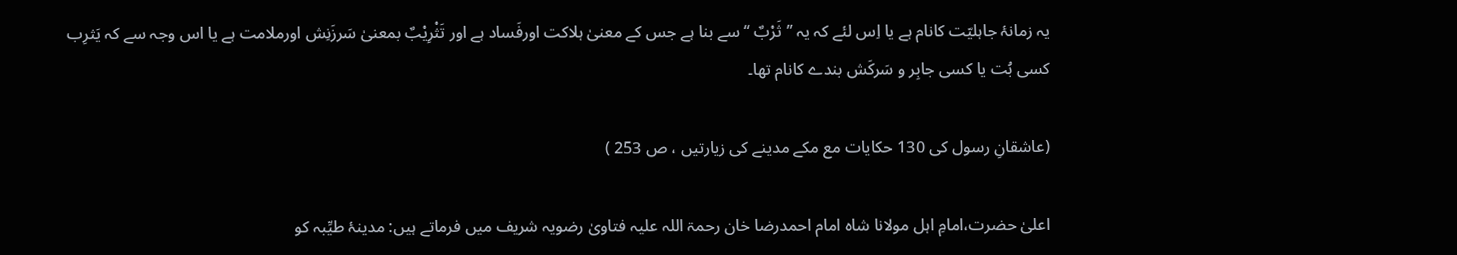یہ زمانۂ جاہلیّت کانام ہے یا اِس لئے کہ یہ ’’ثَرْبٌ ‘‘سے بنا ہے جس کے معنیٰ ہلاکت اورفَساد ہے اور تَثْرِیْبٌ بمعنیٰ سَرزَنِش اورملامت ہے یا اس وجہ سے کہ یَثرِب کسی بُت یا کسی جابِر و سَرکَش بندے کانام تھا۔

(عاشقانِ رسول کی 130 حکایات مع مکے مدینے کی زیارتیں ، ص 253 )

اعلیٰ حضرت،امامِ اہل مولانا شاہ امام احمدرضا خان رحمۃ اللہ علیہ فتاویٰ رضویہ شریف میں فرماتے ہیں: مدینۂ طیِّبہ کو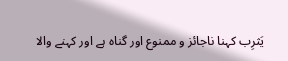یَثرِب کہنا ناجائز و ممنوع اور گناہ ہے اور کہنے والا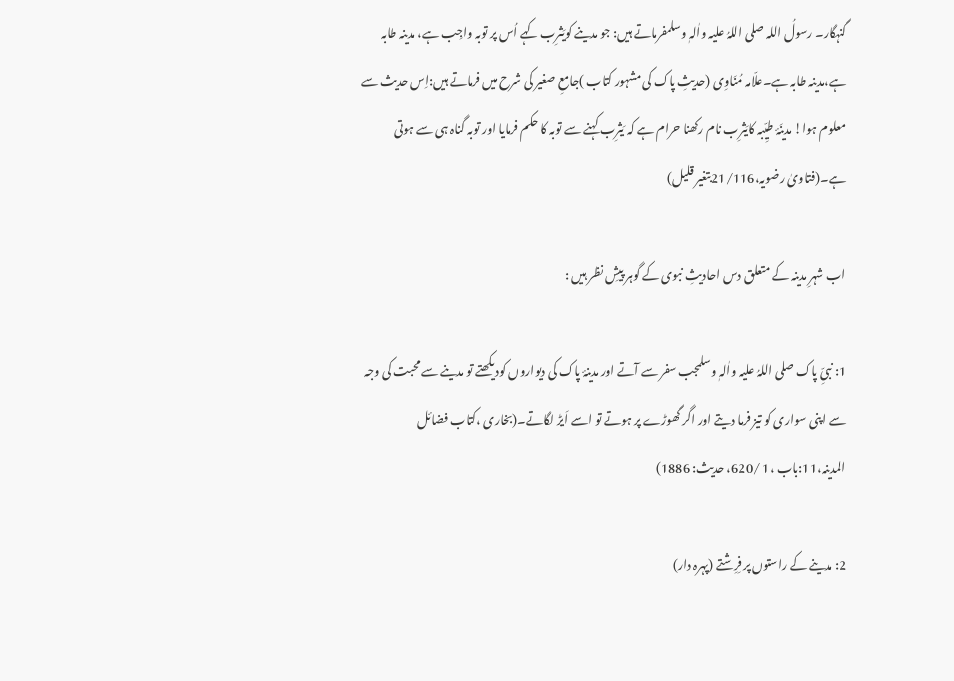گنہگار۔ رسولُ اللہ صلی اللہُ علیہ واٰلہٖ وسلمفرماتے ہیں: جو مدینے کویَثرِب کہے اُس پر توبہ واجِب ہے، مدینہ طابہ ہے،مدینہ طابہ ہے۔علّامہ مُنَاوِی (حدیثِ پاک کی مشہور کتاب )جامعِ صغیر کی شرح میں فرماتے ہیں:اِس حدیث سے معلوم ہوا! مدینَۂ طیِّبہ کایَثرِب نام رکھنا حرام ہے کہ یَثرِب کہنے سے توبہ کا حکم فرمایا اور توبہ گناہ ہی سے ہوتی ہے۔(فتاویٰ رضویہ،21/116بتغیر قلیل)

اب شہرِ مدینہ کے متعلق دس احادیثِ نبوی کے گوہر پیشِ نظر ہیں :

1: نبیِّ پاک صلی اللہُ علیہ واٰلہٖ وسلمجب سفر سے آتے اور مدینۂ پاک کی دیواروں کودیکھتے تو مدینے سے محبت کی وجہ سے اپنی سواری کو تیز فرما دیتے اور اگر گھوڑے پر ہوتے تو اسے اَیڑ لگاتے۔(بخاری ،کتاب فضائل المدينہ،11:باب ،1 /620، حديث: 1886)

2: مدینے کے راستوں پر فِرِشتے (پہرہ دار)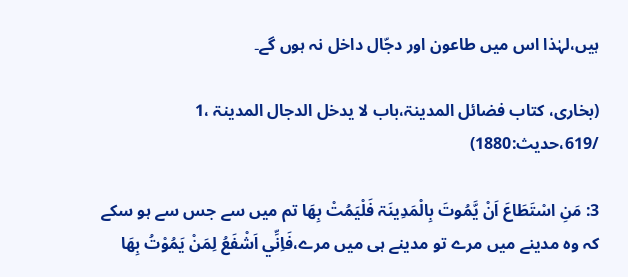ہیں،لہٰذا اس میں طاعون اور دجّال داخل نہ ہوں گے۔

(بخاری، کتاب فضائل المدینۃ،باب لا یدخل الدجال المدینۃ ،1 /619،حدیث:1880)

3: مَنِ اسْتَطَاعَ اَنْ يَّمُوتَ بِالْمَدِينَۃ فَلْيَمُتْ بِهَا تم میں سے جس سے ہو سکے کہ وہ مدینے میں مرے تو مدینے ہی میں مرے،فَاِنِّي اَشْفَعُ لِمَنْ يَمُوْتُ بِهَا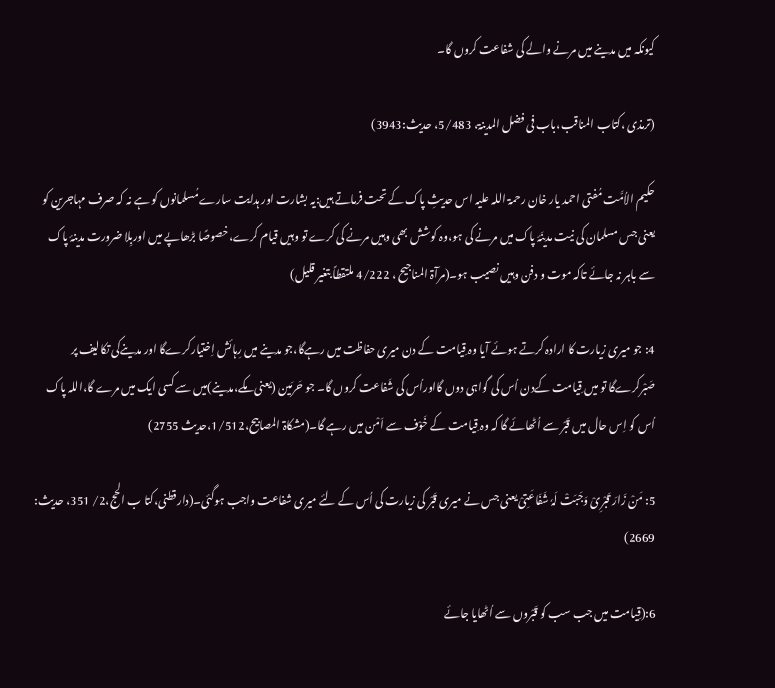کیونکہ میں مدینے میں مرنے والے کی شفاعت کروں گا۔

(ترمذی ،کتاب المناقب،باب فی فضل المدینۃ، 5/483، حدیث:3943)

حکیم الاُمَّت مُفتی احمد یار خان رحمۃ اللہ علیہ اس حدیثِ پاک کے تحت فرماتے ہیں:یہ بشارت اور ہدایت سارے مُسلمانوں کو ہے نہ کہ صرف مہاجرین کو یعنی جس مسلمان کی نیت مدینَۂ پاک میں مرنے کی ہو،وہ کوشش بھی وہیں مرنے کی کرے تو وہیں قیام کرے،خصوصًا بڑھاپے میں اوربِلا ضرورت مدینۂ پاک سے باہر نہ جائے تاکہ موت و دفن وہیں نصیب ہو۔(مرآۃ المناجیح ، 4/222 ملتقطاً بتغیر قلیل)

4: جو میری زیارت کا ارادہ کرتے ہوئے آیا وہ قِیامت کے دن میری حفاظت میں رہےگا،جو مدینے میں رِہائش اِختیارکرےگا اور مدینےکی تکالیف پر صَبْرکرےگا تو میں قِیامت کےدن اُس کی گواہی دوں گااوراُس کی شَفاعت کروں گا۔ جو حَرمَین (یعنی مکے،مدینے)میں سے کسی ایک میں مرے گا،اللہ پاک اُس کو اِس حال میں قَبْر سے اُٹھائے گا کہ وہ قِیامت کے خَوْف سے اَمْن میں رہے گا۔(مشکاۃ المصابیح،1/512،حدیث 2755)

5: مَنْ زَارَ قَبْرِیْ وَجَبَتْ لَہٗ شَفَاعَتِیْ یعنی جس نے میری قَبْر کی زیارت کی اُس کے لئے میری شفاعت واجب ہوگئی۔(دارقطنی،کتا ب الحج،2/ 351، حدیث: 2669)

6:(قِیامت میں جب سب کو قَبْروں سے اُٹھایا جائے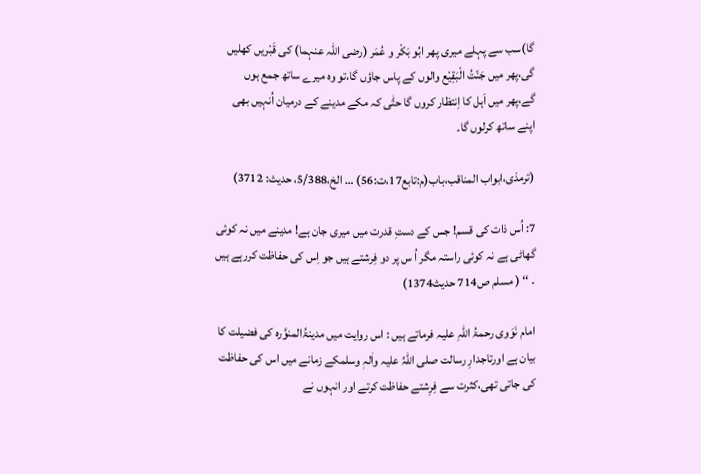گا)سب سے پہلے میری پھر ابُو بَکْر و عُمَر (رضی اللہ عنہما) کی قَبْریں کھلیں گی،پھر میں جَنّتُ الْبَقِیْع والوں کے پاس جاؤں گا،تو وہ میرے ساتھ جمع ہوں گے،پھر میں اَہل کا اِنتظار کروں گا حتّٰی کہ مکے مدینے کے درمیان اُنہیں بھی اپنے ساتھ کرلوں گا۔

(ترمذی،ابواب المناقب،باب(م:تابع17،ت:56) … الخ،5/388، حدیث: 3712)

7: اُس ذات کی قسم! جس کے دستِ قدرت میں میری جان ہے! مدینے میں نہ کوئی گھاٹی ہے نہ کوئی راستہ مگر اُ س پر دو فِرشتے ہیں جو اِس کی حفاظت کررہے ہیں ۔ ‘‘ ( مسلم ص714 حدیث1374)

امام نَوَوی رحمۃُ اللہِ علیہ فرماتے ہیں : اس روایت میں مدینۃُالمنوَّرہ کی فضیلت کا بیان ہے اورتاجدارِ رسالت صلی اللہُ علیہ واٰلہٖ وسلمکے زمانے میں اس کی حفاظت کی جاتی تھی،کثرت سے فِرِشتے حفاظت کرتے اور انہوں نے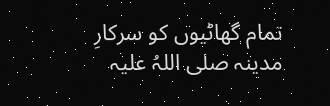تمام گھاٹیوں کو سرکارِ مدینہ صلی اللہُ علیہ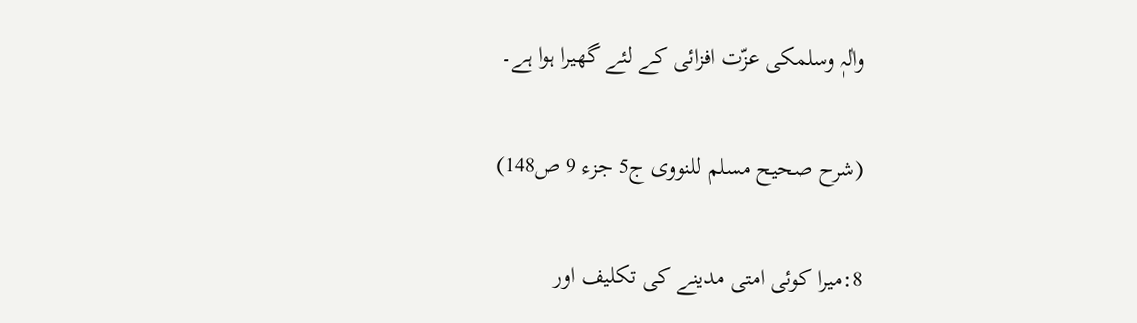واٰلہٖ وسلمکی عزّت افزائی کے لئے گھیرا ہوا ہے۔

(شرح صحیح مسلم للنووی ج5 جزء 9 ص148)

8:میرا کوئی امتی مدینے کی تکلیف اور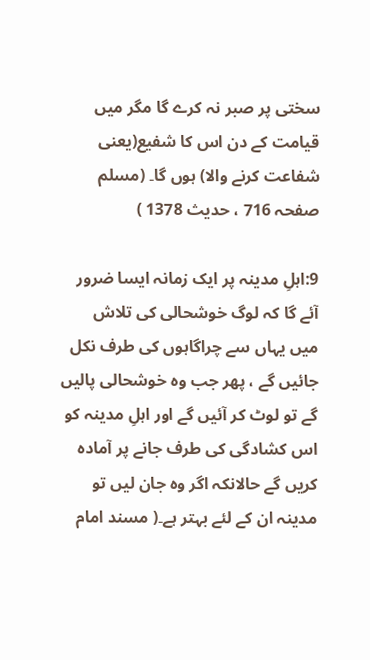سختی پر صبر نہ کرے گا مگر میں قیامت کے دن اس کا شفیع(یعنی شفاعت کرنے والا) ہوں گا۔ (مسلم صفحہ 716 ، حدیث 1378 )

9:اہلِ مدینہ پر ایک زمانہ ایسا ضرور آئے گا کہ لوگ خوشحالی کی تلاش میں یہاں سے چراگاہوں کی طرف نکل جائیں گے ، پھر جب وہ خوشحالی پالیں گے تو لوٹ کر آئیں گے اور اہلِ مدینہ کو اس کشادگی کی طرف جانے پر آمادہ کریں گے حالانکہ اگر وہ جان لیں تو مدینہ ان کے لئے بہتر ہے۔( مسند امام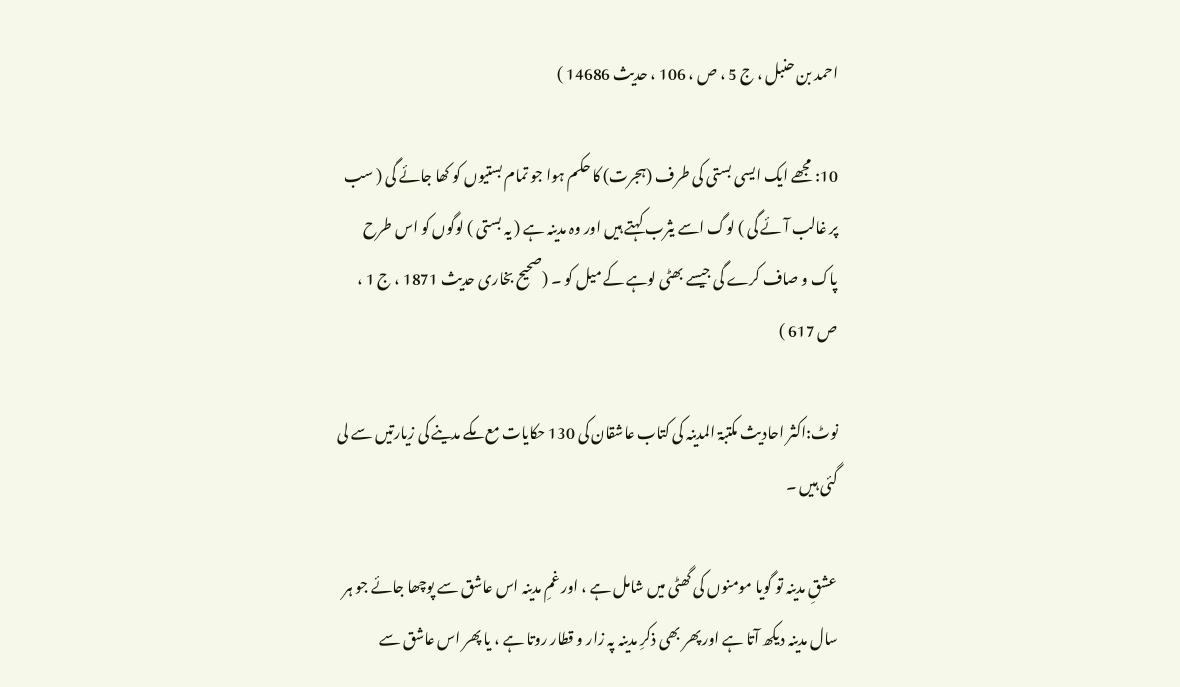احمد بن حنبل ، ج 5 ، ص ، 106 ، حدیث 14686 )

10: مجھے ایک ایسی بستی کی طرف (ہجرت) کا حکم ہوا جو تمام بستیوں کو کھا جائے گی ( سب پر غالب آئے گی ) لوگ اسے یثرب کہتے ہیں اور وہ مدینہ ہے ( یہ بستی ) لوگوں کو اس طرح پاک و صاف کرے گی جیسے بھٹی لوہے کے میل کو ۔ (صحیح بخاری حدیث 1871 ، ج 1 ، ص 617 )

نوٹ:اکثر احادیث مکتبۃ المدینہ کی کتاب عاشقان کی 130 حکایات مع مکے مدینے کی زیارتیں سے لی گئی ہیں ۔

عشقِ مدینہ تو گویا مومنوں کی گھٹی میں شامل ہے ، اور غمِ مدینہ اس عاشق سے پوچھا جائے جو ہر سال مدینہ دیکھ آتا ہے اور پھر بھی ذکرِ مدینہ پہ زار و قطار روتا ہے ، یا پھر اس عاشق سے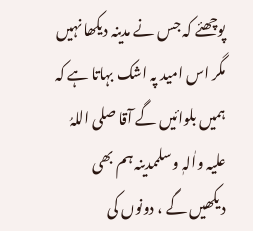پوچھئے کہ جس نے مدینہ دیکھا نہیں مگر اس امید پہ اشک بہاتا ہے کہ ہمیں بلوائیں گے آقا صلی اللہُ علیہ واٰلہٖ وسلممدینہ ہم بھی دیکھیں گے ، دونوں کی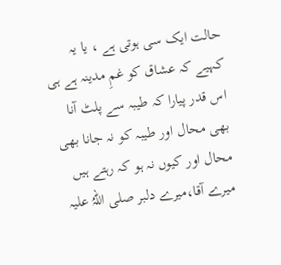حالت ایک سی ہوتی ہے ، یا یہ کہیے کہ عشاق کو غمِ مدینہ ہے ہی اس قدر پیارا کہ طیبہ سے پلٹ آنا بھی محال اور طیبہ کو نہ جانا بھی محال اور کیوں نہ ہو کہ رہتے ہیں میرے آقا،میرے دلبر صلی اللہُ علیہ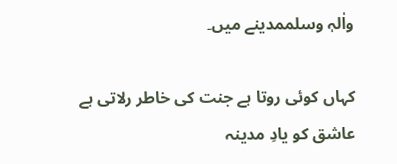واٰلہٖ وسلممدینے میں۔

کہاں کوئی روتا ہے جنت کی خاطر رلاتی ہے عاشق کو یادِ مدینہ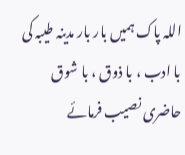اللہ پاک ہمیں بار بار مدینہ طیبہ کی با ادب ، با ذوق ، با شوق حاضری نصیب فرمائے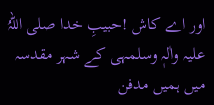اور اے کاش !حبیبِ خدا صلی اللہُ علیہ واٰلہٖ وسلمہی کے شہر مقدسہ میں ہمیں مدفن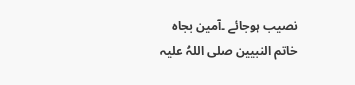نصیب ہوجائے ۔آمین بجاہ خاتم النبیین صلی اللہُ علیہ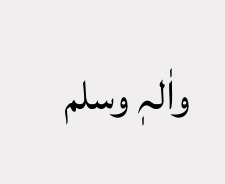واٰلہٖ وسلم